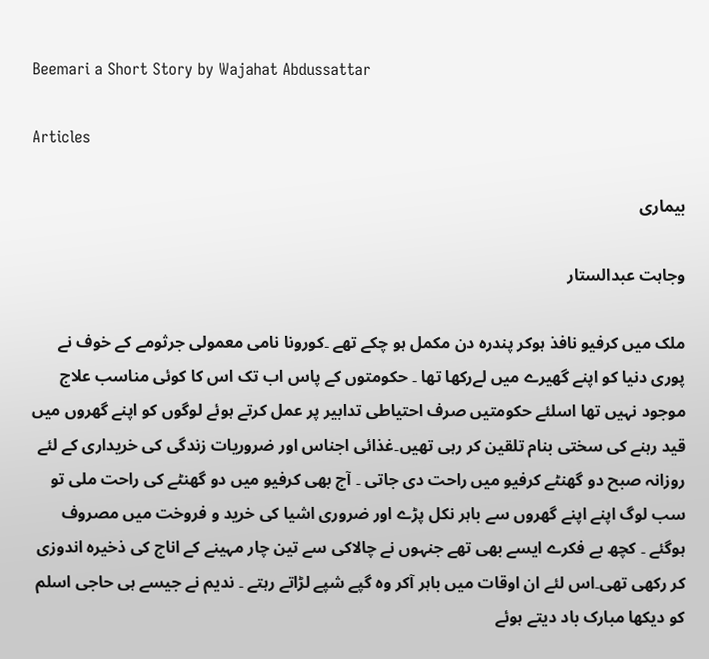Beemari a Short Story by Wajahat Abdussattar

Articles

بیماری

وجاہت عبدالستار

ملک میں کرفیو نافذ ہوکر پندرہ دن مکمل ہو چکے تھے ۔کورونا نامی معمولی جرثومے کے خوف نے پوری دنیا کو اپنے گھیرے میں لےرکھا تھا ۔ حکومتوں کے پاس اب تک اس کا کوئی مناسب علاج موجود نہیں تھا اسلئے حکومتیں صرف احتیاطی تدابیر پر عمل کرتے ہوئے لوگوں کو اپنے گھروں میں قید رہنے کی سختی بنام تلقین کر رہی تھیں۔غذائی اجناس اور ضروریات زندگی کی خریداری کے لئے روزانہ صبح دو گھنٹے کرفیو میں راحت دی جاتی ۔ آج بھی کرفیو میں دو گھنٹے کی راحت ملی تو سب لوگ اپنے اپنے گھروں سے باہر نکل پڑے اور ضروری اشیا کی خرید و فروخت میں مصروف ہوگئے ۔ کچھ بے فکرے ایسے بھی تھے جنہوں نے چالاکی سے تین چار مہینے کے اناج کی ذخیرہ اندوزی کر رکھی تھی۔اس لئے ان اوقات میں باہر آکر وہ گپے شپے لڑاتے رہتے ۔ ندیم نے جیسے ہی حاجی اسلم کو دیکھا مبارک باد دیتے ہوئے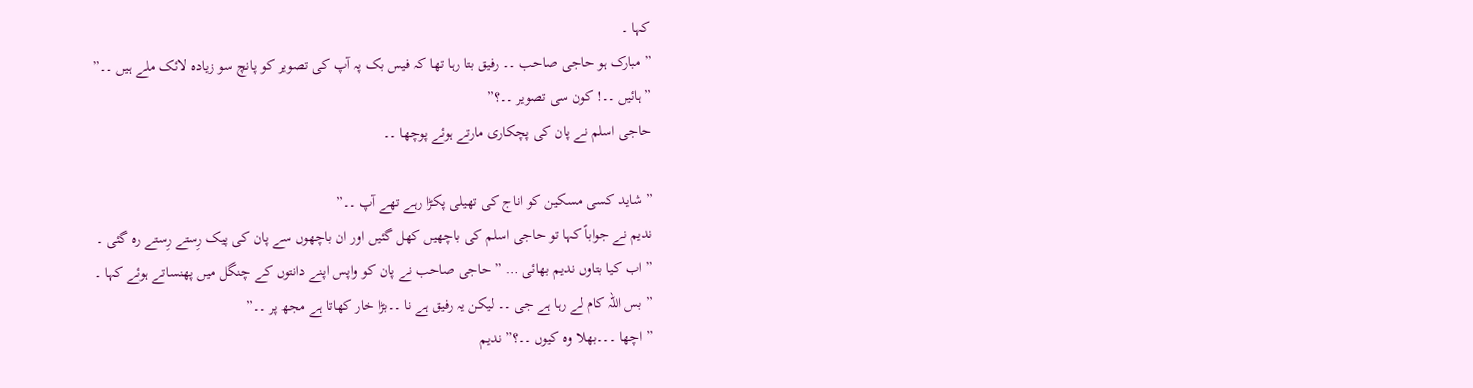کہا ۔
” مبارک ہو حاجی صاحب ۔۔ رفیق بتا رہا تھا کہ فیس بک پہ آپ کی تصویر کو پانچ سو زیادہ لائک ملے ہیں ۔۔”
”ہائیں ۔۔! کون سی تصویر ۔۔؟”
حاجی اسلم نے پان کی پچکاری مارتے ہوئے پوچھا ۔۔

” شاید کسی مسکین کو اناج کی تھیلی پکڑا رہے تھے آپ ۔۔”
ندیم نے جواباً کہا تو حاجی اسلم کی باچھیں کھل گئیں اور ان باچھوں سے پان کی پیک رِستے رِستے رہ گئی ۔
” اب کیا بتاوں ندیم بھائی … ” حاجی صاحب نے پان کو واپس اپنے دانتوں کے چنگل میں پھنساتے ہوئے کہا ۔
” بس اللہ کام لے رہا ہے جی ۔۔ لیکن یہ رفیق ہے نا ۔۔بڑا خار کھاتا ہے مجھ پر ۔۔”
” اچھا ۔۔۔بھلا وہ کیوں ۔۔؟” ندیم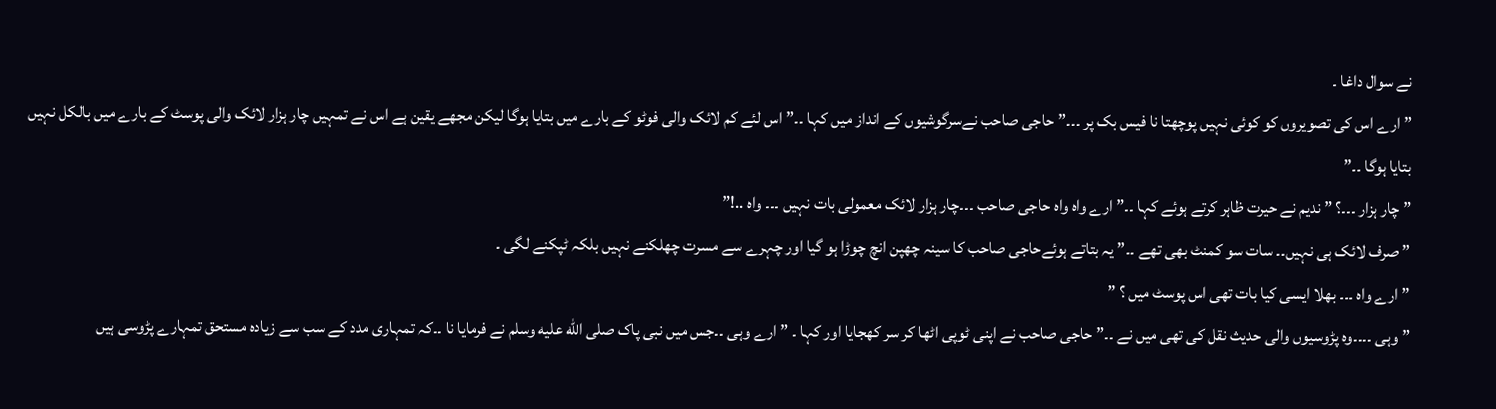نے سوال داغا ۔
” ارے اس کی تصویروں کو کوئی نہیں پوچھتا نا فیس بک پر ۔۔۔” حاجی صاحب نےسرگوشیوں کے انداز میں کہا ۔۔” اس لئے کم لائک والی فوٹو کے بارے میں بتایا ہوگا لیکن مجھے یقین ہے اس نے تمہیں چار ہزار لائک والی پوسٹ کے بارے میں بالکل نہیں بتایا ہوگا ۔۔”
” چار ہزار ۔۔۔؟ ” ندیم نے حیرت ظاہر کرتے ہوئے کہا ۔۔” ارے واہ واہ حاجی صاحب ۔۔۔چار ہزار لائک معمولی بات نہیں ۔۔۔ واه ..!”
” صرف لائک ہی نہیں۔۔ سات سو کمنٹ بھی تھے ۔۔” یہ بتاتے ہوئےحاجی صاحب کا سینہ چھپن انچ چوڑا ہو گیا اور چہرے سے مسرت چھلکنے نہیں بلکہ ٹپکنے لگی ۔
” ارے واہ ۔۔۔ بھلا ایسی کیا بات تھی اس پوسٹ میں ؟ ”
” وہی ۔۔۔۔وہ پڑوسیوں والی حدیث نقل کی تھی میں نے ۔۔” حاجی صاحب نے اپنی ٹوپی اٹھا کر سر کھجایا اور کہا ۔ ” ارے وہی ۔۔جس میں نبی پاک صلى الله عليه وسلم نے فرمایا نا ۔۔کہ تمہاری مدد کے سب سے زیادہ مستحق تمہارے پڑوسی ہیں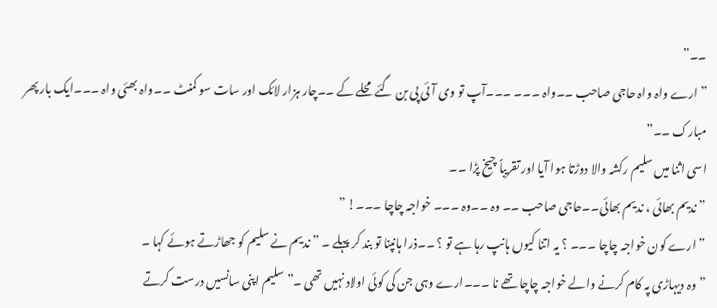۔۔”
” ارے واہ واہ حاجی صاحب ۔۔واہ ۔۔۔ ۔۔۔آپ تو وی آئی پی بن گئے محلے کے ۔۔چار ہزار لائک اور سات سو کمنٹ ۔۔واہ بھئی واہ ۔۔۔ایک بار پھر مبارک ۔۔”
اسی اثنا میں سلیم رکشہ والا دوڑتا ہوا آیا اور تقریباً چیخ پڑا ۔۔
” ندیم بھائی ، ندیم بھائی۔۔حاجی صاحب ۔۔ وہ ۔۔وہ ۔۔۔ خواجہ چاچا ۔۔۔! ”
” ارے کون خواجہ چاچا ۔۔۔ ؟ یہ اتنا کیوں ہانپ رہا ہے تو ؟ ۔۔ذرا ہانپنا تو بند کر پہلے ۔ ” ندیم نے سلیم کو جھاڑتے ہوئے کہا ۔
” وہ دیہاڑی پہ کام کرنے والے خواجہ چاچا تھے نا ۔۔۔ارے وہی جن کی کوئی اولاد نہیں تھی ۔” سلیم اپنی سانسیں درست کرتے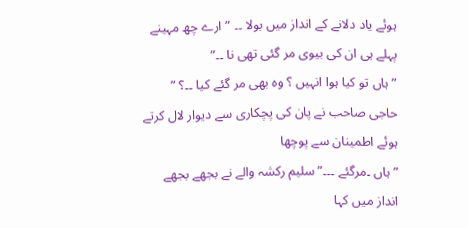ہوئے یاد دلانے کے انداز میں بولا ۔۔ ”ارے چھ مہینے پہلے ہی ان کی بیوی مر گئی تھی نا ۔۔”
” ہاں تو کیا ہوا انہیں ؟ وه بھی مر گئے کیا ۔۔؟ ”
حاجی صاحب نے پان کی پچکاری سے دیوار لال کرتے ہوئے اطمینان سے پوچھا
” ہاں ۔مرگئے ۔۔۔” سلیم رکشہ والے نے بجھے بجھے انداز میں کہا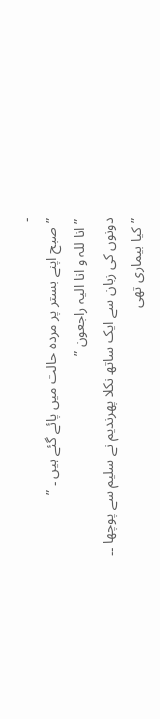۔
” صبح اپنے بستر پر مردہ حالت میں پائے گئے ہیں ۔ ”
” انا للہ و انا الیہ راجعون ”
دونوں کی زبان سے ایک ساتھ نکلا پھرندیم نے سلیم سے پوچھا ۔۔
” کیا بیماری تھی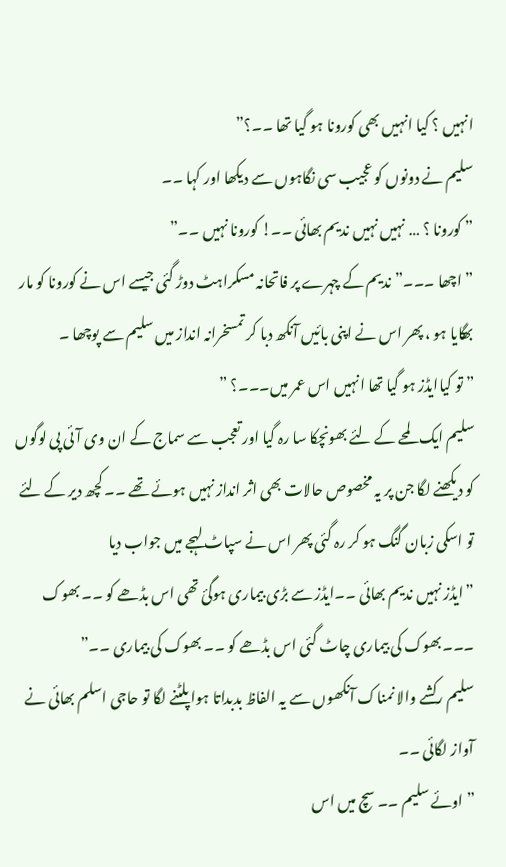انہیں ؟ کیا انہیں بھی کورونا ہو گیا تھا ۔۔؟”
سلیم نے دونوں کو عجیب سی نگاہوں سے دیکھا اور کہا ۔۔
” کورونا ؟ … نہیں نہیں ندیم بھائی ۔۔! کورونا نہیں ۔۔”
” اچھا ۔۔۔” ندیم کے چہرے پر فاتحانہ مسکراہٹ دوڑ گئی جیسے اس نے کورونا کو مار بھگایا ہو ، پھر اس نے اپنی بائیں آنکھ دبا کر تمسخرانہ انداز میں سلیم سے پوچھا ۔
” تو کیاایڈز ہو گیا تھا انہیں اس عمر میں۔۔۔؟ ”
سلیم ایک لمحے کے لئے بھونچکا سا رہ گیا اور تعجب سے سماج کے ان وی آئی پی لوگوں کو دیکھنے لگا جن پر یہ مخصوص حالات بھی اثر انداز نہیں ہوئے تھے ۔۔ کچھ دیر کے لئے تو اسکی زبان گنگ ہو کر رہ گئی پھر اس نے سپاٹ لہجے میں جواب دیا
”ایڈز نہیں ندیم بھائی ۔۔ایڈز سے بڑی بیماری ہوگئ تھی اس بڈھے کو ۔۔ بھوک ۔۔۔بھوک کی بیماری چاٹ گئی اس بڈھے کو ۔۔ بھوک کی بیماری ۔۔”
سلیم رکشے والا نمناک آنکھوں سے یہ الفاظ بدبداتا ہوا پلٹنے لگا تو حاجی اسلم بھائی نے آواز لگائی ۔۔
”اوئے سلیم ۔۔ سچ میں اس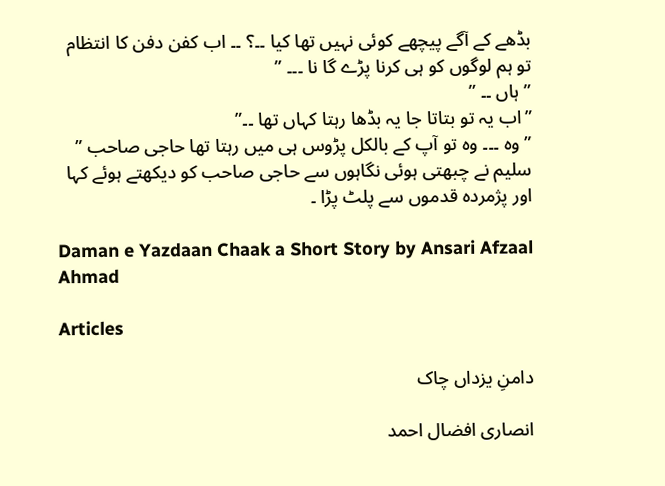بڈھے کے آگے پیچھے کوئی نہیں تھا کیا ۔۔؟ ۔۔ اب کفن دفن کا انتظام تو ہم لوگوں کو ہی کرنا پڑے گا نا ۔۔۔ ”
” ہاں ۔۔ ”
”اب یہ تو بتاتا جا یہ بڈھا رہتا کہاں تھا ۔۔”
” وہ ۔۔۔ وہ تو آپ کے بالکل پڑوس ہی میں رہتا تھا حاجی صاحب ”
سلیم نے چبھتی ہوئی نگاہوں سے حاجی صاحب کو دیکھتے ہوئے کہا اور پژمردہ قدموں سے پلٹ پڑا ۔

Daman e Yazdaan Chaak a Short Story by Ansari Afzaal Ahmad

Articles

دامنِ یزداں چاک

انصاری افضال احمد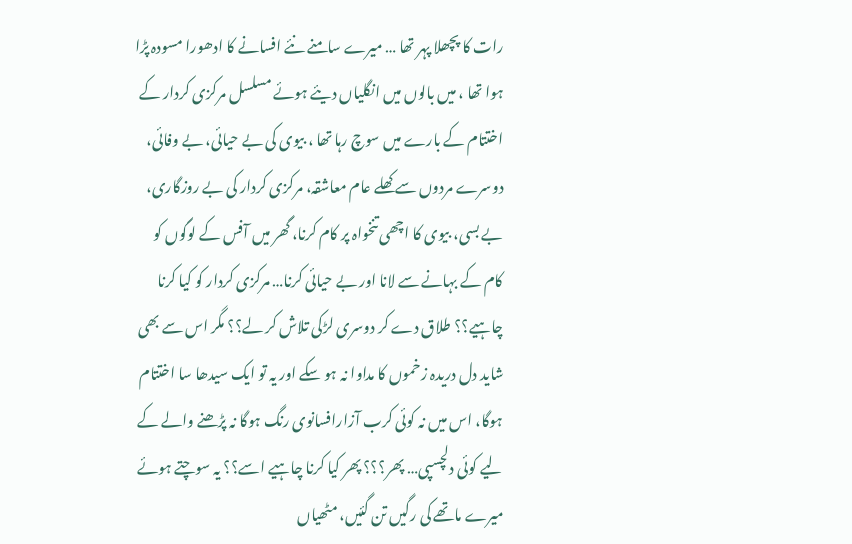رات کا پچھلا پہر تھا … میرے سامنے نئے افسانے کا ادھورا مسودہ پڑا ہوا تھا ، میں بالوں میں انگلیاں دیئے ہوئے مسلسل مرکزی کردار کے اختتام کے بارے میں سوچ رہا تھا ، بیوی کی بے حیائی، بے وفائی، دوسرے مردوں سے کھلے عام معاشقہ، مرکزی کردار کی بے روزگاری، بے بسی، بیوی کا اچھی تنخواہ پر کام کرنا، گھر میں آفس کے لوگوں کو کام کے بہانے سے لانا اور بے حیائی کرنا… مرکزی کردار کو کیا کرنا چاہیے؟؟ طلاق دے کر دوسری لڑکی تلاش کر لے؟؟ مگر اس سے بھی شاید دل دریدہ زخموں کا مداوا نہ ہو سکے اور یہ تو ایک سیدھا سا اختتام ہوگا، اس میں نہ کوئی کرب آزارافسانوی رنگ ہوگا نہ پڑھنے والے کے لیے کوئی دلچسپی… پھر؟؟؟ پھر کیا کرنا چاہیے اسے؟؟ یہ سوچتے ہوئے میرے ماتھے کی رگیں تن گئیں، مٹھیاں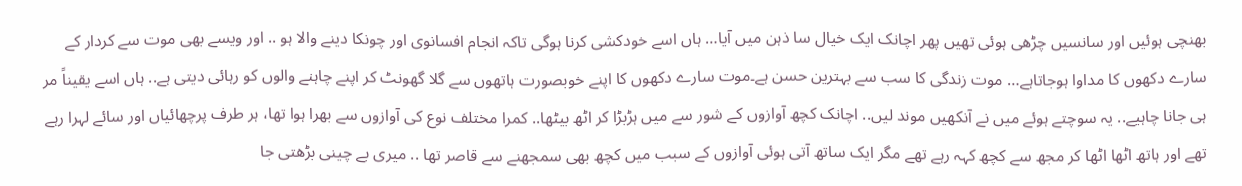بھنچی ہوئیں اور سانسیں چڑھی ہوئی تھیں پھر اچانک ایک خیال سا ذہن میں آیا… ہاں اسے خودکشی کرنا ہوگی تاکہ انجام افسانوی اور چونکا دینے والا ہو .. اور ویسے بھی موت سے کردار کے سارے دکھوں کا مداوا ہوجاتاہے… موت زندگی کا سب سے بہترین حسن ہے۔موت سارے دکھوں کا اپنے خوبصورت ہاتھوں سے گلا گھونٹ کر اپنے چاہنے والوں کو رہائی دیتی ہے.. ہاں اسے یقیناً مر ہی جانا چاہیے.. یہ سوچتے ہوئے میں نے آنکھیں موند لیں.. اچانک کچھ آوازوں کے شور سے میں ہڑبڑا کر اٹھ بیٹھا.. کمرا مختلف نوع کی آوازوں سے بھرا ہوا تھا، ہر طرف پرچھائیاں اور سائے لہرا رہے تھے اور ہاتھ اٹھا اٹھا کر مجھ سے کچھ کہہ رہے تھے مگر ایک ساتھ آتی ہوئی آوازوں کے سبب میں کچھ بھی سمجھنے سے قاصر تھا .. میری بے چینی بڑھتی جا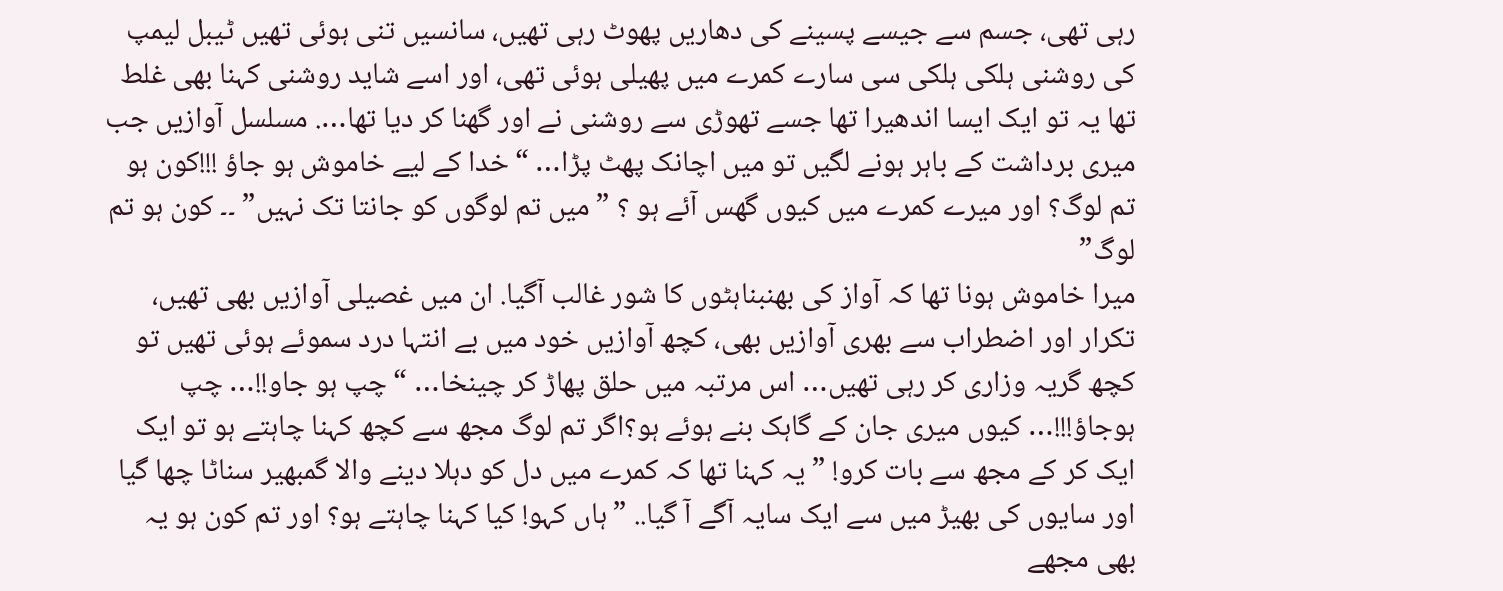رہی تھی، جسم سے جیسے پسینے کی دھاریں پھوٹ رہی تھیں، سانسیں تنی ہوئی تھیں ٹیبل لیمپ کی روشنی ہلکی ہلکی سی سارے کمرے میں پھیلی ہوئی تھی، اور اسے شاید روشنی کہنا بھی غلط تھا یہ تو ایک ایسا اندھیرا تھا جسے تھوڑی سے روشنی نے اور گھنا کر دیا تھا…. مسلسل آوازیں جب میری برداشت کے باہر ہونے لگیں تو میں اچانک پھٹ پڑا… “خدا کے لیے خاموش ہو جاؤ !!!کون ہو تم لوگ؟ اور میرے کمرے میں کیوں گھس آئے ہو ؟ ” میں تم لوگوں کو جانتا تک نہیں” ۔۔ کون ہو تم لوگ”
میرا خاموش ہونا تھا کہ آواز کی بھنبناہٹوں کا شور غالب آگیا. ان میں غصیلی آوازیں بھی تھیں، تکرار اور اضطراب سے بھری آوازیں بھی، کچھ آوازیں خود میں بے انتہا درد سموئے ہوئی تھیں تو کچھ گریہ وزاری کر رہی تھیں… اس مرتبہ میں حلق پھاڑ کر چینخا… “چپ ہو جاو!!… چپ ہوجاؤ!!!… کیوں میری جان کے گاہک بنے ہوئے ہو؟اگر تم لوگ مجھ سے کچھ کہنا چاہتے ہو تو ایک ایک کر کے مجھ سے بات کرو! ” یہ کہنا تھا کہ کمرے میں دل کو دہلا دینے والا گمبھیر سناٹا چھا گیا اور سایوں کی بھیڑ میں سے ایک سایہ آگے آ گیا.. ” ہاں کہو! کیا کہنا چاہتے ہو؟ اور تم کون ہو یہ بھی مجھے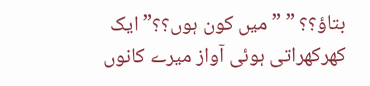بتاؤ؟؟ ” ” میں کون ہوں؟؟” ایک کھرکھراتی ہوئی آواز میرے کانوں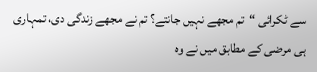سے ٹکرائی “تم مجھے نہیں جانتے؟ تم نے مجھے زندگی دی، تمہاری ہی مرضی کے مطابق میں نے وہ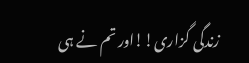زندگی گزاری!!اور تم نے ہی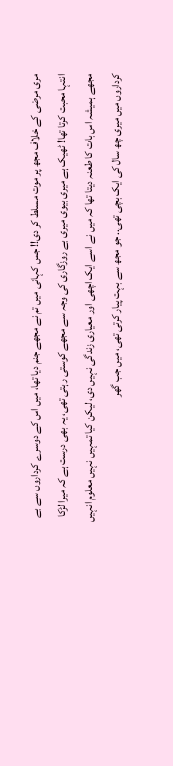مری مرضی کے خلاف مجھ پر موت مسلط کر دی!! جس کہانی میں تم نے مجھے جنم دیا تھا، میں اس کے دوسرے کرداروں سے بے انتہا محبت کرتا تھا! ٹھیک ہے میری بیوی میری بے روزگاری کی وجہ سے مجھے کوستی رہتی تھی، یہ بھی درست ہے کہ میرا لڑکا مجھے ہمیشہ اس بات کا طعنہ دیتا تھا کہ میں نے اسے ایک اچھی اور معیاری زندگی نہیں دی، لیکن کیا تمہیں نہیں معلوم انہیں کرداروں میں میری چھ سال کی ایک بچی تھی.. جو مجھ سے بہت پیار کرتی تھی، میں جب گھر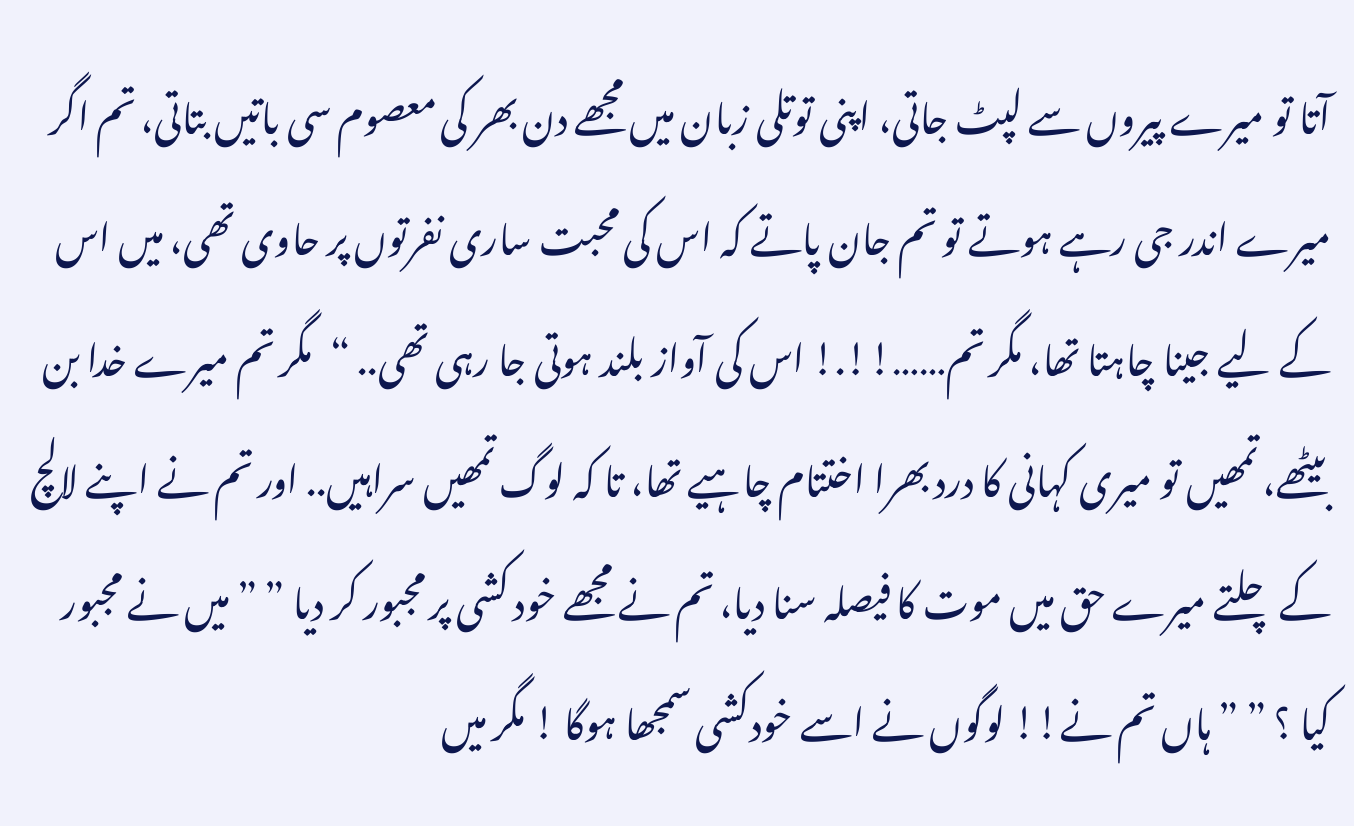آتا تو میرے پیروں سے لپٹ جاتی، اپنی توتلی زبان میں مجھے دن بھر کی معصوم سی باتیں بتاتی، تم اگر میرے اندر جی رہے ہوتے تو تم جان پاتے کہ اس کی محبت ساری نفرتوں پر حاوی تھی، میں اس کے لیے جینا چاہتا تھا، مگر تم……!!.! اس کی آواز بلند ہوتی جا رہی تھی.. “مگر تم میرے خدا بن بیٹھے، تمھیں تو میری کہانی کا درد بھرا اختتام چاہیے تھا، تا کہ لوگ تمھیں سراہیں.. اور تم نے اپنے لالچ کے چلتے میرے حق میں موت کا فیصلہ سنا دیا، تم نے مجھے خود کشی پر مجبور کر دیا ” ” میں نے مجبور کیا ؟ ” ” ہاں تم نے!! لوگوں نے اسے خودکشی سمجھا ہوگا ! مگر میں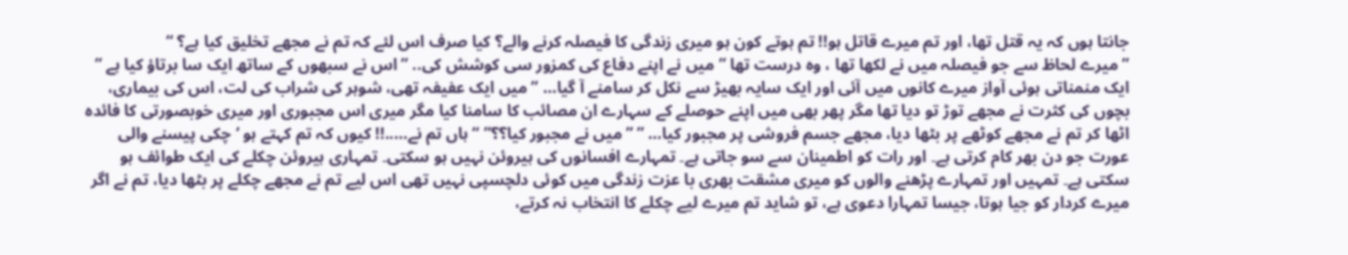جانتا ہوں کہ یہ قتل تھا، اور تم میرے قاتل ہو!! تم ہوتے کون ہو میری زندگی کا فیصلہ کرنے والے؟ کیا صرف اس لئے کہ تم نے مجھے تخلیق کیا ہے؟ “
” میرے لحاظ سے جو فیصلہ میں نے لکھا تھا ، وہ درست تھا ” میں نے اپنے دفاع کی کمزور سی کوشش کی.. ” اس نے سبھوں کے ساتھ ایک سا برتاؤ کیا ہے ” ایک منمناتی ہوئی آواز میرے کانوں میں آئی اور ایک سایہ بھیڑ سے نکل کر سامنے آ گیا… ” میں ایک عفیفہ تھی، شوہر کی شراب کی لت، اس کی بیماری، بچوں کی کثرت نے مجھے توڑ تو دیا تھا مگر پھر بھی میں اپنے حوصلے کے سہارے ان مصائب کا سامنا کیا مگر میری اس مجبوری اور میری خوبصورتی کا فائدہ اٹھا کر تم نے مجھے کوٹھے پر بٹھا دیا، مجھے جسم فروشی پر مجبور کیا… ” ” میں نے مجبور کیا؟؟” “ہاں تم نے…..!! کیوں کہ تم کہتے ہو ‘چکی پیسنے والی عورت جو دن بھر کام کرتی ہے۔ اور رات کو اطمینان سے سو جاتی ہے۔ تمہارے افسانوں کی ہیروئن نہیں ہو سکتی۔ تمہاری ہیروئن چکلے کی ایک طوائف ہو سکتی ہے۔ تمہیں اور تمہارے پڑھنے والوں کو میری مشقت بھری با عزت زندگی میں کوئی دلچسپی نہیں تھی اس لیے تم نے مجھے چکلے پر بٹھا دیا، تم نے اگر میرے کردار کو جیا ہوتا، جیسا تمہارا دعوی ہے، تو شاید تم میرے لیے چکلے کا انتخاب نہ کرتے،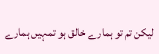لیکن تم تو ہمارے خالق ہو تمہیں ہمارے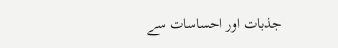جذبات اور احساسات سے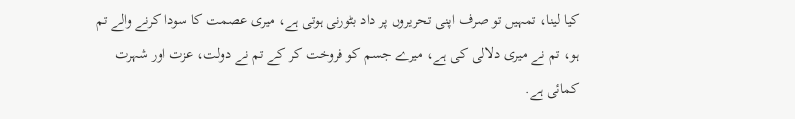کیا لینا، تمہیں تو صرف اپنی تحریروں پر داد بٹورنی ہوتی ہے، میری عصمت کا سودا کرنے والے تم ہو، تم نے میری دلالی کی ہے، میرے جسم کو فروخت کر کے تم نے دولت، عزت اور شہرت کمائی ہے.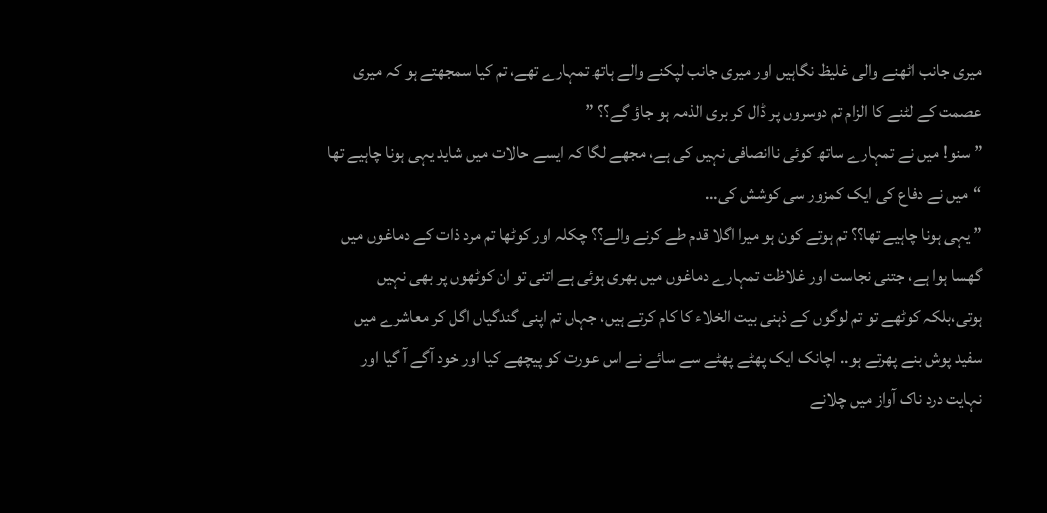میری جانب اٹھنے والی غلیظ نگاہیں اور میری جانب لپکنے والے ہاتھ تمہارے تھے، تم کیا سمجھتے ہو کہ میری عصمت کے لٹنے کا الزام تم دوسروں پر ڈال کر بری الذمہ ہو جاؤ گے؟؟ ”
” سنو! میں نے تمہارے ساتھ کوئی ناانصافی نہیں کی ہے، مجھے لگا کہ ایسے حالات میں شاید یہی ہونا چاہیے تھا “میں نے دفاع کی ایک کمزور سی کوشش کی…
” یہی ہونا چاہیے تھا؟؟ تم ہوتے کون ہو میرا اگلا قدم طے کرنے والے؟؟ چکلہ اور کوٹھا تم مرد ذات کے دماغوں میں گھسا ہوا ہے، جتنی نجاست اور غلاظت تمہارے دماغوں میں بھری ہوئی ہے اتنی تو ان کوٹھوں پر بھی نہیں ہوتی،بلکہ کوٹھے تو تم لوگوں کے ذہنی بیت الخلاء کا کام کرتے ہیں، جہاں تم اپنی گندگیاں اگل کر معاشرے میں سفید پوش بنے پھرتے ہو.. اچانک ایک پھٹے پھٹے سے سائے نے اس عورت کو پیچھے کیا اور خود آگے آ گیا اور نہایت درد ناک آواز میں چلانے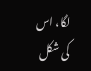لگا، اس کی شکل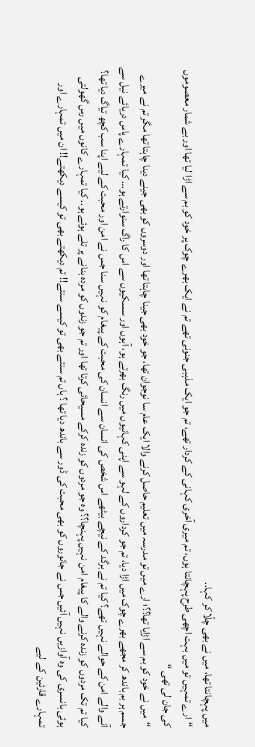میں پہچانتا تھا، میں نے بھی چلّا کر کہا..
“ارے تمہیں تو میں بہت اچھی طرح پہچانتا ہوں، تم میری آخری کہانی کے کردار تھے، تم جو ایک مذہبی جنونی تھے تم نے ایک بھرے چوک پر خود کو بم سے اڑا لیا تھا اور بے شمار معصوموں کی جان لی تھی “
“میں نے خود کو بم سے اڑایا تھا؟؟؛ ارے میں تو مدرسہ میں تعلیم حاصل کرنے والا ایک عام سا نوجوان تھا، جو خود بھی جینا چاہتا تھا اور دوسروں کو بھی جینے دینا چاہتا تھا مگر تم نے میرے جسم ہر بم باندھ کر مجھے بھرے چوک میں اڑا دیا، تم جو کرداروں کے لہو سے اپنی کہانیوں میں رنگ بھرتے ہو، آہوں اور سسکیوں سے اس کا راگ سنوارتے ہو… کیا تمہارے پاس دریائے نیل سے آنے والے امن کے حوالے نہیں تھے؟ کیا تم نے برگد کے نیچے بیٹھے اس شخص کی انسان سے انسان کی محبت کے پیغام کو نہیں سنا جس نے امن اور محبت کے لیے اپنا سب کچھ تیاگ دیا تھا؟ کیا تم تک مردوں کو زندہ کرنے والے کا پیغام امن نہیں پہنچا؟؟ وہ جو مردوں کو زندہ کرکے مسیحائی کرتا تھا اور تم جو زندوں کو مردہ بنانے پر تلے ہوئے ہو.. کیا تمہارے کانوں میں رس گھولتی ہوئی بانسری کی وہ آوازیں نہیں آئیں جس نے جانوروں کو بھی محبت کی ڈور سے باندھ دیا تھا ؟ ہاں تم سنتے بھی تو کیسے سنتے!! تم دیکھتے بھی تو کیسے دیکھتے!! ان میں تمہارے اور تمہارے قارئین کے لیے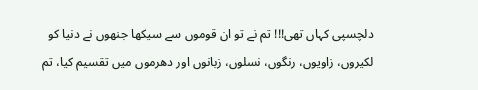دلچسپی کہاں تھی!!! تم نے تو ان قوموں سے سیکھا جنھوں نے دنیا کو لکیروں، زاویوں، رنگوں، نسلوں، زبانوں اور دھرموں میں تقسیم کیا، تم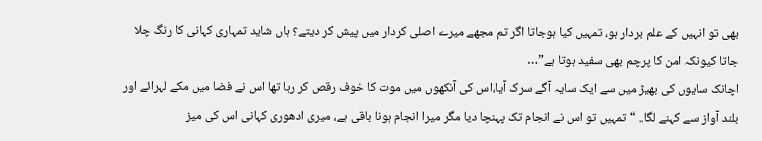بھی تو انہیں کے علم بردار ہو، تمہیں کیا ہوجاتا اگر تم مجھے میرے اصلی کردار میں پیش کر دیتے؟ ہاں شاید تمہاری کہانی کا رنگ چلا جاتا کیونکہ امن کا پرچم بھی سفید ہوتا ہے”…
اچانک سایوں کی بھیڑ میں سے ایک سایہ آگے سرک آیا،اس کی آنکھوں میں موت کا خوف رقص کر رہا تھا اس نے فضا میں مکے لہرائے اور بلند آواز سے کہنے لگا.. “تمہیں تو اس نے انجام تک پہنچا دیا مگر میرا انجام ہونا باقی ہے، میری ادھوری کہانی اس کی میز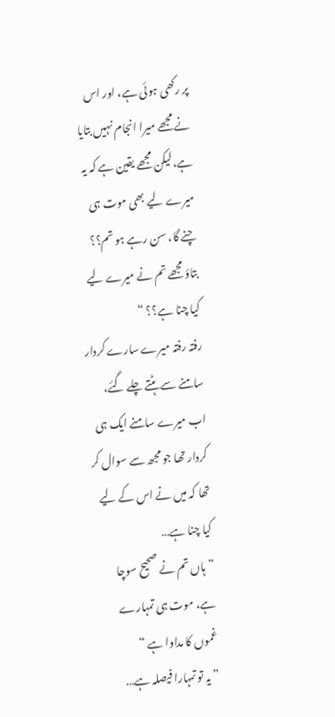پر رکھی ہوئی ہے، اور اس نے مجھے میرا انجام نہیں بتایا ہے،لیکن مجھے یقین ہے کہ یہ میرے لیے بھی موت ہی چنے گا، سن رہے ہو تم؟؟ بتاؤ مجھے تم نے میرے لیے کیا چنا ہے؟؟ “
رفتہ رفتہ میرے سارے کردار سامنے سے ہٹتے چلے گئے، اب میرے سامنے ایک ہی کردار تھا جو مجھ سے سوال کر تھا کہ میں نے اس کے لیے کیا چنا ہے…
” ہاں تم نے صحیح سوچا ہے، موت ہی تمہارے غموں کا مداوا ہے “
” یہ تو تمہارا فیصلہ ہے…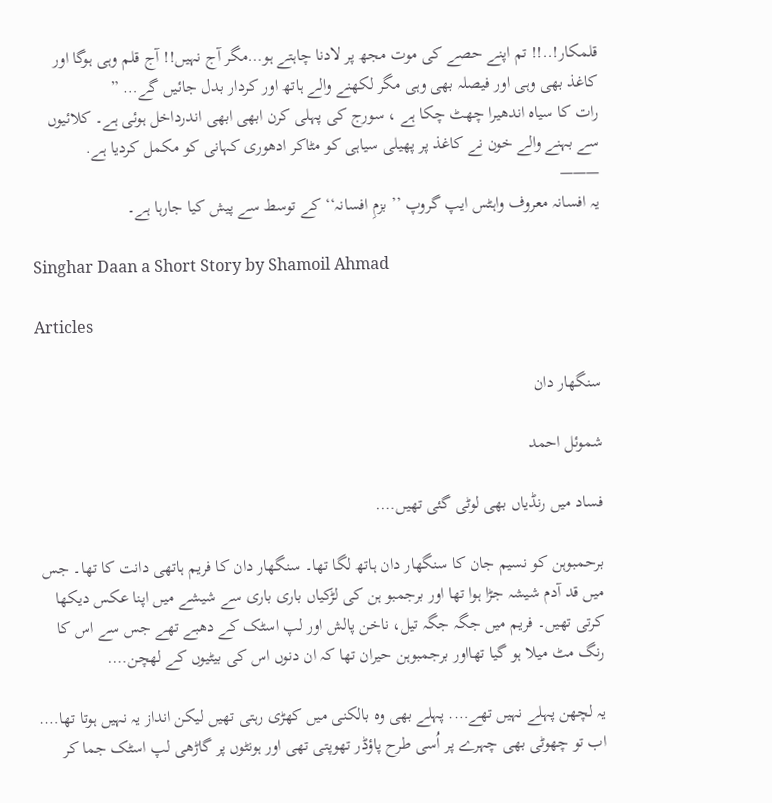قلمکار!..!! تم اپنے حصے کی موت مجھ پر لادنا چاہتے ہو…مگر آج نہیں!! آج قلم وہی ہوگا اور کاغذ بھی وہی اور فیصلہ بھی وہی مگر لکھنے والے ہاتھ اور کردار بدل جائیں گے… ”
رات کا سیاہ اندھیرا چھٹ چکا ہے ، سورج کی پہلی کرن ابھی ابھی اندرداخل ہوئی ہے۔ کلائیوں سے بہنے والے خون نے کاغذ پر پھیلی سیاہی کو مٹاکر ادھوری کہانی کو مکمل کردیا ہے.
———
یہ افسانہ معروف واہٹس ایپ گروپ ’’ بزمِ افسانہ‘‘ کے توسط سے پیش کیا جارہا ہے۔

Singhar Daan a Short Story by Shamoil Ahmad

Articles

سنگھار دان

شموئل احمد

فساد میں رنڈیاں بھی لوٹی گئی تھیں….

برحمبوہن کو نسیم جان کا سنگھار دان ہاتھ لگا تھا۔ سنگھار دان کا فریم ہاتھی دانت کا تھا۔ جس میں قد آدم شیشہ جڑا ہوا تھا اور برجمبو ہن کی لڑکیاں باری باری سے شیشے میں اپنا عکس دیکھا کرتی تھیں۔ فریم میں جگہ جگہ تیل، ناخن پالش اور لپ اسٹک کے دھبے تھے جس سے اس کا رنگ مٹ میلا ہو گیا تھااور برجمبوہن حیران تھا کہ ان دنوں اس کی بیٹیوں کے لھچن….

یہ لچھن پہلے نہیں تھے…. پہلے بھی وہ بالکنی میں کھڑی رہتی تھیں لیکن انداز یہ نہیں ہوتا تھا…. اب تو چھوٹی بھی چہرے پر اُسی طرح پاؤڈر تھوپتی تھی اور ہونٹوں پر گاڑھی لپ اسٹک جما کر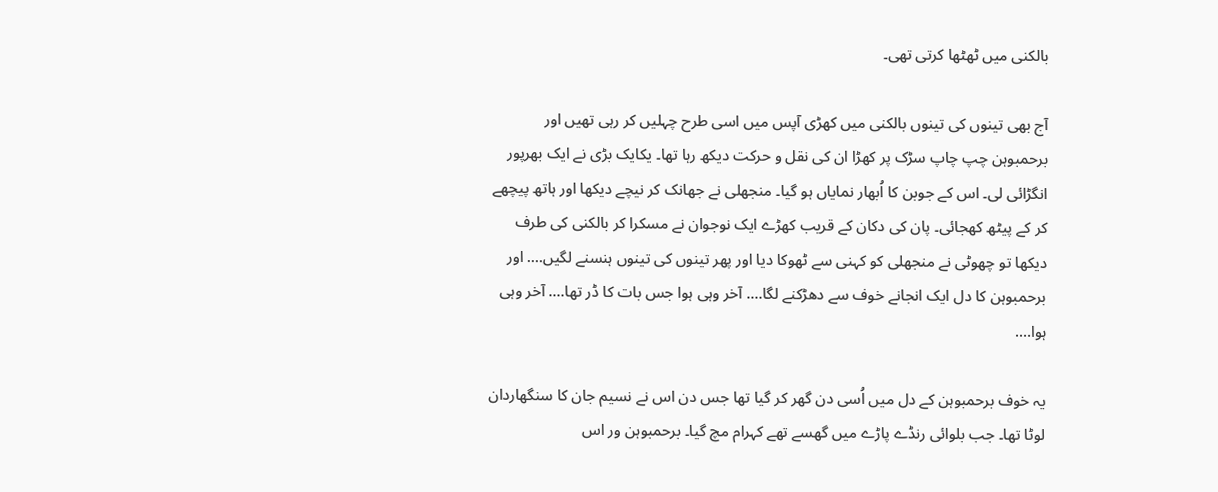بالکنی میں ٹھٹھا کرتی تھی۔

آج بھی تینوں کی تینوں بالکنی میں کھڑی آپس میں اسی طرح چہلیں کر رہی تھیں اور برحمبوہن چپ چاپ سڑک پر کھڑا ان کی نقل و حرکت دیکھ رہا تھا۔ یکایک بڑی نے ایک بھرپور انگڑائی لی۔ اس کے جوبن کا اُبھار نمایاں ہو گیا۔ منجھلی نے جھانک کر نیچے دیکھا اور ہاتھ پیچھے کر کے پیٹھ کھجائی۔ پان کی دکان کے قریب کھڑے ایک نوجوان نے مسکرا کر بالکنی کی طرف دیکھا تو چھوٹی نے منجھلی کو کہنی سے ٹھوکا دیا اور پھر تینوں کی تینوں ہنسنے لگیں…. اور برحمبوہن کا دل ایک انجانے خوف سے دھڑکنے لگا…. آخر وہی ہوا جس بات کا ڈر تھا…. آخر وہی ہوا….

یہ خوف برحمبوہن کے دل میں اُسی دن گھر کر گیا تھا جس دن اس نے نسیم جان کا سنگھاردان لوٹا تھا۔ جب بلوائی رنڈے پاڑے میں گھسے تھے کہرام مچ گیا۔ برحمبوہن ور اس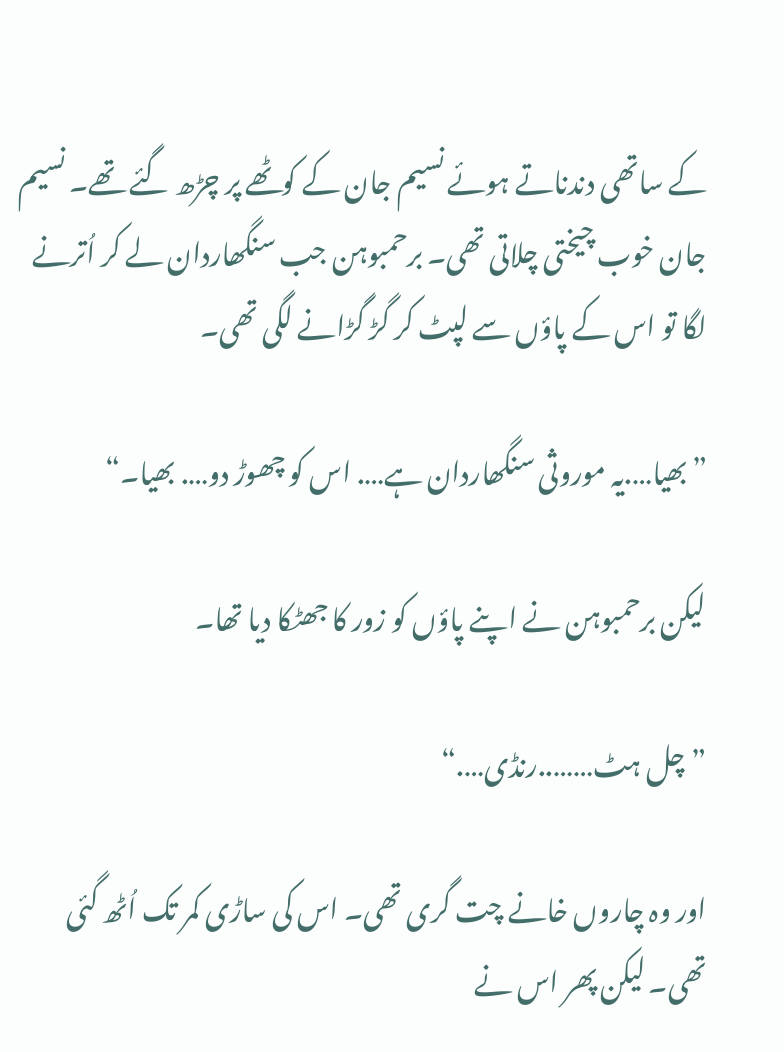کے ساتھی دندناتے ہوئے نسیم جان کے کوٹھے پر چڑھ گئے تھے۔ نسیم جان خوب چیختی چلاتی تھی۔ برحمبوہن جب سنگھاردان لے کر اُترنے لگا تو اس کے پاؤں سے لپٹ کر گڑ گڑانے لگی تھی۔

”بھیا….یہ موروثی سنگھاردان ہے…. اس کو چھوڑ دو…. بھیا۔“

لیکن برحمبوہن نے اپنے پاؤں کو زور کا جھٹکا دیا تھا۔

”چل ہٹ……..رنڈی….“

اور وہ چاروں خانے چت گری تھی۔ اس کی ساڑی کمر تک اُٹھ گئی تھی۔ لیکن پھر اس نے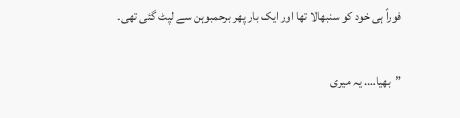فوراً ہی خود کو سنبھالا تھا اور ایک بار پھر برحمبوہن سے لپٹ گئی تھی۔

”بھیا…. یہ میری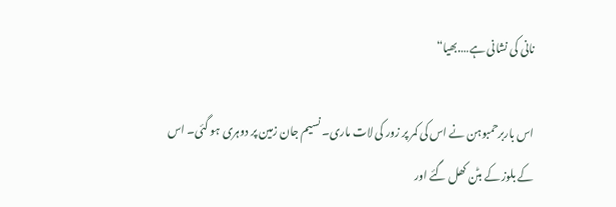نانی کی نشانی ہے….بھیا“

اس باربرحمبوہن نے اس کی کمر پر زور کی لات ماری۔ نسیم جان زمین پر دوہری ہو گئی۔ اس کے بلوز کے بٹن کھل گئے اور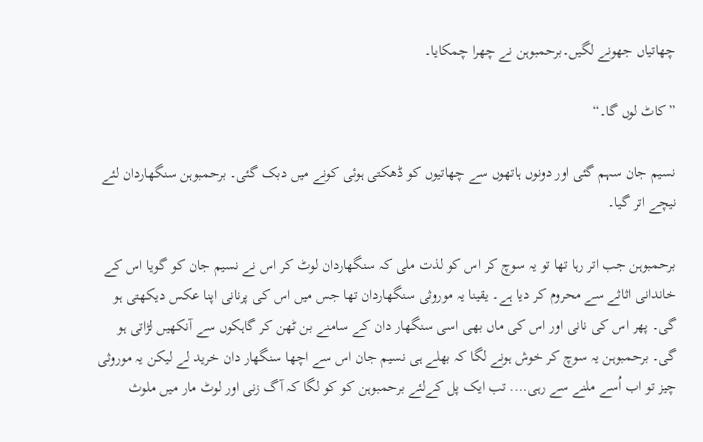چھاتیاں جھونے لگیں۔برحمبوہن نے چھرا چمکایا۔

”کاٹ لوں گا۔“

نسیم جان سہم گئی اور دونوں ہاتھوں سے چھاتیوں کو ڈھکتی ہوئی کونے میں دبک گئی۔ برحمبوہن سنگھاردان لئے نیچے اتر گیا۔

برحمبوہن جب اتر رہا تھا تو یہ سوچ کر اس کو لذت ملی کہ سنگھاردان لوٹ کر اس نے نسیم جان کو گویا اس کے خاندانی اثاثے سے محروم کر دیا ہے۔ یقینا یہ موروثی سنگھاردان تھا جس میں اس کی پرنانی اپنا عکس دیکھتی ہو گی۔ پھر اس کی نانی اور اس کی ماں بھی اسی سنگھار دان کے سامنے بن ٹھن کر گاہکوں سے آنکھیں لڑاتی ہو گی۔ برحمبوہن یہ سوچ کر خوش ہونے لگا کہ بھلے ہی نسیم جان اس سے اچھا سنگھار دان خرید لے لیکن یہ موروثی چیز تو اب اُسے ملنے سے رہی…. تب ایک پل کےلئے برحمبوہن کو کو لگا کہ آگ زنی اور لوٹ مار میں ملوث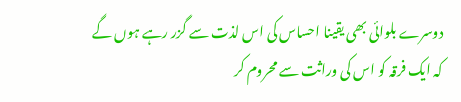دوسرے بلوائی بھی یقینا احساس کی اس لذت سے گزر رہے ہوں گے کہ ایک فرقہ کو اس کی وراثت سے محروم کر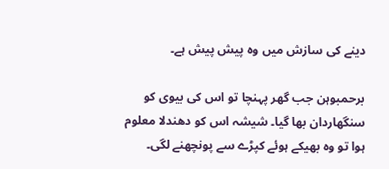دینے کی سازش میں وہ پیش پیش ہے۔

برحمبوہن جب گھر پہنچا تو اس کی بیوی کو سنگھاردان بھا گیا۔ شیشہ اس کو دھندلا معلوم ہوا تو وہ بھیکے ہوئے کپڑے سے پونچھنے لگی۔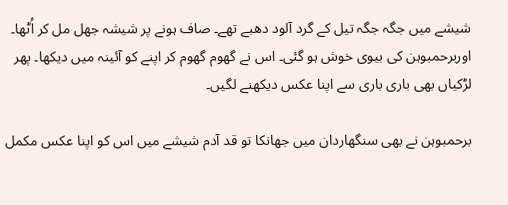شیشے میں جگہ جگہ تیل کے گرد آلود دھبے تھے۔ صاف ہونے پر شیشہ جھل مل کر اُٹھا۔ اوربرحمبوہن کی بیوی خوش ہو گئی۔ اس نے گھوم گھوم کر اپنے کو آئینہ میں دیکھا۔ پھر لڑکیاں بھی باری باری سے اپنا عکس دیکھنے لگیں۔

برحمبوہن نے بھی سنگھاردان میں جھانکا تو قد آدم شیشے میں اس کو اپنا عکس مکمل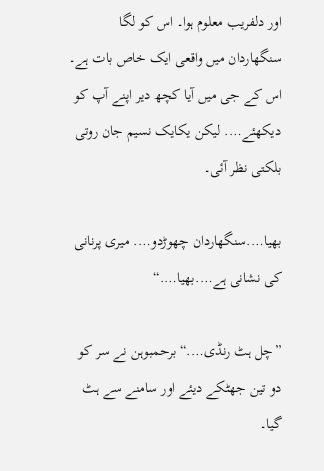اور دلفریب معلوم ہوا۔ اس کو لگا سنگھاردان میں واقعی ایک خاص بات ہے۔ اس کے جی میں آیا کچھ دیر اپنے آپ کو دیکھئے…. لیکن یکایک نسیم جان روتی بلکتی نظر آئی۔

بھیا….سنگھاردان چھوڑدو…. میری پرنانی کی نشانی ہے….بھیا….“

”چل ہٹ رنڈی….“برحمبوہن نے سر کو دو تین جھٹکے دیئے اور سامنے سے ہٹ گیا۔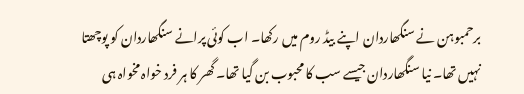برحمبوہن نے سنگھاردان اپنے بیڈ روم میں رکھا۔ اب کوئی پرانے سنگھاردان کو پوچھتا نہیں تھا۔ نیا سنگھاردان جیسے سب کا محبوب بن گیا تھا۔ گھر کا ہر فرد خواہ مخواہ ہی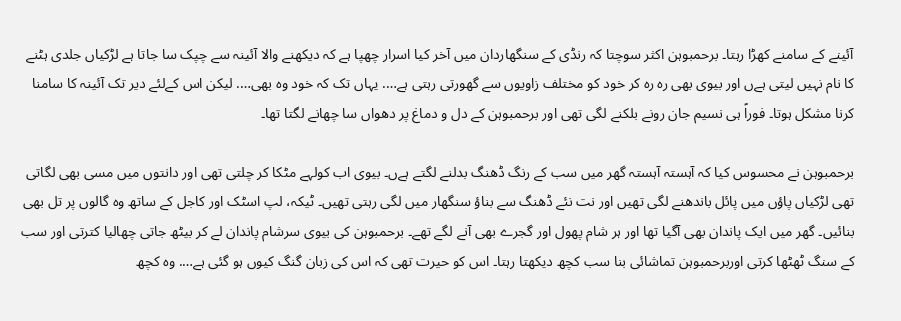آئینے کے سامنے کھڑا رہتا۔ برحمبوہن اکثر سوچتا کہ رنڈی کے سنگھاردان میں آخر کیا اسرار چھپا ہے کہ دیکھنے والا آئینہ سے چپک سا جاتا ہے لڑکیاں جلدی ہٹنے کا نام نہیں لیتی ہےں اور بیوی بھی رہ رہ کر خود کو مختلف زاویوں سے گھورتی رہتی ہے…. یہاں تک کہ خود وہ بھی…. لیکن اس کےلئے دیر تک آئینہ کا سامنا کرنا مشکل ہوتا۔ فوراً ہی نسیم جان رونے بلکنے لگی تھی اور برحمبوہن کے دل و دماغ پر دھواں سا چھانے لگتا تھا۔

برحمبوہن نے محسوس کیا کہ آہستہ آہستہ گھر میں سب کے رنگ ڈھنگ بدلنے لگتے ہےں۔ بیوی اب کولہے مٹکا کر چلتی تھی اور دانتوں میں مسی بھی لگاتی تھی لڑکیاں پاؤں میں پائل باندھنے لگی تھیں اور نت نئے ڈھنگ سے بناؤ سنگھار میں لگی رہتی تھیں۔ ٹیکہ، لپ اسٹک اور کاجل کے ساتھ وہ گالوں پر تل بھی بنائیں۔ گھر میں ایک پاندان بھی آگیا تھا اور ہر شام پھول اور گجرے بھی آنے لگے تھے۔ برحمبوہن کی بیوی سرشام پاندان لے کر بیٹھ جاتی چھالیا کترتی اور سب کے سنگ ٹھٹھا کرتی اوربرحمبوہن تماشائی بنا سب کچھ دیکھتا رہتا۔ اس کو حیرت تھی کہ اس کی زبان گنگ کیوں ہو گئی ہے…. وہ کچھ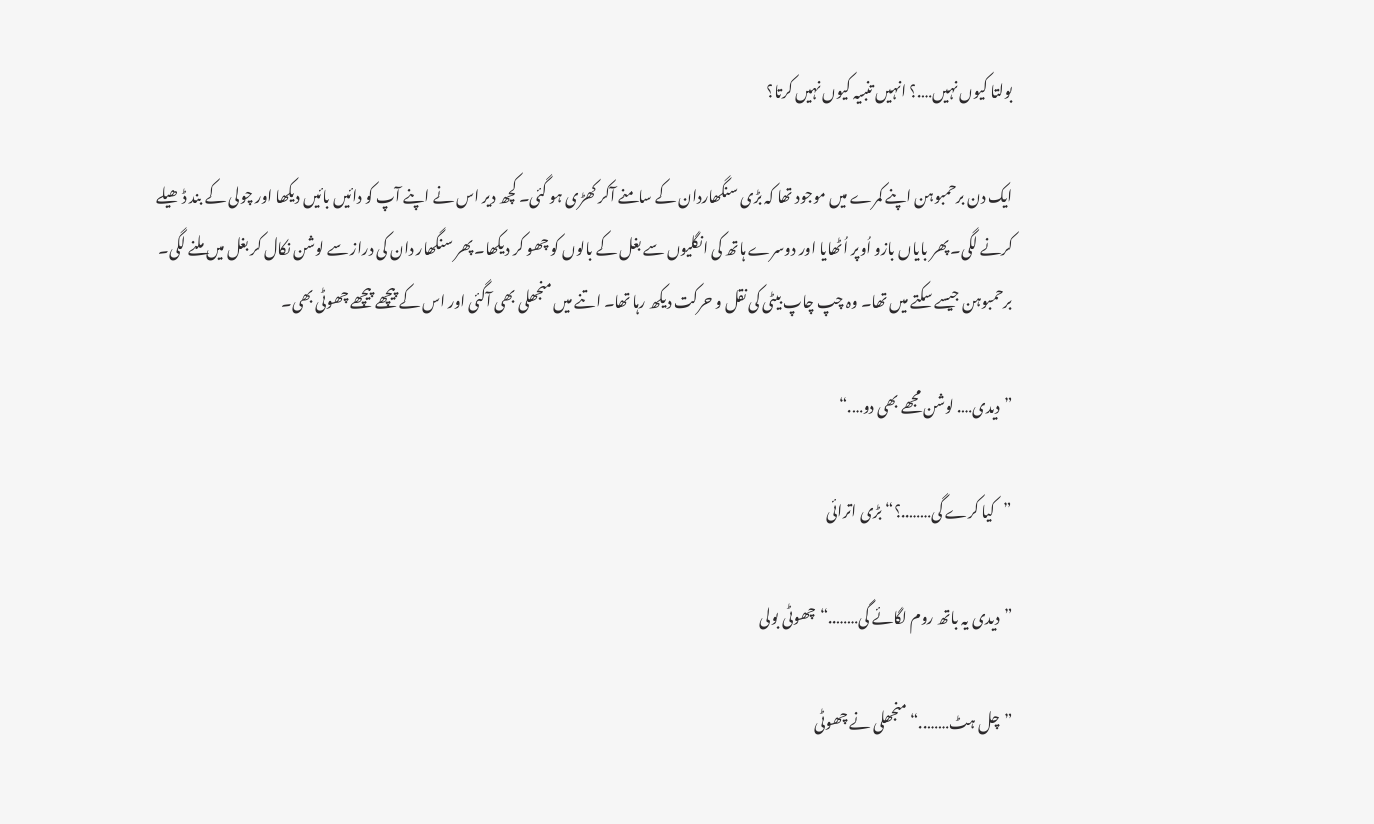بولتا کیوں نہیں….؟ انہیں تنبیہ کیوں نہیں کرتا؟

ایک دن برحمبوہن اپنے کمرے میں موجود تھا کہ بڑی سنگھاردان کے سامنے آکر کھڑی ہو گئی۔ کچھ دیر اس نے اپنے آپ کو دائیں بائیں دیکھا اور چولی کے بند ڈھیلے کرنے لگی۔ پھر بایاں بازو اُوپر اُٹھایا اور دوسرے ہاتھ کی انگلیوں سے بغل کے بالوں کو چھو کر دیکھا۔ پھر سنگھار دان کی دراز سے لوشن نکال کر بغل میں ملنے لگی۔ برحمبوہن جیسے سکتے میں تھا۔ وہ چپ چاپ بیٹی کی نقل و حرکت دیکھ رہا تھا۔ اتنے میں منجھلی بھی آگئی اور اس کے پیچھے پیچھے چھوٹی بھی۔

”دیدی…. لوشن مجھے بھی دو….“

”کیا کرے گی……..؟“بڑی اترائی

”دیدی یہ باتھ روم لگائے گی……..“چھوٹی بولی

”چل ہٹ……..“ منجھلی نے چھوٹی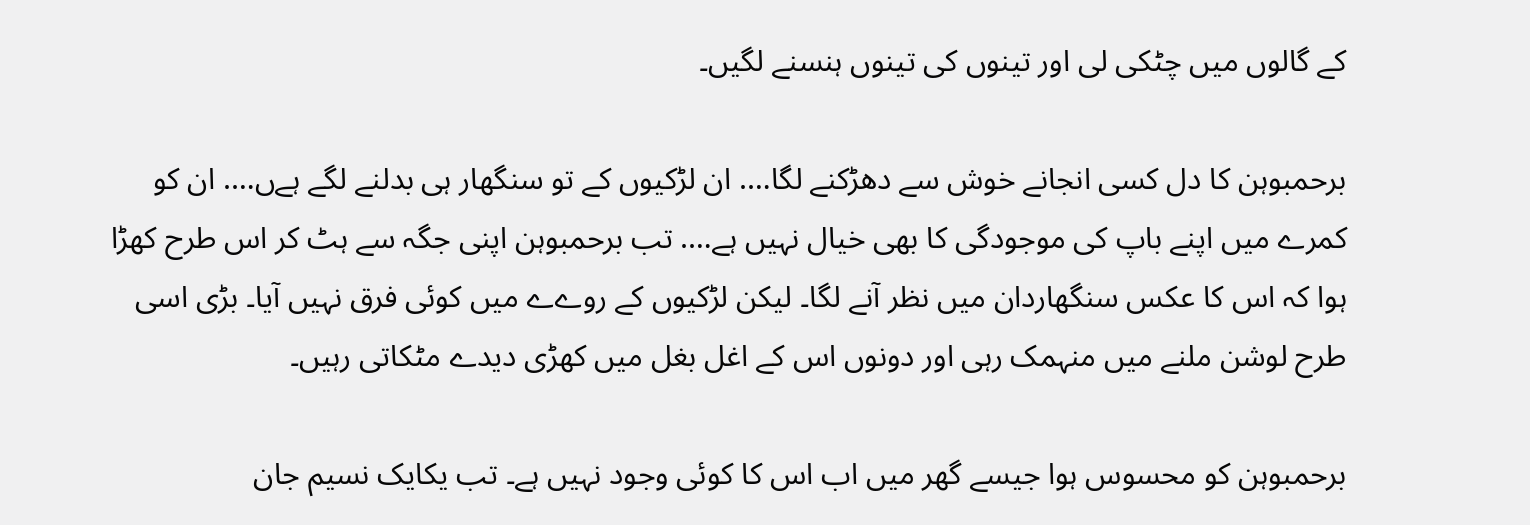کے گالوں میں چٹکی لی اور تینوں کی تینوں ہنسنے لگیں۔

برحمبوہن کا دل کسی انجانے خوش سے دھڑکنے لگا…. ان لڑکیوں کے تو سنگھار ہی بدلنے لگے ہےں…. ان کو کمرے میں اپنے باپ کی موجودگی کا بھی خیال نہیں ہے…. تب برحمبوہن اپنی جگہ سے ہٹ کر اس طرح کھڑا ہوا کہ اس کا عکس سنگھاردان میں نظر آنے لگا۔ لیکن لڑکیوں کے روےے میں کوئی فرق نہیں آیا۔ بڑی اسی طرح لوشن ملنے میں منہمک رہی اور دونوں اس کے اغل بغل میں کھڑی دیدے مٹکاتی رہیں۔

برحمبوہن کو محسوس ہوا جیسے گھر میں اب اس کا کوئی وجود نہیں ہے۔ تب یکایک نسیم جان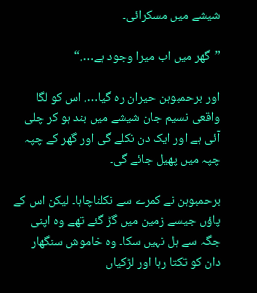شیشے میں مسکرائی۔

”گھر میں اب میرا وجود ہے….“

اور برحمبوہن حیران رہ گیا…. اس کو لگا واقعی نسیم جان شیشے میں بند ہو کر چلی آئی ہے اور ایک دن نکلے گی اور گھر کے چپہ چپہ میں پھیل جائے گی۔

برحمبوہن نے کمرے سے نکلناچاہا۔ لیکن اس کے پاؤں جیسے زمین میں گڑ گئے تھے وہ اپنی جگہ سے ہل نہیں سکا۔ وہ خاموش سنگھار دان کو تکتا رہا اور لڑکیاں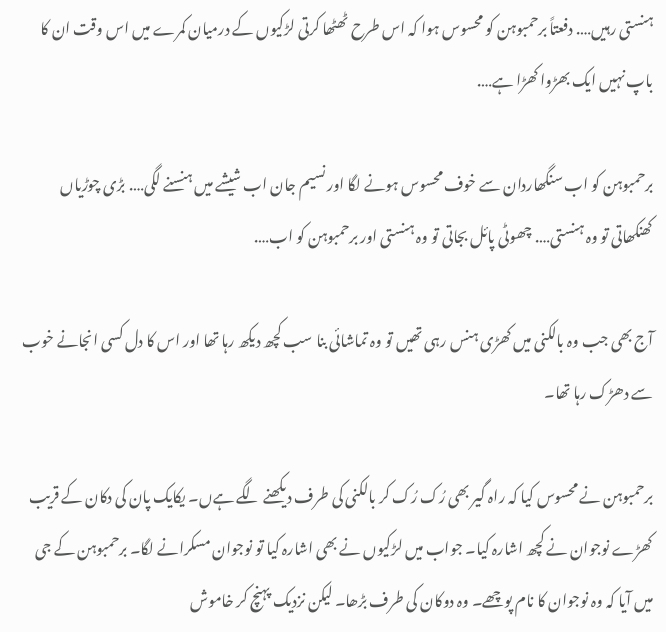ہنستی رہیں…. دفعتاً برحمبوہن کو محسوس ہوا کہ اس طرح ٹھٹھا کرتی لڑکیوں کے درمیان کمرے میں اس وقت ان کا باپ نہیں ایک بھڑوا کھڑا ہے….

برحمبوہن کو اب سنگھاردان سے خوف محسوس ہونے لگا اور نسیم جان اب شیشے میں ہنسنے لگی…. بڑی چوڑیاں کھنکھاتی تو وہ ہنستی…. چھوٹی پائل بجاتی تو وہ ہنستی اور برحمبوہن کو اب….

آج بھی جب وہ بالکنی میں کھڑی ہنس رہی تھیں تو وہ تماشائی بنا سب کچھ دیکھ رہا تھا اور اس کا دل کسی انجانے خوب سے دھڑک رہا تھا۔

برحمبوہن نے محسوس کیا کہ راہ گیر بھی رُک رُک کر بالکنی کی طرف دیکھنے لگے ہےں۔ یکایک پان کی دکان کے قریب کھڑے نوجوان نے کچھ اشارہ کیا۔ جواب میں لڑکیوں نے بھی اشارہ کیا تو نوجوان مسکرانے لگا۔ برحمبوہن کے جی میں آیا کہ وہ نوجوان کا نام پوچھے۔ وہ دوکان کی طرف بڑھا۔ لیکن نزدیک پہنچ کر خاموش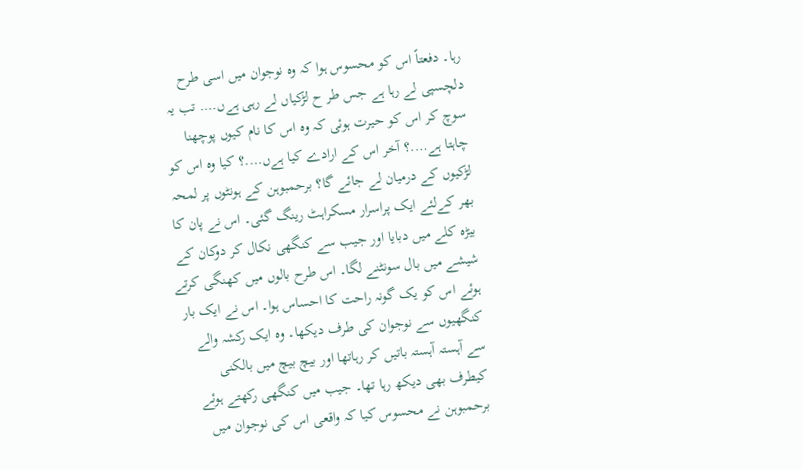رہا۔ دفعتاً اس کو محسوس ہوا کہ وہ نوجوان میں اسی طرح دلچسپی لے رہا ہے جس طر ح لڑکیاں لے رہی ہےں…. تب یہ سوچ کر اس کو حیرت ہوئی کہ وہ اس کا نام کیوں پوچھنا چاہتا ہے….؟ آخر اس کے ارادے کیا ہےں….؟ کیا وہ اس کو لڑکیوں کے درمیان لے جائے گا؟ برحمبوہن کے ہونٹوں پر لمحہ بھر کےلئے ایک پراسرار مسکراہٹ رینگ گئی۔ اس نے پان کا بیڑہ کلے میں دبایا اور جیب سے کنگھی نکال کر دوکان کے شیشے میں بال سونٹنے لگا۔ اس طرح بالوں میں کھنگی کرتے ہوئے اس کو یک گونہ راحت کا احساس ہوا۔ اس نے ایک بار کنگھیوں سے نوجوان کی طرف دیکھا۔ وہ ایک رکشہ والے سے آہستہ آہستہ باتیں کر رہاتھا اور بیچ بیچ میں بالکنی کیطرف بھی دیکھ رہا تھا۔ جیب میں کنگھی رکھتے ہوئے برحمبوہن نے محسوس کیا کہ واقعی اس کی نوجوان میں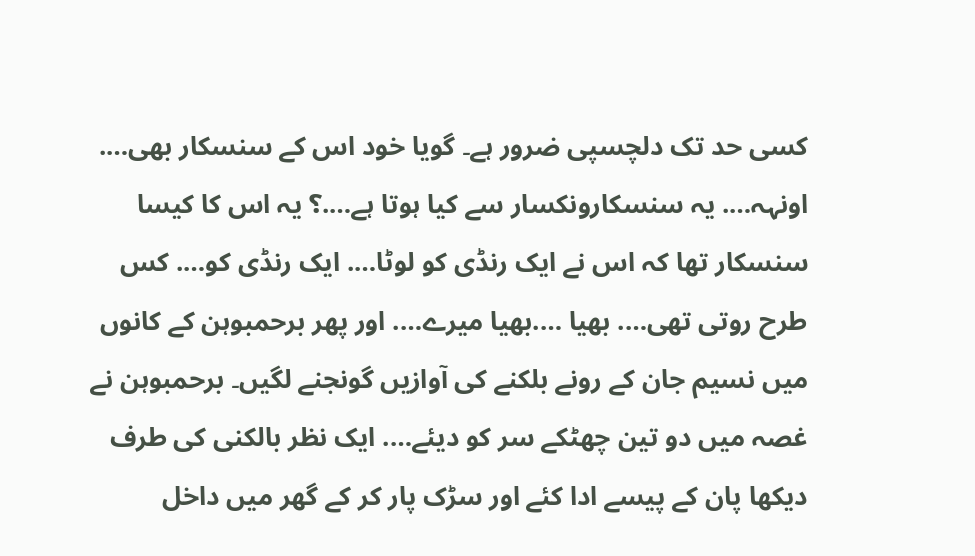کسی حد تک دلچسپی ضرور ہے۔ گویا خود اس کے سنسکار بھی…. اونہہ…. یہ سنسکارونکسار سے کیا ہوتا ہے….؟ یہ اس کا کیسا سنسکار تھا کہ اس نے ایک رنڈی کو لوٹا…. ایک رنڈی کو…. کس طرح روتی تھی…. بھیا ….بھیا میرے…. اور پھر برحمبوہن کے کانوں میں نسیم جان کے رونے بلکنے کی آوازیں گونجنے لگیں۔ برحمبوہن نے غصہ میں دو تین چھٹکے سر کو دیئے…. ایک نظر بالکنی کی طرف دیکھا پان کے پیسے ادا کئے اور سڑک پار کر کے گھر میں داخل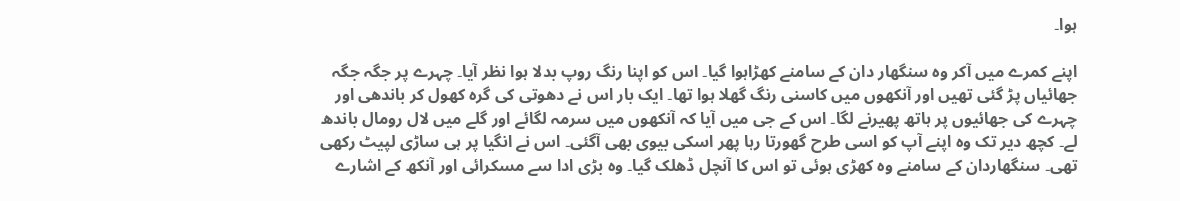ہوا۔

اپنے کمرے میں آکر وہ سنگھار دان کے سامنے کھڑاہوا گیا۔ اس کو اپنا رنگ روپ بدلا ہوا نظر آیا۔ چہرے پر جگہ جگہ جھائیاں پڑ گئی تھیں اور آنکھوں میں کاسنی رنگ گھلا ہوا تھا۔ ایک بار اس نے دھوتی کی گرہ کھول کر باندھی اور چہرے کی جھائیوں پر ہاتھ پھیرنے لگا۔ اس کے جی میں آیا کہ آنکھوں میں سرمہ لگائے اور گلے میں لال رومال باندھ لے۔ کچھ دیر تک وہ اپنے آپ کو اسی طرح گھورتا رہا پھر اسکی بیوی بھی آگئی۔ اس نے انگیا پر ہی ساڑی لپیٹ رکھی تھی۔ سنگھاردان کے سامنے وہ کھڑی ہوئی تو اس کا آنچل ڈھلک گیا۔ وہ بڑی ادا سے مسکرائی اور آنکھ کے اشارے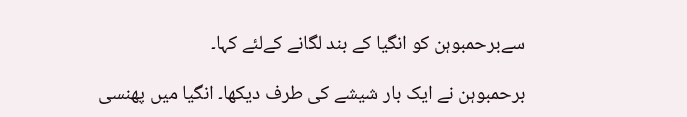سےبرحمبوہن کو انگیا کے بند لگانے کےلئے کہا۔

برحمبوہن نے ایک بار شیشے کی طرف دیکھا۔ انگیا میں پھنسی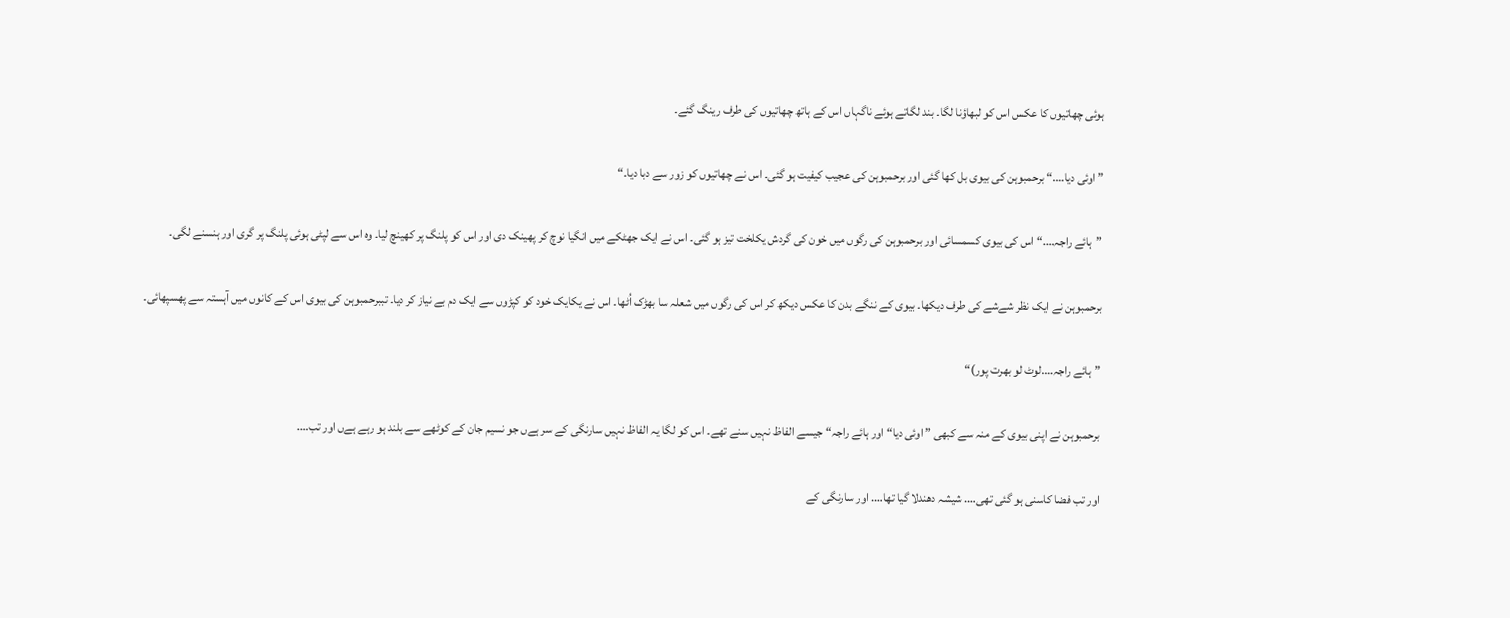ہوئی چھاتیوں کا عکس اس کو لبھاؤنا لگا۔ بند لگاتے ہوئے ناگہاں اس کے ہاتھ چھاتیوں کی طرف رینگ گئے۔

”اوئی دیا….“ برحمبوہن کی بیوی بل کھا گئی اور برحمبوہن کی عجیب کیفیت ہو گئی۔ اس نے چھاتیوں کو زور سے دبا دیا۔“

”ہائے راجہ….“ اس کی بیوی کسمسائی اور برحمبوہن کی رگوں میں خون کی گردش یکلخت تیز ہو گئی۔ اس نے ایک جھٹکے میں انگیا نوچ کر پھینک دی اور اس کو پلنگ پر کھینچ لیا۔ وہ اس سے لپٹی ہوئی پلنگ پر گری اور ہنسنے لگی۔

برحمبوہن نے ایک نظر شےشے کی طرف دیکھا۔ بیوی کے ننگے بدن کا عکس دیکھ کر اس کی رگوں میں شعلہ سا بھڑک اُٹھا۔ اس نے یکایک خود کو کپڑوں سے ایک دم بے نیاز کر دیا۔ تببرحمبوہن کی بیوی اس کے کانوں میں آہستہ سے پھسپھائی۔

”ہائے راجہ….لوٹ لو بھرت پور)“

برحمبوہن نے اپنی بیوی کے منہ سے کبھی ”اوئی دیا“ اور ہائے راجہ“ جیسے الفاظ نہیں سنے تھے۔ اس کو لگا یہ الفاظ نہیں سارنگی کے سر ہےں جو نسیم جان کے کوٹھے سے بلند ہو رہے ہےں اور تب….

اور تب فضا کاسنی ہو گئی تھی…. شیشہ دھندلا گیا تھا…. اور سارنگی کے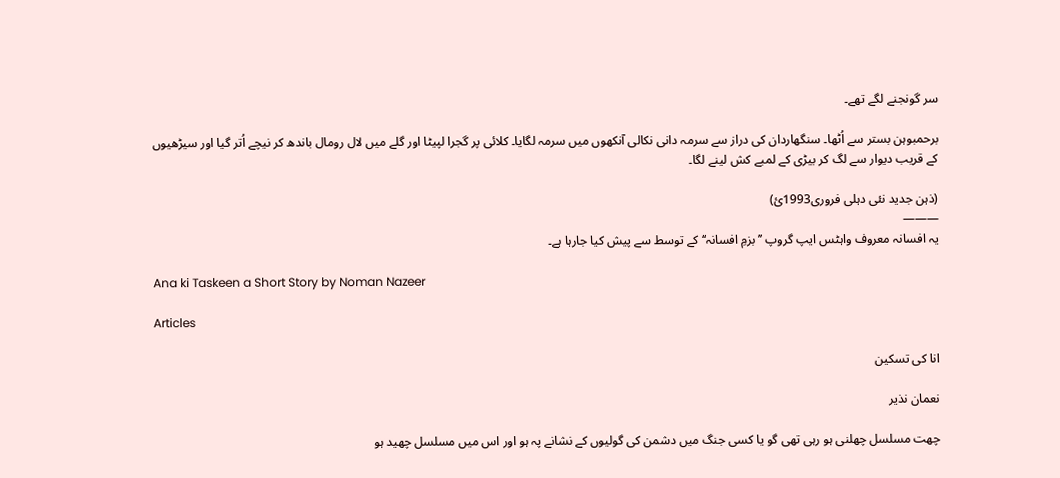سر گونجنے لگے تھے۔

برحمبوہن بستر سے اُٹھا۔ سنگھاردان کی دراز سے سرمہ دانی نکالی آنکھوں میں سرمہ لگایا۔ کلائی پر گجرا لپیٹا اور گلے میں لال رومال باندھ کر نیچے اُتر گیا اور سیڑھیوں کے قریب دیوار سے لگ کر بیڑی کے لمبے کش لینے لگا۔

(ذہن جدید نئی دہلی فروری1993ئ)
———
یہ افسانہ معروف واہٹس ایپ گروپ ’’ بزمِ افسانہ‘‘ کے توسط سے پیش کیا جارہا ہے۔

Ana ki Taskeen a Short Story by Noman Nazeer

Articles

انا کی تسکین

نعمان نذیر

چھت مسلسل چھلنی ہو رہی تھی گو یا کسی جنگ میں دشمن کی گولیوں کے نشانے پہ ہو اور اس میں مسلسل چھید ہو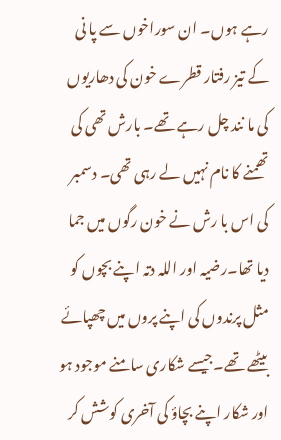رہے ہوں۔ ان سوراخوں سے پا نی کے تیز رفتار قطرے خون کی دھاریوں کی ما نند چل رہے تھے۔ بارش تھی کی تھمنے کا نام نہیں لے رہی تھی۔ دسمبر کی اس با رش نے خون رگوں میں جما دیا تھا۔رضیہ اور اللہ دتہ اپنے بچوں کو مثل پرندوں کی اپنے پروں میں چھپائے بیٹھے تھے۔جیسے شکاری سامنے موجود ہو اور شکار اپنے بچاؤ کی آخری کوشش کر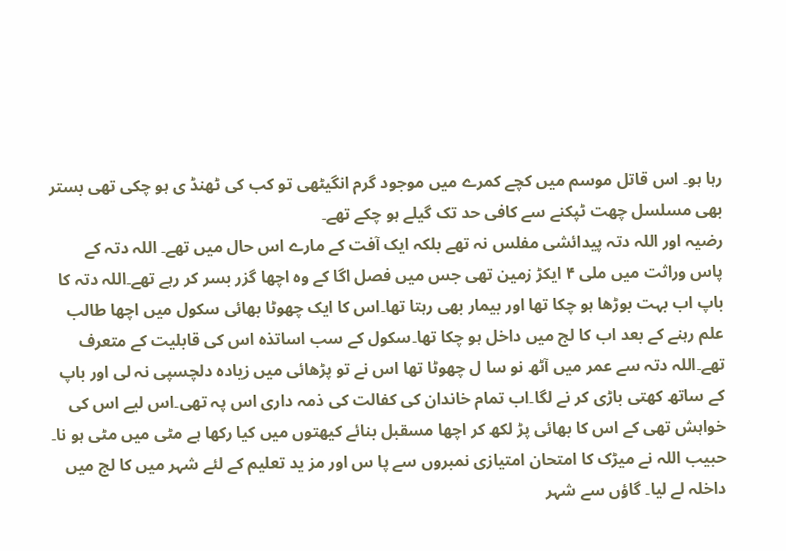رہا ہو۔ اس قاتل موسم میں کچے کمرے میں موجود گرم انگیٹھی تو کب کی ٹھنڈ ی ہو چکی تھی بستر بھی مسلسل چھت ٹپکنے سے کافی حد تک گیلے ہو چکے تھے۔
رضیہ اور اللہ دتہ پیدائشی مفلس نہ تھے بلکہ ایک آفت کے مارے اس حال میں تھے۔ اللہ دتہ کے پاس وراثت میں ملی ۴ ایکڑ زمین تھی جس میں فصل اگا کے وہ اچھا گزر بسر کر رہے تھے۔اللہ دتہ کا باپ اب بہت بوڑھا ہو چکا تھا اور بیمار بھی رہتا تھا۔اس کا ایک چھوٹا بھائی سکول میں اچھا طالب علم رہنے کے بعد اب کا لج میں داخل ہو چکا تھا۔سکول کے سب اساتذہ اس کی قابلیت کے متعرف تھے۔اللہ دتہ سے عمر میں آٹھ نو سا ل چھوٹا تھا اس نے تو پڑھائی میں زیادہ دلچسپی نہ لی اور باپ کے ساتھ کھتی باڑی کر نے لگا۔اب تمام خاندان کی کفالت کی ذمہ داری اس پہ تھی۔اس لیے اس کی خواہش تھی کے اس کا بھائی پڑ لکھ کر اچھا مسقبل بنائے کیھتوں میں کیا رکھا ہے مٹی میں مٹی ہو نا۔
حبیب اللہ نے میڑک کا امتحان امتیازی نمبروں سے پا س اور مز ید تعلیم کے لئے شہر میں کا لج میں داخلہ لے لیا۔ گاؤں سے شہر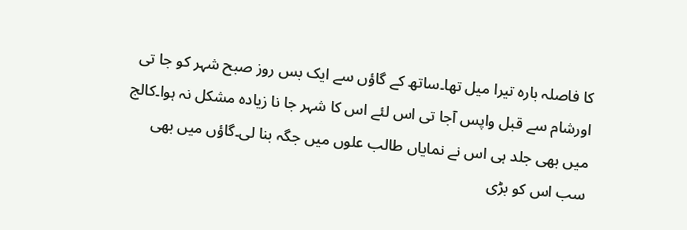کا فاصلہ بارہ تیرا میل تھا۔ساتھ کے گاؤں سے ایک بس روز صبح شہر کو جا تی اورشام سے قبل واپس آجا تی اس لئے اس کا شہر جا نا زیادہ مشکل نہ ہوا۔کالج میں بھی جلد ہی اس نے نمایاں طالب علوں میں جگہ بنا لی۔گاؤں میں بھی سب اس کو بڑی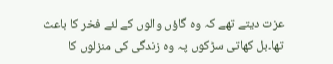عزت دیتے تھے کہ وہ گاؤں والوں کے لئے فخر کا باعث تھا۔بل کھاتی سڑکوں پہ وہ زندگی کی منزلوں کا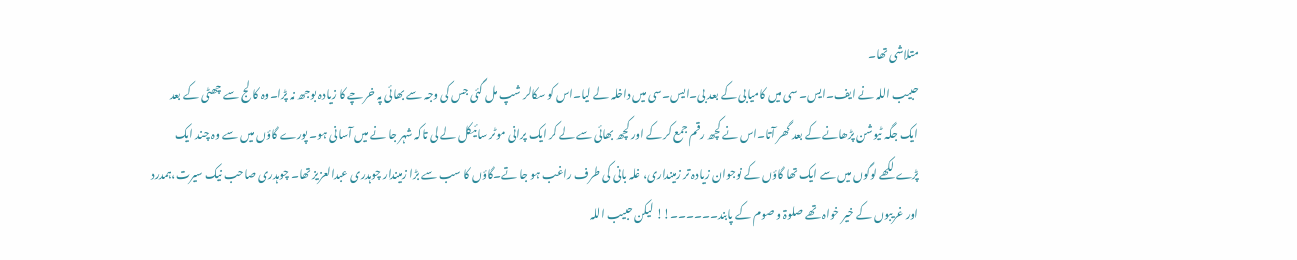متلاشی تھا۔
حبیب اللہ نے ایف۔ایس۔ سی میں کامیابی کے بعد بی۔ایس۔سی میں داخلہ لے لیا۔اس کو سکالر شپ مل گئی جس کی وجہ سے بھائی پہ خرچے کا زیادہ بوجھ نہ پڑا۔وہ کا لج سے چھٹی کے بعد ایک جگہ ٹیوشن پڑھانے کے بعد گھر آتا۔اس نے کچھ رقم جمع کر کے اور کچھ بھائی سے لے کر ایک پرانی موٹر سائیکل لے لی تاکہ شہر جا نے میں آسانی ہو۔ پورے گاؤں میں سے وہ چند ایک پڑے لکھے لوگوں میں سے ایک تھا گاؤں کے نوجوان زیادہ تر زمینداری، غلہ بانی کی طرف راغب ہو جا تے۔گاؤں کا سب سے بڑا زمیندار چوہدری عبدالعزیز تھا۔ چوہدری صاحب نیک سیرت،ہمدرد اور غریبوں کے خیر خواہ تھے صلوۃ و صوم کے پابند۔۔۔۔۔۔!! لیکن حبیب اللہ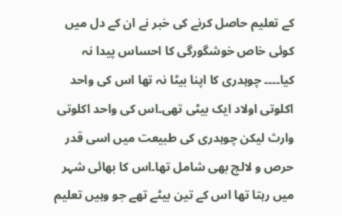کے تعلیم حاصل کرنے کی خبر نے ان کے دل میں کوئی خاص خوشگورگی کا احساس پیدا نہ کیا۔۔۔۔ چوہدری کا اپنا بیٹا نہ تھا اس کی واحد اکلوتی اولاد ایک بیٹی تھی۔اس کی واحد اکلوتی وارث لیکن چوہدری کی طبیعت میں اسی قدر حرص و لالچ بھی شامل تھا۔اس کا بھائی شہر میں رہتا تھا اس کے تین بیٹے تھے جو وہیں تعلیم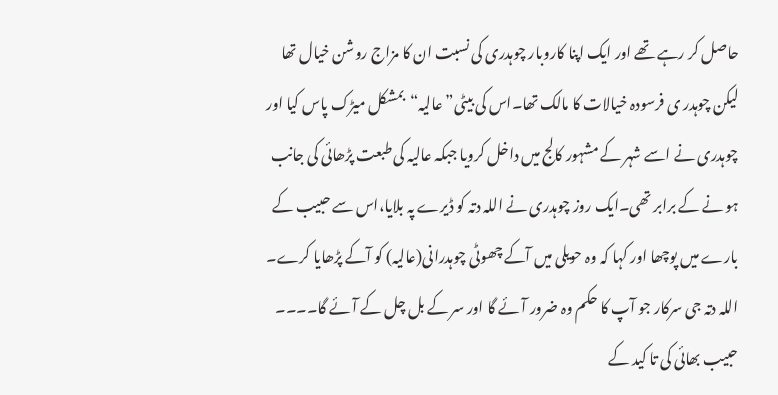حاصل کر رہے تھے اور ایک اپنا کاروبار چوہدری کی نسبت ان کا مزاج روشن خیال تھا لیکن چوہدر ی فرسودہ خیالات کا مالک تھا۔اس کی بیٹی”عالیہ“بمشکل میڑک پاس کیا اور چوہدری نے اسے شہر کے مشہور کالج میں داخل کرویا جبکہ عالیہ کی طبعت پڑھائی کی جانب ہو نے کے برابر تھی۔ایک روز چوہدری نے اللہ دتہ کو ڈیرے پہ بلایا،اس سے حبیب کے بارے میں پوچھا اور کہا کہ وہ حویلی میں آکے چھوٹی چوہدرانی(عالیہ) کو آکے پڑھایا کرے۔ اللہ دتہ جی سرکار جو آپ کا حکم وہ ضرور آئے گا اور سر کے بل چل کے آئے گا۔۔۔۔ حبیب بھائی کی تا کید کے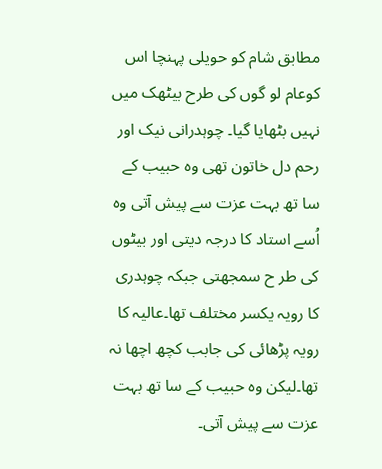مطابق شام کو حویلی پہنچا اس کوعام لو گوں کی طرح بیٹھک میں نہیں بٹھایا گیا۔ چوہدرانی نیک اور رحم دل خاتون تھی وہ حبیب کے سا تھ بہت عزت سے پیش آتی وہ اُسے استاد کا درجہ دیتی اور بیٹوں کی طر ح سمجھتی جبکہ چوہدری کا رویہ یکسر مختلف تھا۔عالیہ کا رویہ پڑھائی کی جابب کچھ اچھا نہ تھا۔لیکن وہ حبیب کے سا تھ بہت عزت سے پیش آتی۔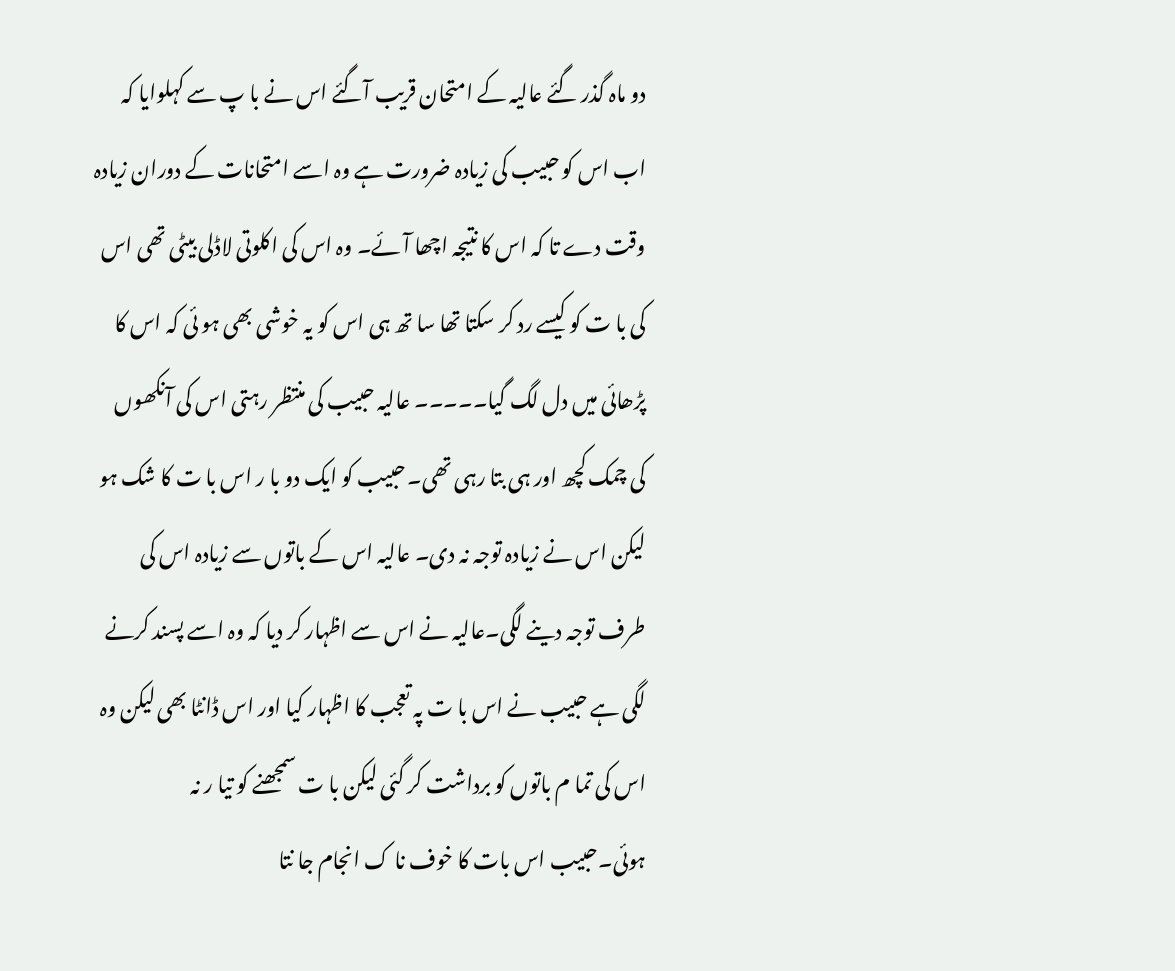دو ماہ گذر گئے عالیہ کے امتحان قریب آگئے اس نے با پ سے کہلوایا کہ اب اس کو حبیب کی زیادہ ضرورت ہے وہ اسے امتحانات کے دوران زیادہ وقت دے تا کہ اس کا نتیجہ اچھا آئے۔ وہ اس کی اکلوتی لاڈلی بیٹی تھی اس کی با ت کو کیسے رد کر سکتا تھا سا تھ ہی اس کو یہ خوشی بھی ہو ئی کہ اس کا پڑھائی میں دل لگ گیا۔۔۔۔۔ عالیہ حبیب کی منتظر رہتی اس کی آنکھوں کی چمک کچھ اور ہی بتا رہی تھی۔ حبیب کو ایک دو با ر اس با ت کا شک ہو لیکن اس نے زیادہ توجہ نہ دی۔ عالیہ اس کے باتوں سے زیادہ اس کی طرف توجہ دینے لگی۔عالیہ نے اس سے اظہار کر دیا کہ وہ اسے پسند کرنے لگی ہے حبیب نے اس با ت پہ تعجب کا اظہار کیا اور اس ڈانٹا بھی لیکن وہ اس کی تما م باتوں کو برداشت کر گئی لیکن با ت سمجھنے کو تیا ر نہ ہوئی۔حبیب اس بات کا خوف نا ک انجام جا نتا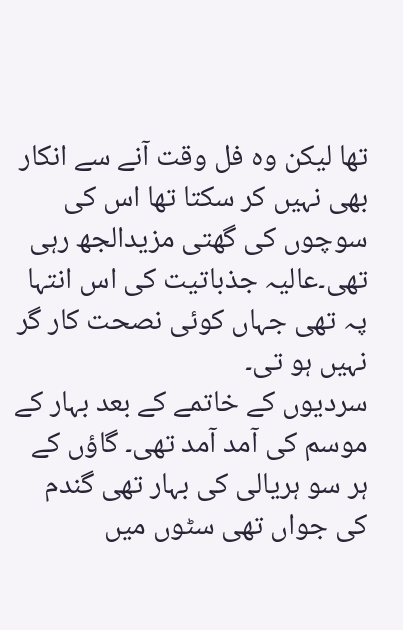تھا لیکن وہ فل وقت آنے سے انکار بھی نہیں کر سکتا تھا اس کی سوچوں کی گھتی مزیدالجھ رہی تھی۔عالیہ جذباتیت کی اس انتہا پہ تھی جہاں کوئی نصحت کار گر نہیں ہو تی۔
سردیوں کے خاتمے کے بعد بہار کے موسم کی آمد آمد تھی۔ گاؤں کے ہر سو ہریالی کی بہار تھی گندم کی جواں تھی سٹوں میں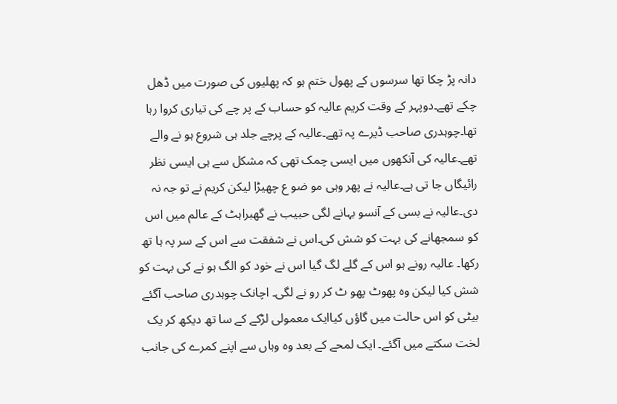دانہ پڑ چکا تھا سرسوں کے پھول ختم ہو کہ پھلیوں کی صورت میں ڈھل چکے تھے۔دوپہر کے وقت کریم عالیہ کو حساب کے پر چے کی تیاری کروا رہا تھا۔چوہدری صاحب ڈیرے پہ تھے۔عالیہ کے پرچے جلد ہی شروع ہو نے والے تھے۔عالیہ کی آنکھوں میں ایسی چمک تھی کہ مشکل سے ہی ایسی نظر رائیگاں جا تی ہے۔عالیہ نے پھر وہی مو ضو ع چھیڑا لیکن کریم نے تو جہ نہ دی۔عالیہ نے بسی کے آنسو بہانے لگی حبیب نے گھبراہٹ کے عالم میں اس کو سمجھانے کی بہت کو شش کی۔اس نے شفقت سے اس کے سر پہ ہا تھ رکھا۔ عالیہ رونے ہو اس کے گلے لگ گیا اس نے خود کو الگ ہو نے کی بہت کو شش کیا لیکن وہ پھوٹ پھو ٹ کر رو نے لگی۔ اچانک چوہدری صاحب آگئے بیٹی کو اس حالت میں گاؤں کیاایک معمولی لڑکے کے سا تھ دیکھ کر یک لخت سکتے میں آگئے۔ ایک لمحے کے بعد وہ وہاں سے اپنے کمرے کی جانب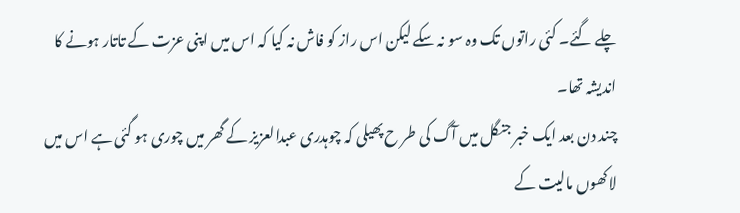چلے گئے۔ کئی راتوں تک وہ سو نہ سکے لیکن اس راز کو فاش نہ کیا کہ اس میں اپنی عزت کے تاتار ہونے کا اندیشہ تھا۔
چند دن بعد ایک خبر جنگل میں آگ کی طر ح پھیلی کہ چوہدری عبدالعزیز کے گھر میں چوری ہو گئی ہے اس میں لاکھوں مالیت کے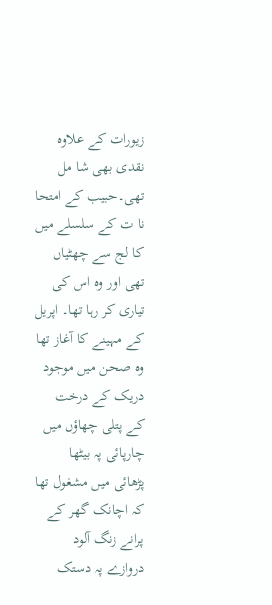زیورات کے علاوہ نقدی بھی شا مل تھی۔حبیب کے امتحا نا ت کے سلسلے میں کا لج سے چھٹیاں تھی اور وہ اس کی تیاری کر رہا تھا۔ اپریل کے مہینے کا آغاز تھا وہ صحن میں موجود دریک کے درخت کے پتلی چھاؤں میں چارپائی پہ بیٹھا پڑھائی میں مشغول تھا کہ اچانک گھر کے پرانے زنگ آلود دروازے پہ دستک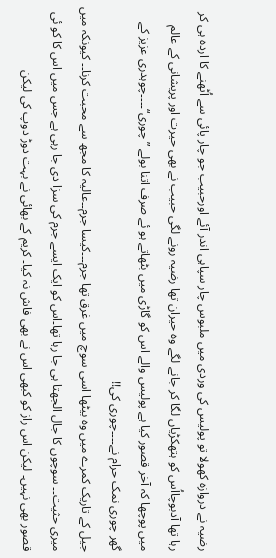رضیہ نے دروازہ کھولا تو پولیس کی وردی میں ملبوس چار سپاہی اندر آئے اورحبیب جو چار پائی سے اُٹھنے کا اردہ ہی کر رہا تھا آدبوچااُس کو ہتھکڑیاں لگا کر جانے لگے وہ حیران تھا رضیہ رونے لگی حبیب نے بھی حیرت اور پریشانی کے عالم میں پوچھا کہ آخر قصور کیا ہے پولیس والے اس کو گاڑی میں بٹھاتے ہو ئے صرف اتنا بولے ”چوری“۔۔۔۔چوہدری عزیز کے گھر چوری نمک حرام نے۔۔۔۔چوری کی!!
جیل کے تاریک کمرے میں وہ بیٹھا اسی سوچ میں غرق تھا جرم۔۔۔کیسا جرم۔۔عالیہ کا مجھ سے محبت کرنا۔۔ کیونکہ میں میری حثیت۔۔ سوچوں کا جال الجھتا ہی جا رہا تھا۔اس کو ایک ایسے جرم کی سزا دی جا رہی ہے جس میں اس کا کو ئی قصور بھی نہیں۔ لیکن اس راز کو کبھی اس نے بھی فاش نہ کیا۔ کریم کے بھائی نے بہت دوڑ دوپ کی لیکن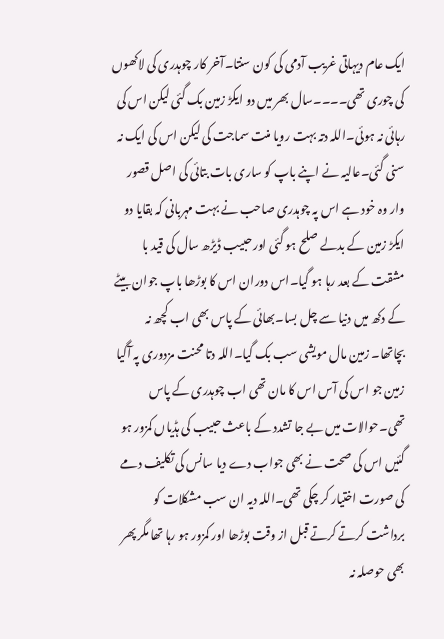ایک عام دیہاتی غریب آدمی کی کون سنتا۔آخر کار چوہدری کی لاکھوں کی چوری تھی۔۔۔۔سال بھر میں دو ایکڑ زمین بک گئی لیکن اس کی رہائی نہ ہوئی۔اللہ دتہ بہت رویا منت سماجت کی لیکن اس کی ایک نہ سنی گئی۔عالیہ نے اپنے باپ کو ساری بات بتائی کی اصل قصور وار وہ خود ہے اس پہ چوہدری صاحب نے بہت مہربانی کہ بقایا دو ایکڑ زمین کے بدلے صلح ہو گئی اور حبیب ڈیڑھ سال کی قید با مشقت کے بعد رہا ہو گیا۔اس دوران اس کا بوڑھا باپ جوان بیٹے کے دکھ میں دنیا سے چل بسا۔بھائی کے پاس بھی اب کچھ نہ بچاتھا۔ زمین مال مویشی سب بک گیا۔اللہ دتا محنت مزدوری پہ آگیا زمین جو اس کی آس اس کا مان تھی اب چوہدری کے پاس تھی۔حوالات میں بے جا تشدد کے باعث حبیب کی ہڈیاں کمزور ہو گئیں اس کی صحت نے بھی جواب دے دیا سانس کی تکلیف دمے کی صورت اختیار کر چکی تھی۔اللہ دیہ ان سب مشکلات کو برداشت کرتے کرتے قبل از وقت بوڑھا اور کمزور ہو رہا تھا مگر پھر بھی حوصلہ نہ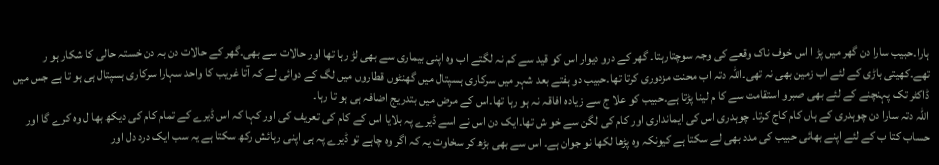ہارا۔حبیب سارا دن گھر میں پڑ ا اس خوف ناک وقعے کی وجہ سوچتارہتا۔ گھر کے درو دیوار اس کو قید سے کم نہ لگتے اب وہ اپنی بیماری سے بھی لڑ رہا تھا اور حالات سے بھی۔گھر کے حالات دن بہ دن خستہ حالی کا شکار ہو ر تھے۔کھیتی باڑی کے لئے اب زمین بھی نہ تھی۔اللہ دتہ اب محنت مزدوری کرتا تھا۔حبیب دو ہفتے بعد شہر میں سرکاری ہسپتال میں گھنٹوں قطاروں میں لگ کے دوائی لے کہ آتا غریب کا واحد سہارا سرکاری ہسپتال ہی ہو تا ہے جس میں ڈاکٹر تک پہنچنے کے لئے بھی صبرو استقامت سے کا م لینا پڑتا ہے۔حبیب کو علا ج سے زیادہ افاقہ نہ ہو رہا تھا۔اس کے مرض میں بتدریج اضافہ ہی ہو تا رہا۔
اللہ دتہ سارا دن چوہدری کے ہاں کام کاج کرتا۔ چوہدری اس کی ایمانداری اور کام کی لگن سے خو ش تھا۔ایک دن اس نے اسے ڈیرے پہ بلایا اس کے کام کی تعریف کی اور کہا کہ اس ڈیرے کے تمام کام کی دیکھ بھا ل وہ کرے گا اور حساب کتا ب کے لئے اپنے بھائی حبیب کی مدد بھی لے سکتا ہے کیونکہ وہ پڑھا لکھا نو جوان ہے۔ اس سے بھی بڑھ کر سخاوت یہ کہ اگر وہ چاہے تو ڈیرے پہ ہی اپنی رہائش رکھ سکتا ہے یہ سب ایک درد دل اور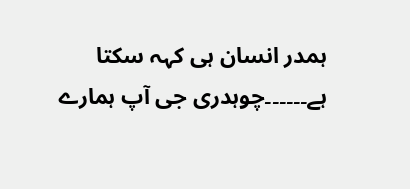ہمدر انسان ہی کہہ سکتا ہے۔۔۔۔۔۔چوہدری جی آپ ہمارے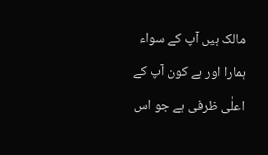مالک ہیں آپ کے سواء ہمارا اور ہے کون آپ کے اعلٰی ظرفی ہے جو اس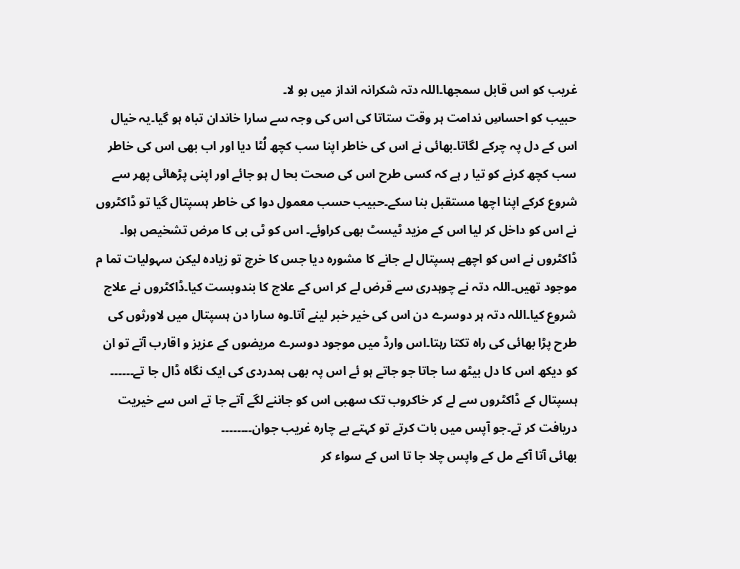غریب کو اس قابل سمجھا۔اللہ دتہ شکرانہ انداز میں بو لا۔
حبیب کو احساسِ ندامت ہر وقت ستاتا کی اس کی وجہ سے سارا خاندان تباہ ہو گیا۔یہ خیال اس کے دل پہ چرکے لگاتا۔بھائی نے اس کی خاطر اپنا سب کچھ لُٹا دیا اور اب بھی اس کی خاطر سب کچھ کرنے کو تیا ر ہے کہ کسی طرح اس کی صحت بحا ل ہو جائے اور اپنی پڑھائی پھر سے شروع کرکے اپنا اچھا مستقبل بنا سکے۔حبیب حسب معمول دوا کی خاطر ہسپتال گیا تو ڈاکٹروں نے اس کو داخل کر لیا اس کے مزید ٹیسٹ بھی کراوئے۔ اس کو ٹی بی کا مرض تشخیص ہوا۔ ڈاکٹروں نے اس کو اچھے ہسپتال لے جانے کا مشورہ دیا جس کا خرچ تو زیادہ لیکن سہولیات تما م موجود تھیں۔اللہ دتہ نے چوہدری سے قرض لے کر اس کے علاج کا بندوبست کیا۔ڈاکٹروں نے علاج شروع کیا۔اللہ دتہ ہر دوسرے دن اس کی خیر خبر لینے آتا۔وہ سارا دن ہسپتال میں لاورثوں کی طرح پڑا بھائی کی راہ تکتا رہتا۔اس وارڈ میں موجود دوسرے مریضوں کے عزیز و اقارب آتے تو ان کو دیکھ اس کا دل بیٹھ سا جاتا جو جاتے ہو ئے اس پہ بھی ہمدردی کی ایک نگاہ ڈال جا تے۔۔۔۔۔۔ ہسپتال کے ڈاکٹروں سے لے کر خاکروب تک سھبی اس کو جاننے لگے آتے جا تے اس سے خیریت دریافت کر تے۔جو آپس میں بات کرتے تو کہتے بے چارہ غریب جوان۔۔۔۔۔۔۔۔
بھائی آتا آکے مل کے واپس چلا جا تا اس کے سواء کر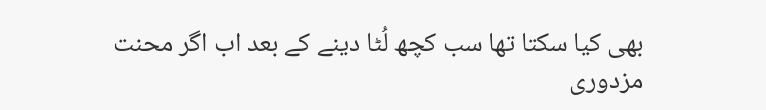بھی کیا سکتا تھا سب کچھ لُٹا دینے کے بعد اب اگر محنت مزدوری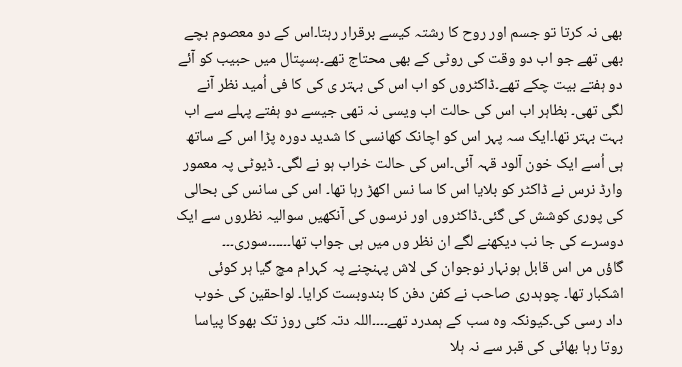بھی نہ کرتا تو جسم اور روح کا رشتہ کیسے برقرار رہتا۔اس کے دو معصوم بچے بھی تھے جو اب دو وقت کی روٹی کے بھی محتاج تھے۔ہسپتال میں حبیب کو آئے دو ہفتے بیت چکے تھے۔ڈاکٹروں کو اب اس کی بہتر ی کی کا فی اُمید نظر آنے لگی تھی۔ بظاہر اب اس کی حالت اب ویسی نہ تھی جیسے دو ہفتے پہلے سے اب بہت بہتر تھا۔ایک سہ پہر اس کو اچانک کھانسی کا شدید دورہ پڑا اس کے ساتھ ہی اُسے ایک خون آلود قہہ آئی۔اس کی حالت خراب ہو نے لگی۔ ڈیوٹی پہ معمور وارڈ نرس نے ڈاکٹر کو بلایا اس کا سا نس اکھڑ رہا تھا۔ اس کی سانس کی بحالی کی پوری کوشش کی گئی۔ڈاکٹروں اور نرسوں کی آنکھیں سوالیہ نظروں سے ایک دوسرے کی جا نب دیکھنے لگے ان نظر وں میں ہی جواب تھا۔۔۔۔۔۔سوری۔۔۔
گاؤں مں اس قابل ہونہار نوجوان کی لاش پہنچنے پہ کہرام مچ گیا ہر کوئی اشکبار تھا۔ چوہدری صاحب نے کفن دفن کا بندوبست کرایا۔ لواحقین کی خوب داد رسی کی۔کیونکہ وہ سب کے ہمدرد تھے۔۔۔۔اللہ دتہ کئی روز تک بھوکا پیاسا روتا رہا بھائی کی قبر سے نہ ہلا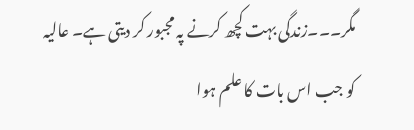مگر۔۔۔زندگی بہت کچھ کرنے پہ مجبور کر دیتی ہے۔ عالیہ کو جب اس بات کا علم ہوا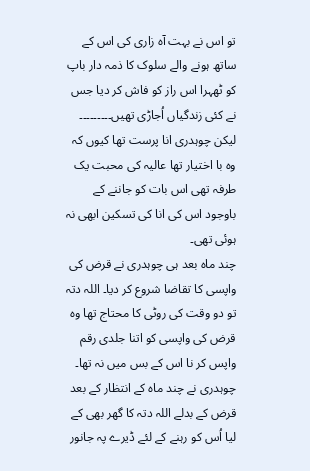تو اس نے بہت آہ زاری کی اس کے ساتھ ہونے والے سلوک کا ذمہ دار باپ کو ٹھہرا اس راز کو فاش کر دیا جس نے کئی زندگیاں اُجاڑی تھیں۔۔۔۔۔۔۔۔۔ لیکن چوہدری انا پرست تھا کیوں کہ وہ با اختیار تھا عالیہ کی محبت یک طرفہ تھی اس بات کو جاننے کے باوجود اس کی انا کی تسکین ابھی نہ ہوئی تھی۔
چند ماہ بعد ہی چوہدری نے قرض کی واپسی کا تقاضا شروع کر دیا۔ اللہ دتہ تو دو وقت کی روٹی کا محتاج تھا وہ قرض کی واپسی کو اتنا جلدی رقم واپس کر نا اس کے بس میں نہ تھا۔ چوہدری نے چند ماہ کے انتظار کے بعد قرض کے بدلے اللہ دتہ کا گھر بھی کے لیا اُس کو رہنے کے لئے ڈیرے پہ جانور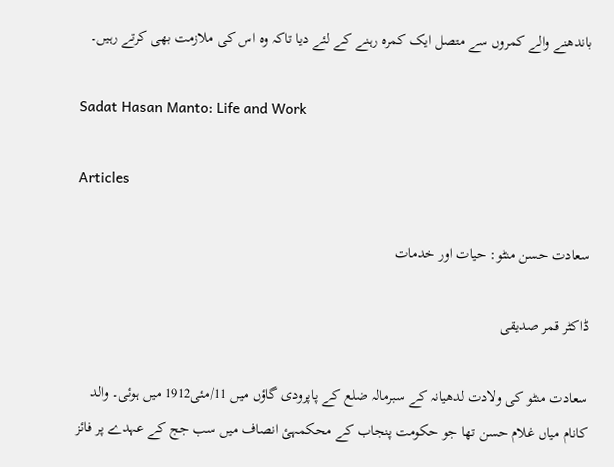باندھنے والے کمروں سے متصل ایک کمرہ رہنے کے لئے دیا تاکہ وہ اس کی ملازمت بھی کرتے رہیں۔

Sadat Hasan Manto: Life and Work

Articles

سعادت حسن منٹو: حیات اور خدمات

ڈاکٹر قمر صدیقی

سعادت منٹو کی ولادت لدھیانہ کے سبرمالہ ضلع کے پاپرودی گاؤں میں 11/مئی1912 میں ہوئی۔ والد کانام میاں غلام حسن تھا جو حکومت پنجاب کے محکمہئ انصاف میں سب جج کے عہدے پر فائز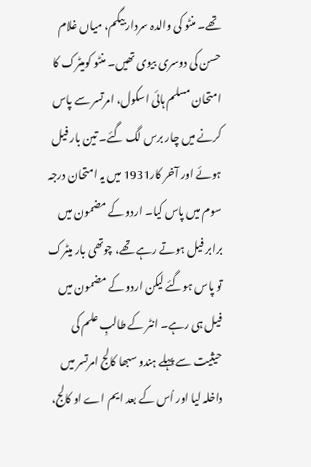تھے۔ منٹو کی والدہ سردار بیگم، میاں غلام حسن کی دوسری بیوی تھیں۔ منٹو کومیٹرک کا امتحان مسلم ہائی اسکول، امرتسر سے پاس کرنے میں چار برس لگ گئے۔ تین بار فیل ہوئے اور آخر کار1931 میں یہ امتحان درجہ سوم میں پاس کیا۔ اردو کے مضمون میں برابر فیل ہوتے رہے تھے، چوتھی بار میٹرک تو پاس ہوگئے لیکن اردو کے مضمون میں فیل ہی رہے۔ انٹر کے طالبِ علم کی حیثیت سے پہلے ہندو سبھا کالج امرتسر میں داخلہ لیا اور اُس کے بعد ایم اے او کالج،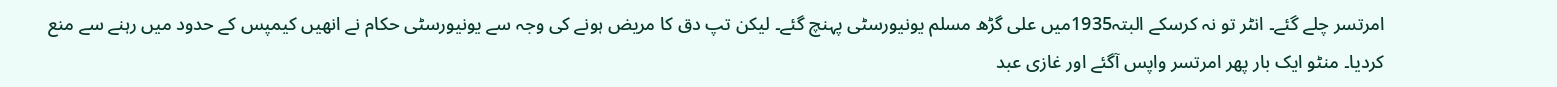امرتسر چلے گئے۔ انٹر تو نہ کرسکے البتہ1935میں علی گڑھ مسلم یونیورسٹی پہنچ گئے۔ لیکن تپ دق کا مریض ہونے کی وجہ سے یونیورسٹی حکام نے انھیں کیمپس کے حدود میں رہنے سے منع کردیا۔ منٹو ایک بار پھر امرتسر واپس آگئے اور غازی عبد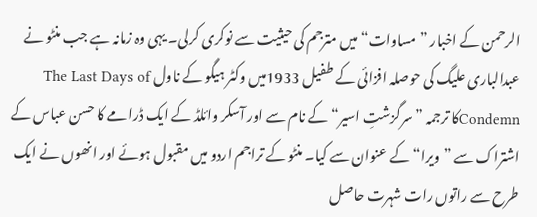الرحمن کے اخبار ”مساوات“ میں مترجم کی حیثیت سے نوکری کرلی۔ یہی وہ زمانہ ہے جب منٹو نے عبدالباری علیگ کی حوصلہ افزائی کے طفیل 1933میں وکٹر ہیگو کے ناول The Last Days of Condemnکا ترجمہ ”سرگزشتِ اسیر“ کے نام سے اور آسکر وائلڈ کے ایک ڈرامے کا حسن عباس کے اشتراک سے ”ویرا“ کے عنوان سے کیا۔ منٹو کے تراجم اردو میں مقبول ہوئے اور انھوں نے ایک طرح سے راتوں رات شہرت حاصل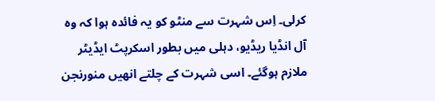کرلی۔ اِس شہرت سے منٹو کو یہ فائدہ ہوا کہ وہ آل انڈیا ریڈیو، دہلی میں بطور اسکرپٹ ایڈیٹر ملازم ہوگئے۔ اسی شہرت کے چلتے انھیں منورنجن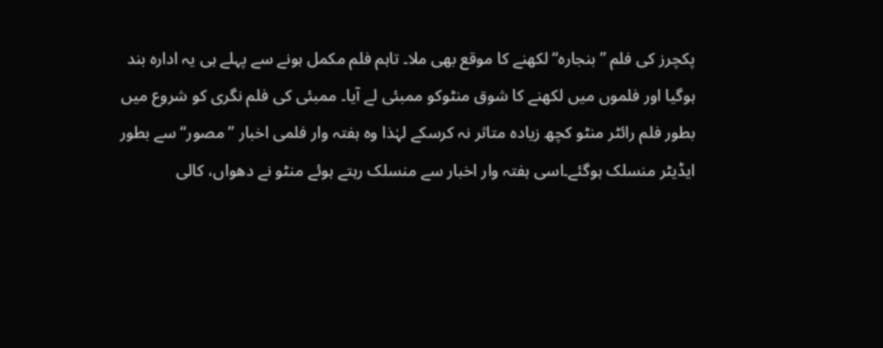پکچرز کی فلم ”بنجارہ“ لکھنے کا موقع بھی ملا۔ تاہم فلم مکمل ہونے سے پہلے ہی یہ ادارہ بند ہوگیا اور فلموں میں لکھنے کا شوق منٹوکو ممبئی لے آیا۔ ممبئی کی فلم نگری کو شروع میں بطور فلم رائٹر منٹو کچھ زیادہ متاثر نہ کرسکے لہٰذا وہ ہفتہ وار فلمی اخبار ”مصور“ سے بطور ایڈیٹر منسلک ہوگئے۔اسی ہفتہ وار اخبار سے منسلک رہتے ہوئے منٹو نے دھواں، کالی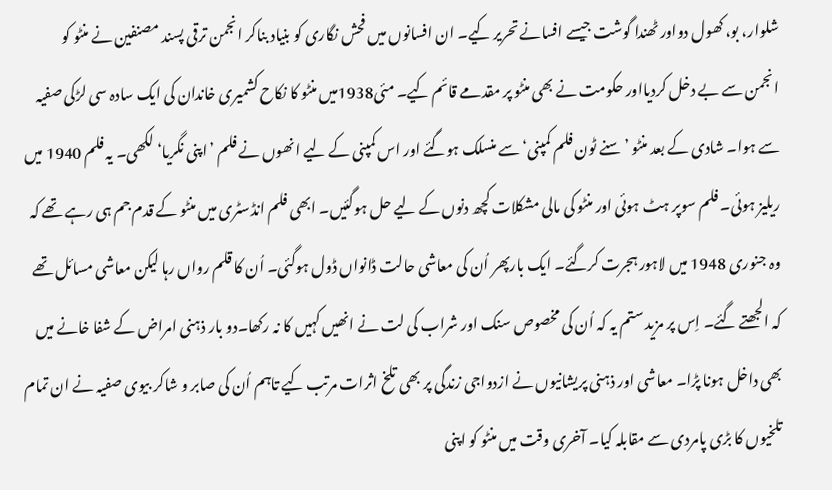شلوار، بو، کھول دواور ٹھندا گوشت جیسے افسانے تحریر کیے۔ ان افسانوں میں فحش نگاری کو بنیاد بناکر انجمن ترقی پسند مصنفین نے منٹو کو انجمن سے بے دخل کردیااور حکومت نے بھی منٹو پر مقدمے قائم کیے۔ مئی1938میں منٹو کا نکاح کشمیری خاندان کی ایک سادہ سی لڑکی صفیہ سے ہوا۔ شادی کے بعد منٹو ’سنے ٹون فلم کمپنی‘ سے منسلک ہوگئے اور اس کمپنی کے لیے انھوں نے فلم ’اپنی نگریا‘ لکھی۔ یہ فلم 1940 میں ریلیز ہوئی۔ فلم سوپر ہٹ ہوئی اور منٹو کی مالی مشکلات کچھ دنوں کے لیے حل ہوگئیں۔ ابھی فلم انڈسٹری میں منٹو کے قدم جم ہی رہے تھے کہ وہ جنوری 1948 میں لاہور ہجرت کرگئے۔ ایک بارپھر اُن کی معاشی حالت ڈانواں ڈول ہوگئی۔ اُن کا قلم رواں رہا لیکن معاشی مسائل تھے کہ الجھتے گئے۔ اِس پر مزید ستم یہ کہ اُن کی مخصوص سنک اور شراب کی لت نے انھیں کہیں کا نہ رکھا۔دو بار ذہنی امراض کے شفا خانے میں بھی داخل ہونا پڑا۔ معاشی اور ذہنی پریشانیوں نے ازدواجی زندگی پر بھی تلخ اثرات مرتب کیے تاہم اُن کی صابر و شاکر بیوی صفیہ نے ان تمام تلخیوں کا بڑی پامردی سے مقابلہ کیا۔ آخری وقت میں منٹو کو اپنی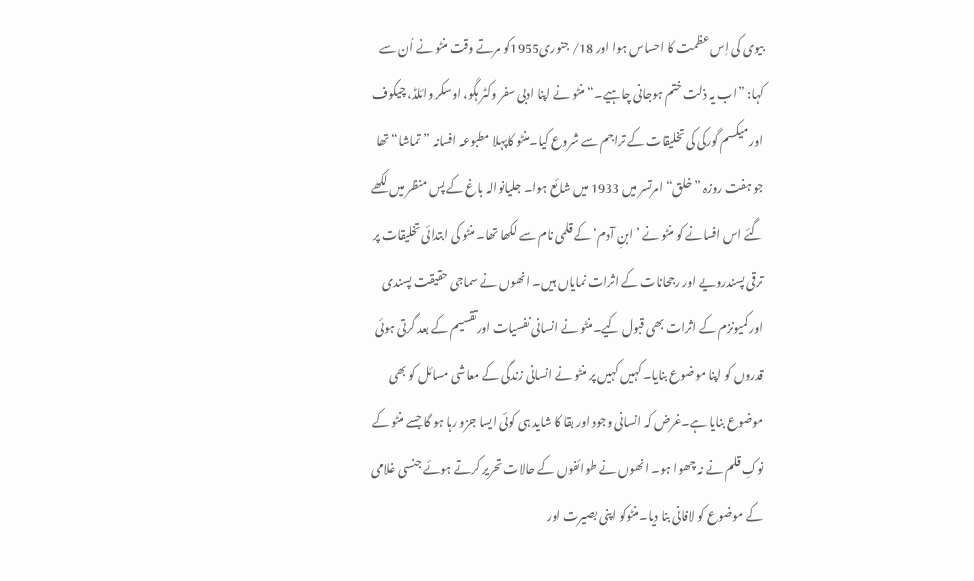بیوی کی اِس عظمت کا احساس ہوا اور 18/ جنوری1955کو مرتے وقت منٹو نے اُن سے کہا: ”اب یہ ذلت ختم ہوجانی چاہیے۔“ منٹو نے اپنا ادبی سفر وکٹر ہگو، اوسکر وائلڈ، چیکوف اور میکسم گورکی کی تخلیقات کے تراجم سے شروع کیا۔منٹو کاپہلا مطبوعہ افسانہ ”تماشا“ تھا جو ہفت روزہ ”خلق“ امرتسر میں 1933 میں شائع ہوا۔ جلیانوالہ باغ کے پس منظر میں لکھے گئے اس افسانے کو منٹو نے ’ابنِ آدم‘ کے قلمی نام سے لکھا تھا۔ منٹو کی ابتدائی تخلیقات پر ترقی پسندرویے اور رجحانات کے اثرات نمایاں ہیں۔ انھوں نے سماجی حقیقت پسندی اور کمیونزم کے اثرات بھی قبول کیے۔منٹو نے انسانی نفسیات اورتقسیم کے بعد گرتی ہوئی قدروں کو اپنا موضوع بنایا۔ کہیں کہیں پر منٹو نے انسانی زندگی کے معاشی مسائل کو بھی موضوع بنایا ہے۔غرض کہ انسانی وجود اور بقا کا شاید ہی کوئی ایسا جزو رہا ہو گا جسے منٹو کے نوکِ قلم نے نہ چھوا ہو۔ انھوں نے طوائفوں کے حالات تحریر کرتے ہوئے جنسی غلامی کے موضوع کو لافانی بنا دیا۔منٹوکو اپنی بصیرت اور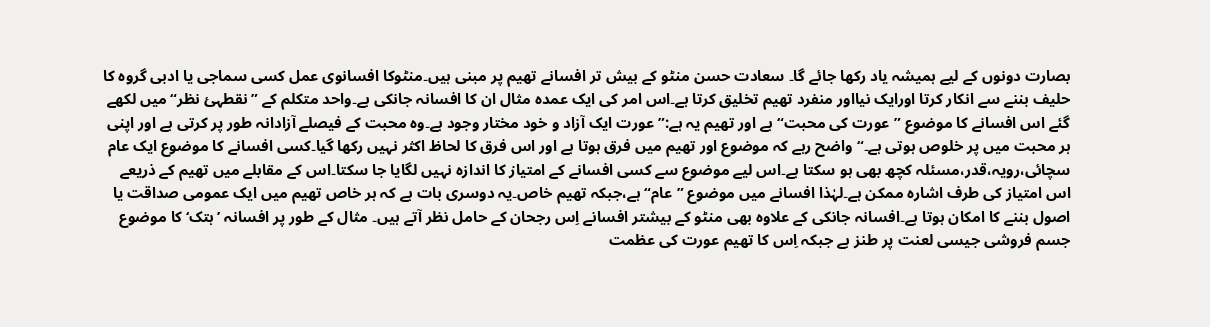بصارت دونوں کے لیے ہمیشہ یاد رکھا جائے گا۔ سعادت حسن منٹو کے بیش تر افسانے تھیم پر مبنی ہیں۔منٹوکا افسانوی عمل کسی سماجی یا ادبی گروہ کا حلیف بننے سے انکار کرتا اورایک نیااور منفرد تھیم تخلیق کرتا ہے۔اس امر کی ایک عمدہ مثال ان کا افسانہ جانکی ہے۔واحد متکلم کے ”نقطہئ نظر“میں لکھے گئے اس افسانے کا موضوع ”عورت کی محبت“ ہے اور تھیم یہ ہے:”عورت ایک آزاد و خود مختار وجود ہے۔وہ محبت کے فیصلے آزادانہ طور پر کرتی ہے اور اپنی ہر محبت میں پر خلوص ہوتی ہے۔“ واضح رہے کہ موضوع اور تھیم میں فرق ہوتا ہے اور اس فرق کا لحاظ اکثر نہیں رکھا گیا۔کسی افسانے کا موضوع ایک عام سچائی،رویہ،قدر،مسئلہ کچھ بھی ہو سکتا ہے۔اس لیے موضوع سے کسی افسانے کے امتیاز کا اندازہ نہیں لگایا جا سکتا۔اس کے مقابلے میں تھیم کے ذریعے اس امتیاز کی طرف اشارہ ممکن ہے۔لہٰذا افسانے میں موضوع ”عام“ ہے،جبکہ تھیم خاص۔یہ دوسری بات ہے کہ ہر خاص تھیم میں ایک عمومی صداقت یا اصول بننے کا امکان ہوتا ہے۔افسانہ جانکی کے علاوہ بھی منٹو کے بیشتر افسانے اِس رجحان کے حامل نظر آتے ہیں۔ مثال کے طور پر افسانہ ’ہتک‘ کا موضوع جسم فروشی جیسی لعنت پر طنز ہے جبکہ اِس کا تھیم عورت کی عظمت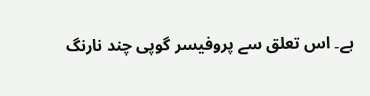ہے۔ اس تعلق سے پروفیسر گوپی چند نارنگ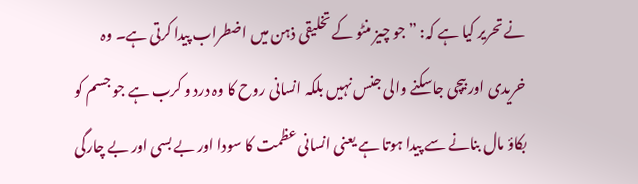نے تحریر کیا ہے کہ: ”جو چیز منٹو کے تخلیقی ذہن میں اضطراب پیدا کرتی ہے۔ وہ خریدی اور بیچی جاسکنے والی جنس نہیں بلکہ انسانی روح کا وہ درد و کرب ہے جو جسم کو بکاؤ مال بنانے سے پیدا ہوتا ہے یعنی انسانی عظمت کا سودا اور بے بسی اور بے چارگی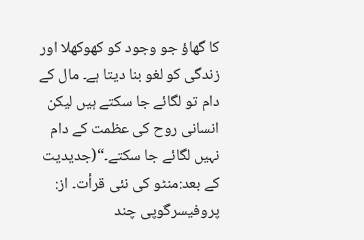کا گھاؤ جو وجود کو کھوکھلا اور زندگی کو لغو بنا دیتا ہے۔ مال کے دام تو لگائے جا سکتے ہیں لیکن انسانی روح کی عظمت کے دام نہیں لگائے جا سکتے۔“(جدیدیت کے بعد:منٹو کی نئی قرأت۔ از: پروفیسرگوپی چند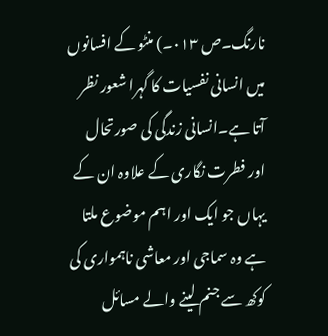نارنگ۔ص ۰۱۳۔) منٹو کے افسانوں میں انسانی نفسیات کا گہرا شعور نظر آتا ہے۔انسانی زندگی کی صورتحال اور فطرت نگاری کے علاوہ ان کے یہاں جو ایک اور اہم موضوع ملتا ہے وہ سماجی اور معاشی ناہمواری کی کوکھ سے جنم لینے والے مسائل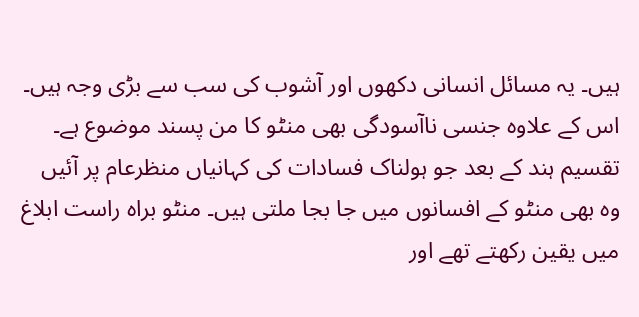ہیں۔ یہ مسائل انسانی دکھوں اور آشوب کی سب سے بڑی وجہ ہیں۔ اس کے علاوہ جنسی ناآسودگی بھی منٹو کا من پسند موضوع ہے۔ تقسیم ہند کے بعد جو ہولناک فسادات کی کہانیاں منظرعام پر آئیں وہ بھی منٹو کے افسانوں میں جا بجا ملتی ہیں۔ منٹو براہ راست ابلاغ میں یقین رکھتے تھے اور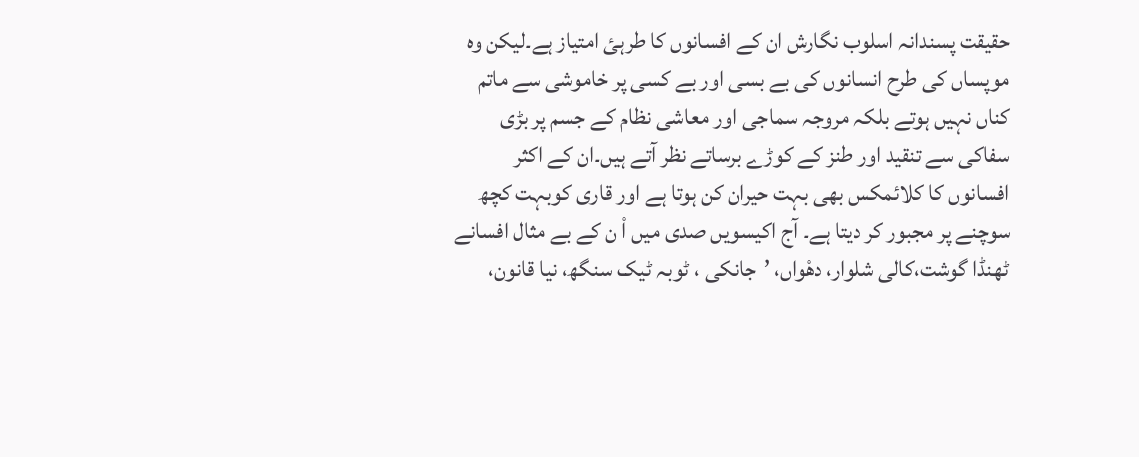حقیقت پسندانہ اسلوب نگارش ان کے افسانوں کا طرہئ امتیاز ہے۔لیکن وہ موپساں کی طرح انسانوں کی بے بسی اور بے کسی پر خاموشی سے ماتم کناں نہیں ہوتے بلکہ مروجہ سماجی اور معاشی نظام کے جسم پر بڑی سفاکی سے تنقید اور طنز کے کوڑے برساتے نظر آتے ہیں۔ان کے اکثر افسانوں کا کلائمکس بھی بہت حیران کن ہوتا ہے اور قاری کوبہت کچھ سوچنے پر مجبور کر دیتا ہے۔ آج اکیسویں صدی میں اْ ن کے بے مثال افسانے ٹھنڈا گوشت،کالی شلوار، دھْواں، ’جانکی ، ٹوبہ ٹیک سنگھ، نیا قانون،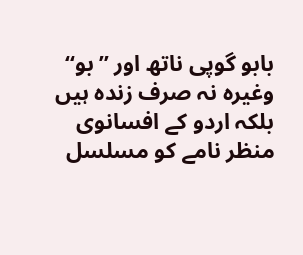بابو گوپی ناتھ اور ”بو“ وغیرہ نہ صرف زندہ ہیں بلکہ اردو کے افسانوی منظر نامے کو مسلسل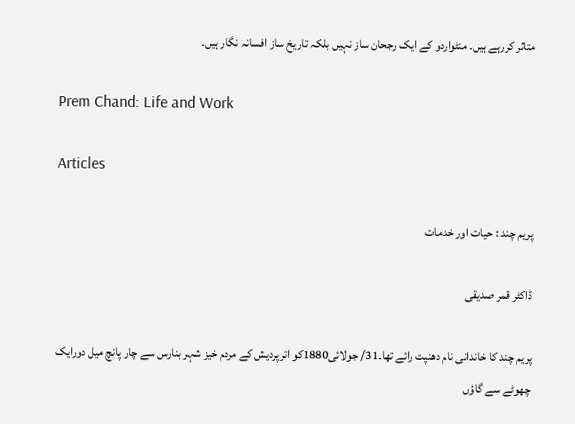متاثر کررہے ہیں۔ منٹواردو کے ایک رجحان ساز نہیں بلکہ تاریخ ساز افسانہ نگار ہیں۔

Prem Chand: Life and Work

Articles

پریم چند : حیات اور خدمات

ڈاکٹر قمر صدیقی

پریم چند کا خاندانی نام دھنپت رائے تھا۔31/ جولائی1880کو اترپردیش کے مردم خیز شہر بنارس سے چار پانچ میل دورایک چھوٹے سے گاؤں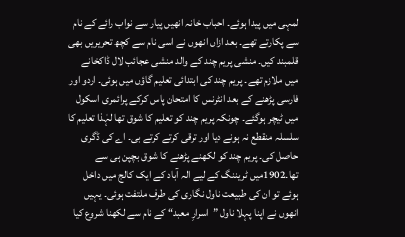لمہی میں پیدا ہوئے۔ احباب خانہ انھیں پیار سے نواب رائے کے نام سے پکارتے تھے۔ بعد ازاں انھوں نے اسی نام سے کچھ تحریریں بھی قلمبند کیں۔ منشی پریم چند کے والد منشی عجائب لال ڈاکخانے میں ملازم تھے۔ پریم چند کی ابتدائی تعلیم گاؤں میں ہوئی۔ اردو اور فارسی پڑھنے کے بعد انٹرنس کا امتحان پاس کرکے پرائمری اسکول میں ٹیچر ہوگئے۔ چونکہ پریم چند کو تعلیم کا شوق تھا لہٰذا تعلیم کا سلسلہ منقطع نہ ہونے دیا اور ترقی کرتے کرتے بی۔ اے کی ڈگری حاصل کی۔ پریم چند کو لکھنے پڑھنے کا شوق بچپن ہی سے تھا۔1902میں ٹریننگ کے لیے الہ آباد کے ایک کالج میں داخل ہوئے تو ان کی طبیعت ناول نگاری کی طرف ملتفت ہوئی۔ یہیں انھوں نے اپنا پہلا ناول ”اسرارِ معبد“ کے نام سے لکھنا شروع کیا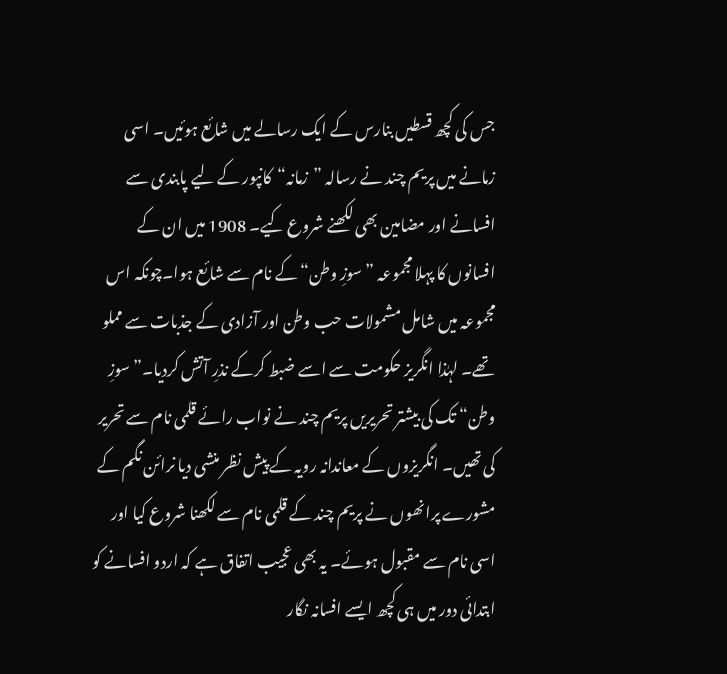جس کی کچھ قسطیں بنارس کے ایک رسالے میں شائع ہوئیں۔ اسی زمانے میں پریم چند نے رسالہ ”زمانہ“کانپور کے لیے پابندی سے افسانے اور مضامین بھی لکھنے شروع کیے۔ 1908 میں ان کے افسانوں کا پہلا مجموعہ ”سوزِ وطن“ کے نام سے شائع ہوا۔چونکہ اس مجموعہ میں شامل مشمولات حب وطن اور آزادی کے جذبات سے مملو تھے۔ لہٰذا انگریز حکومت سے اسے ضبط کرکے نذرِ آتش کردیا۔”سوزِ وطن“ تک کی بیشتر تحریریں پریم چند نے نواب رائے قلمی نام سے تحریر کی تھیں۔ انگریزوں کے معاندانہ رویہ کے پیش نظر منشی دیا نرائن نگم کے مشورے پرانھوں نے پریم چند کے قلمی نام سے لکھنا شروع کیا اور اسی نام سے مقبول ہوئے۔ یہ بھی عجیب اتفاق ہے کہ اردو افسانے کو ابتدائی دور میں ہی کچھ ایسے افسانہ نگار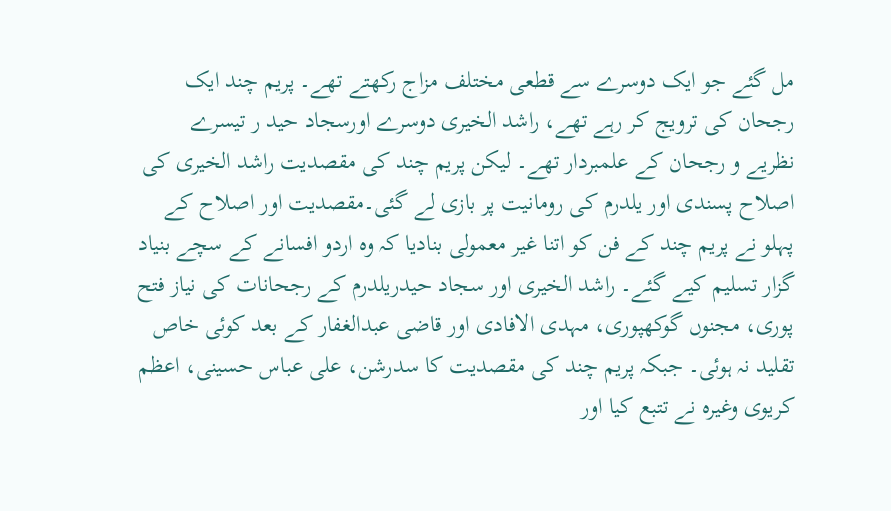مل گئے جو ایک دوسرے سے قطعی مختلف مزاج رکھتے تھے۔ پریم چند ایک رجحان کی ترویج کر رہے تھے، راشد الخیری دوسرے اورسجاد حید ر تیسرے نظریے و رجحان کے علمبردار تھے۔ لیکن پریم چند کی مقصدیت راشد الخیری کی اصلاح پسندی اور یلدرم کی رومانیت پر بازی لے گئی۔مقصدیت اور اصلاح کے پہلو نے پریم چند کے فن کو اتنا غیر معمولی بنادیا کہ وہ اردو افسانے کے سچے بنیاد گزار تسلیم کیے گئے۔ راشد الخیری اور سجاد حیدریلدرم کے رجحانات کی نیاز فتح پوری، مجنوں گوکھپوری، مہدی الافادی اور قاضی عبدالغفار کے بعد کوئی خاص تقلید نہ ہوئی۔ جبکہ پریم چند کی مقصدیت کا سدرشن، علی عباس حسینی، اعظم کریوی وغیرہ نے تتبع کیا اور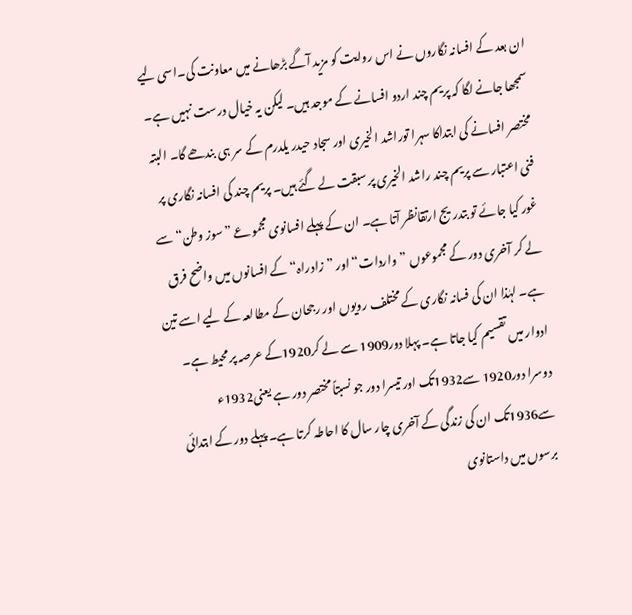ان بعد کے افسانہ نگاروں نے اس روایت کو مزید آگے بڑھانے میں معاونت کی۔اسی لیے سمجھا جانے لگا کہ پریم چند اردو افسانے کے موجد ہیں۔ لیکن یہ خیال درست نہیں ہے۔ مختصر افسانے کی ابتداکا سہرا توراشد الخیری اور سجاد حیدر یلدرم کے سر ہی بندھے گا۔ البتہ فنی اعتبار سے پریم چند راشد الخیری پر سبقت لے گئے ہیں۔ پریم چند کی افسانہ نگاری پر غور کیا جائے تو بتدریج ارتقانظر آتا ہے۔ ان کے پہلے افسانوی مجموعے ”سوز وطن“ سے لے کر آخری دور کے مجموعوں ”واردات“ اور ”زادراہ“ کے افسانوں میں واضح فرق ہے۔ لہٰذا ان کی فسانہ نگاری کے مختلف رویوں اور رجحان کے مطالعہ کے لیے اسے تین ادوار میں تقسیم کیا جاتا ہے۔ پہلا دور1909 سے لے کر1920کے عرصہ پر محیط ہے۔ دوسرا دور1920 سے1932تک اور تیسرا دور جو نسبتاً مختصر دور ہے یعنی1932ء سے1936تک ان کی زندگی کے آخری چار سال کا احاطہ کرتا ہے۔ پہلے دور کے ابتدائی برسوں میں داستانوی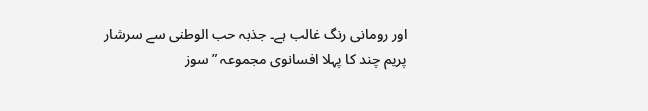اور رومانی رنگ غالب ہے۔ جذبہ حب الوطنی سے سرشار پریم چند کا پہلا افسانوی مجموعہ ”سوز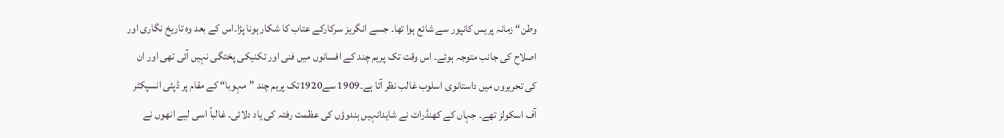وطن“ زمانہ پریس کانپور سے شائع ہوا تھا۔ جسے انگریز سرکارکے عتاب کا شکار ہونا پڑا۔اس کے بعد وہ تاریخ نگاری اور اصلاح کی جانب متوجہ ہوئے۔ اس وقت تک پریم چند کے افسانوں میں فنی اور تکنیکی پختگی نہیں آئی تھی اور ان کی تحریروں میں داستانوی اسلوب غالب نظر آتا ہے۔1909 سے1920تک پریم چند ”مہوبا“ کے مقام پر ڈپٹی انسپکٹر آف اسکولز تھے۔ جہاں کے کھنڈرات نے شایدانہیں ہندوؤں کی عظمت رفتہ کی یاد دلائی۔ غالباً اسی لیے انھوں نے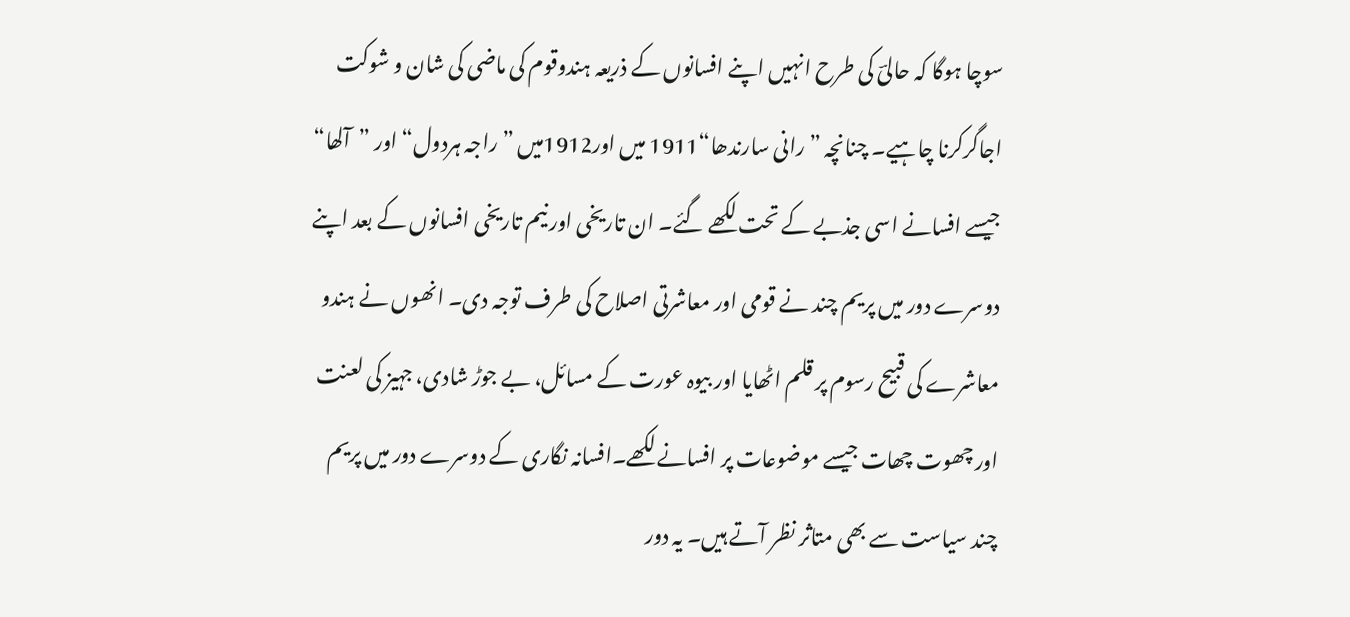سوچا ہوگا کہ حالیؔ کی طرح انہیں اپنے افسانوں کے ذریعہ ہندوقوم کی ماضی کی شان و شوکت اجاگرکرنا چاہیے۔ چنانچہ ”رانی سارندھا“1911 میں اور1912میں ”راجہ ہردول“ اور ”آلھا“ جیسے افسانے اسی جذبے کے تحت لکھے گئے۔ ان تاریخی اور نیم تاریخی افسانوں کے بعد اپنے دوسرے دور میں پریم چند نے قومی اور معاشرتی اصلاح کی طرف توجہ دی۔ انھوں نے ہندو معاشرے کی قبیح رسوم پر قلم اٹھایا اور بیوہ عورت کے مسائل، بے جوڑ شادی، جہیز کی لعنت اور چھوت چھات جیسے موضوعات پر افسانے لکھے۔افسانہ نگاری کے دوسرے دور میں پریم چند سیاست سے بھی متاثر نظر آتے ہیں۔ یہ دور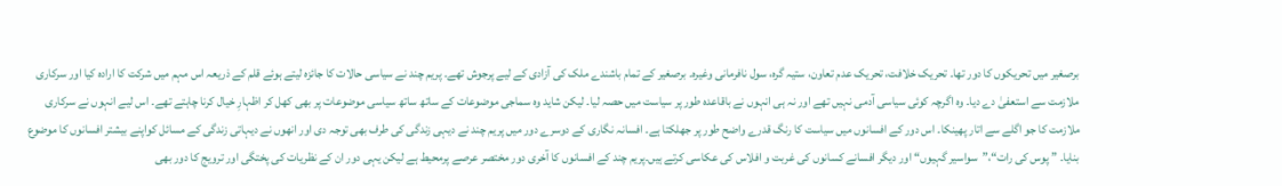برصغیر میں تحریکوں کا دور تھا۔ تحریک خلافت، تحریک عدم تعاون، ستیہ گرہ، سول نافرمانی وغیرہ۔ برصغیر کے تمام باشندے ملک کی آزادی کے لیے پرجوش تھے۔ پریم چند نے سیاسی حالات کا جائزہ لیتے ہوئے قلم کے ذریعہ اس مہم میں شرکت کا ارادہ کیا اور سرکاری ملازمت سے استعفیٰ دے دیا۔ وہ اگرچہ کوئی سیاسی آدمی نہیں تھے اور نہ ہی انہوں نے باقاعدہ طور پر سیاست میں حصہ لیا۔ لیکن شاید وہ سماجی موضوعات کے ساتھ ساتھ سیاسی موضوعات پر بھی کھل کر اظہارِ خیال کرنا چاہتے تھے۔ اس لیے انہوں نے سرکاری ملازمت کا جو اگلے سے اتار پھینکا۔ اس دور کے افسانوں میں سیاست کا رنگ قدرے واضح طور پر جھلکتا ہے۔ افسانہ نگاری کے دوسرے دور میں پریم چند نے دیہی زندگی کی طرف بھی توجہ دی اور انھوں نے دیہاتی زندگی کے مسائل کواپنے بیشتر افسانوں کا موضوع بنایا۔ ”پوس کی رات“،”سواسیر گہیوں“ اور دیگر افسانے کسانوں کی غربت و افلاس کی عکاسی کرتے ہیں۔پریم چند کے افسانوں کا آخری دور مختصر عرصے پرمحیط ہے لیکن یہی دور ان کے نظریات کی پختگی اور ترویج کا دور بھی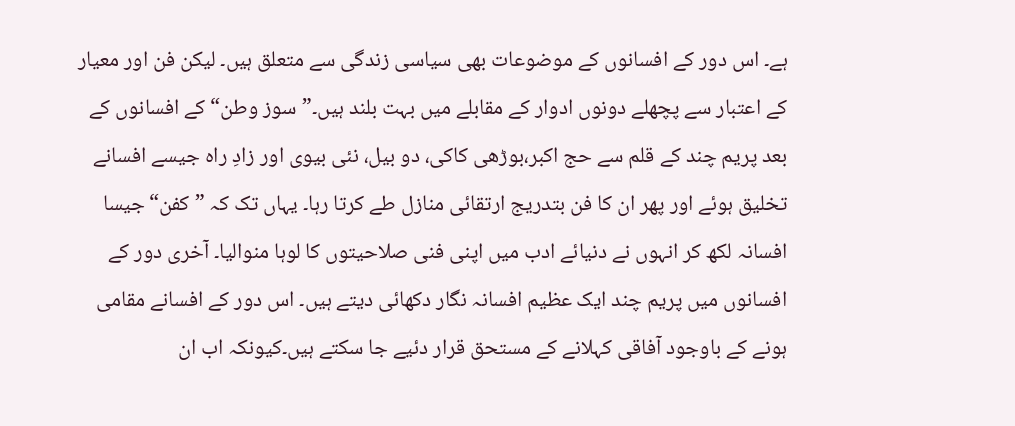ہے۔ اس دور کے افسانوں کے موضوعات بھی سیاسی زندگی سے متعلق ہیں۔ لیکن فن اور معیار کے اعتبار سے پچھلے دونوں ادوار کے مقابلے میں بہت بلند ہیں۔”سوز وطن“ کے افسانوں کے بعد پریم چند کے قلم سے حج اکبر،بوڑھی کاکی، دو بیل، نئی بیوی اور زادِ راہ جیسے افسانے تخلیق ہوئے اور پھر ان کا فن بتدریج ارتقائی منازل طے کرتا رہا۔ یہاں تک کہ ”کفن“جیسا افسانہ لکھ کر انہوں نے دنیائے ادب میں اپنی فنی صلاحیتوں کا لوہا منوالیا۔ آخری دور کے افسانوں میں پریم چند ایک عظیم افسانہ نگار دکھائی دیتے ہیں۔ اس دور کے افسانے مقامی ہونے کے باوجود آفاقی کہلانے کے مستحق قرار دئیے جا سکتے ہیں۔کیونکہ اب ان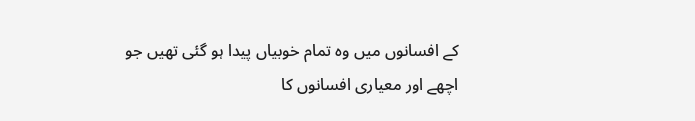کے افسانوں میں وہ تمام خوبیاں پیدا ہو گئی تھیں جو اچھے اور معیاری افسانوں کا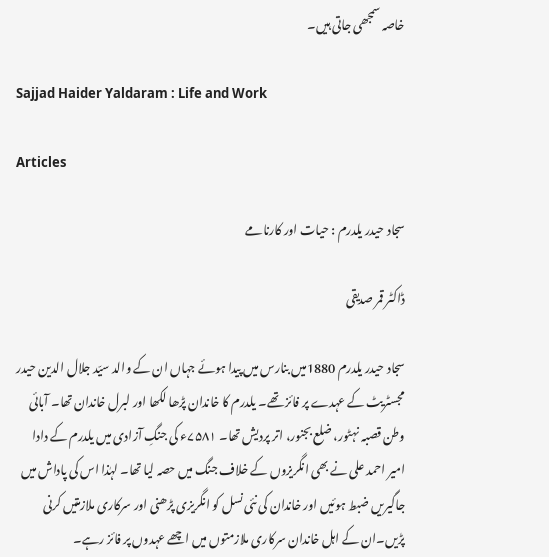خاصہ سمجھی جاتی ہیں۔

Sajjad Haider Yaldaram : Life and Work

Articles

سجاد حیدر یلدرم : حیات اور کارنامے

ڈاکٹر قمر صدیقی

سجاد حیدر یلدرم 1880میں بنارس میں پیدا ہوئے جہاں ان کے والد سیّد جلال الدین حیدر مجسٹریٹ کے عہدے پر فائز تھے۔ یلدرم کا خاندان پڑھا لکھا اور لبرل خاندان تھا۔ آبائی وطن قصبہ نہٹور، ضلع بجنور، اتر پردیش تھا۔ ۷۵۸۱ء کی جنگِ آزادی میں یلدرم کے دادا امیر احمد علی نے بھی انگریزوں کے خلاف جنگ میں حصہ لیا تھا۔ لہٰذا اس کی پاداش میں جاگیریں ضبط ہوئیں اور خاندان کی نئی نسل کو انگریزی پڑھنی اور سرکاری ملازمتیں کرنی پڑیں۔ان کے اہل خاندان سرکاری ملازمتوں میں اچھے عہدوں پر فائز رہے۔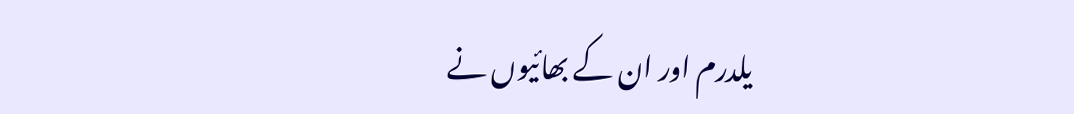یلدرم اور ان کے بھائیوں نے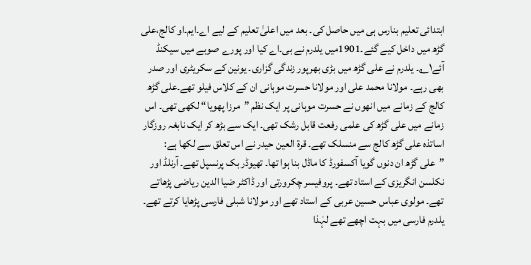ابتدائی تعلیم بنارس ہی میں حاصل کی۔ بعد میں اعلیٰ تعلیم کے لیے اے۔ایم۔او کالج،علی گڑھ میں داخل کیے گئے۔1901میں یلدرم نے بی۔اے کیا اور پورے صوبے میں سیکنڈ آئے۱؎۔ یلدرم نے علی گڑھ میں بڑی بھرپور زندگی گزاری۔ یونین کے سکریٹری اور صدر بھی رہے۔ مولانا محمد علی اور مولانا حسرت موہانی ان کے کلاس فیلو تھے۔علی گڑھ کالج کے زمانے میں انھوں نے حسرت موہانی پر ایک نظم ”مرزا پھویا“ لکھی تھی۔ اس زمانے میں علی گڑھ کی علمی رفعت قابل رشک تھی۔ ایک سے بڑھ کر ایک نابغہ روزگار اساتذہ علی گڑھ کالج سے منسلک تھے۔ قرۃ العین حیدر نے اس تعلق سے لکھا ہے: ”علی گڑھ ان دنوں گویا آکسفورڈ کا ماڈل بنا ہوا تھا۔ تھیوڈر بک پرنسپل تھے۔ آرنلڈ اور نکلسن انگریزی کے استاد تھے۔ پروفیسر چکرورتی اور ڈاکٹر ضیا الدین ریاضی پڑھاتے تھے۔ مولوی عباس حسین عربی کے استاد تھے اور مولانا شبلی فارسی پڑھایا کرتے تھے۔ یلدرم فارسی میں بہت اچھے تھے لہٰذا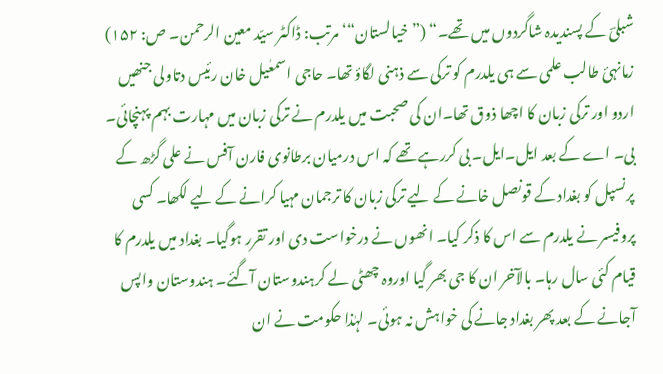شبلیؔ کے پسندیدہ شاگردوں میں تھے۔“ (”خیالستان“‘ مرتب: ڈاکٹر سیّد معین الرحمن۔ ص: ۱۵۲) زمانہئ طالب علمی سے ہی یلدرم کو ترکی سے ذہنی لگاؤ تھا۔ حاجی اسمعٰیل خان رئیس دتاولی جنھیں اردو اور ترکی زبان کا اچھا ذوق تھا۔ان کی صحبت میں یلدرم نے ترکی زبان میں مہارت بہم پہنچائی۔ بی۔ اے کے بعد ایل۔ایل۔ بی کررہے تھے کہ اس درمیان برطانوی فارن آفس نے علی گڑھ کے پرنسپل کو بغداد کے قونصل خانے کے لیے ترکی زبان کا ترجمان مہیا کرانے کے لیے لکھا۔ کسی پروفیسر نے یلدرم سے اس کا ذکر کیا۔ انھوں نے درخواست دی اور تقرر ہوگیا۔ بغداد میں یلدرم کا قیام کئی سال رہا۔ بالآخر ان کا جی بھر گیا اوروہ چھٹی لے کرہندوستان آگئے۔ ہندوستان واپس آجانے کے بعد پھر بغداد جانے کی خواہش نہ ہوئی۔ لہٰذا حکومت نے ان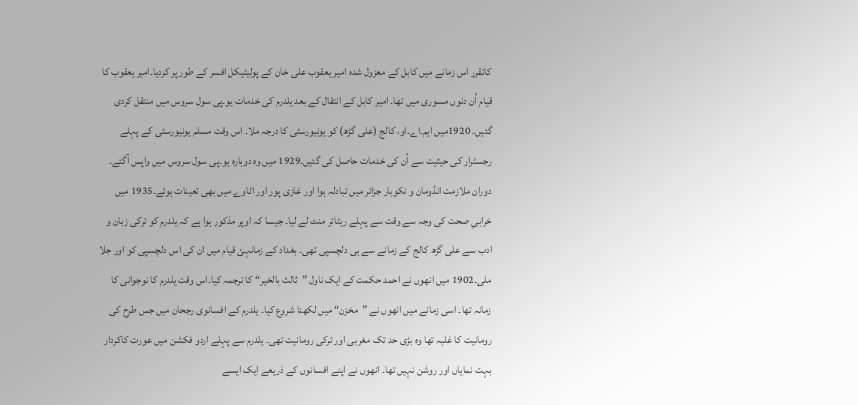کاتقرر اس زمانے میں کابل کے معزول شدہ امیر یعقوب علی خان کے پولیٹیکل افسر کے طور پر کردیا۔امیر یعقوب کا قیام اُن دنوں مسوری میں تھا۔ امیر کابل کے انتقال کے بعد یلدرم کی خدمات یو۔پی سول سروس میں منتقل کردی گئیں۔ 1920میں ایم۔اے۔او، کالج (علی گڑھ) کو یونیورسٹی کا درجہ ملا۔ اس وقت مسلم یونیورسٹی کے پہلے رجسٹرار کی حیثیت سے اُن کی خدمات حاصل کی گئیں۔1929 میں وہ دوبارہ یو۔پی سول سروس میں واپس آگئے۔ دوران ملازمت انڈومان و نکوبار جزائر میں تبادلہ ہوا اور غازی پور اور اٹاوے میں بھی تعینات ہوئے۔1935 میں خرابیِ صحت کی وجہ سے وقت سے پہلے ریٹائر منٹ لے لیا۔ جیسا کہ اوپر مذکور ہوا ہے کہ یلدرم کو ترکی زبان و ادب سے علی گڑھ کالج کے زمانے سے ہی دلچسپی تھی۔ بغداد کے زمانہئ قیام میں ان کی اس دلچسپی کو اور جلا ملی۔1902 میں انھوں نے احمد حکمت کے ایک ناول ”ثالث بالخیر“ کا ترجمہ کیا۔اس وقت یلدرم کا نوجوانی کا زمانہ تھا۔ اسی زمانے میں انھوں نے ”مخزن“ میں لکھنا شروع کیا۔ یلدرم کے افسانوی رجحان میں جس طرح کی رومانیت کا غلبہ تھا وہ بڑی حد تک مغربی اور ترکی رومانیت تھی۔ یلدرم سے پہلے اردو فکشن میں عورت کاکردار بہت نمایاں اور روشن نہیں تھا۔ انھوں نے اپنے افسانوں کے ذریعے ایک ایسے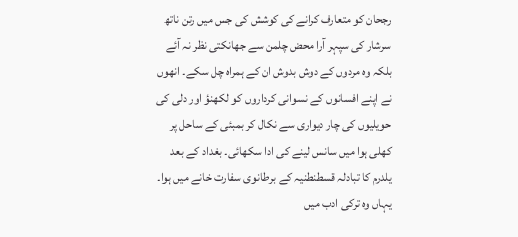رجحان کو متعارف کرانے کی کوشش کی جس میں رتن ناتھ سرشار کی سپہر آرا محض چلمن سے جھانکتی نظر نہ آئے بلکہ وہ مردوں کے دوش بدوش ان کے ہمراہ چل سکے۔ انھوں نے اپنے افسانوں کے نسوانی کرداروں کو لکھنؤ اور دلی کی حویلیوں کی چار دیواری سے نکال کر بمبئی کے ساحل پر کھلی ہوا میں سانس لینے کی ادا سکھائی۔ بغداد کے بعد یلدرم کا تبادلہ قسطنطنیہ کے برطانوی سفارت خانے میں ہوا۔ یہاں وہ ترکی ادب میں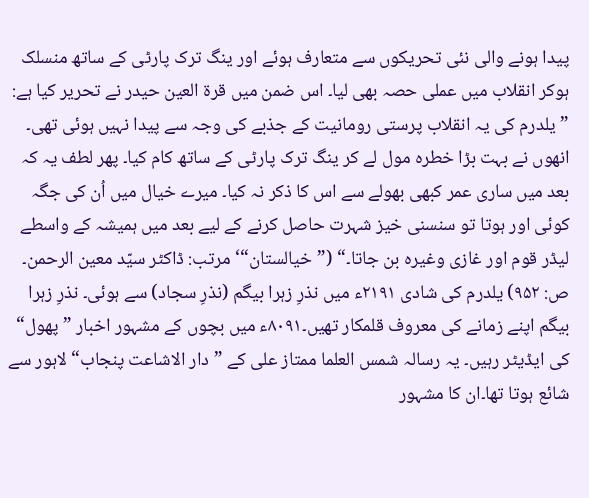پیدا ہونے والی نئی تحریکوں سے متعارف ہوئے اور ینگ ترک پارٹی کے ساتھ منسلک ہوکر انقلاب میں عملی حصہ بھی لیا۔ اس ضمن میں قرۃ العین حیدر نے تحریر کیا ہے: ”یلدرم کی یہ انقلاب پرستی رومانیت کے جذبے کی وجہ سے پیدا نہیں ہوئی تھی۔ انھوں نے بہت بڑا خطرہ مول لے کر ینگ ترک پارٹی کے ساتھ کام کیا۔ پھر لطف یہ کہ بعد میں ساری عمر کبھی بھولے سے اس کا ذکر نہ کیا۔ میرے خیال میں اُن کی جگہ کوئی اور ہوتا تو سنسنی خیز شہرت حاصل کرنے کے لیے بعد میں ہمیشہ کے واسطے لیڈر قوم اور غازی وغیرہ بن جاتا۔“ (”خیالستان“‘ مرتب: ڈاکٹر سیّد معین الرحمن۔ ص: ۹۵۲) یلدرم کی شادی ۲۱۹۱ء میں نذرِ زہرا بیگم (نذرِ سجاد) سے ہوئی۔ نذرِ زہرا بیگم اپنے زمانے کی معروف قلمکار تھیں۔۸۰۹۱ء میں بچوں کے مشہور اخبار ”پھول“ کی ایڈیٹر رہیں۔ یہ رسالہ شمس العلما ممتاز علی کے ”دار الاشاعت پنجاب“ لاہور سے شائع ہوتا تھا۔ان کا مشہور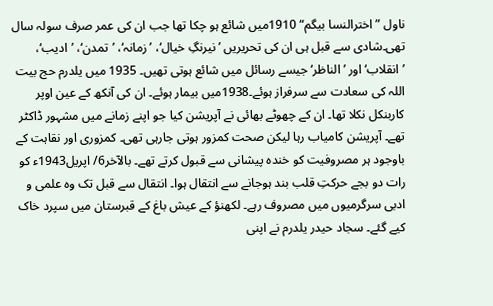ناول ”اخترالنسا بیگم“ 1910میں شائع ہو چکا تھا جب ان کی عمر صرف سولہ سال تھی۔شادی سے قبل ہی ان کی تحریریں ’نیرنگِ خیال‘، ’زمانہ‘، ’تمدن‘، ’ادیب‘، ’انقلاب‘ اور ’الناظر‘ جیسے رسائل میں شائع ہوتی تھیں۔ 1935 میں یلدرم حج بیت اللہ کی سعادت سے سرفراز ہوئے۔1938میں بیمار ہوئے۔ ان کی آنکھ کے عین اوپر کاربنکل نکلا تھا۔ ان کے چھوٹے بھائی نے آپریشن کیا جو اپنے زمانے میں مشہور ڈاکٹر تھے۔ آپریشن کامیاب رہا لیکن صحت کمزور ہوتی جارہی تھی۔ کمزوری اور نقاہت کے باوجود ہر مصروفیت کو خندہ پیشانی سے قبول کرتے تھے۔ بالآخر6/ اپریل1943ء کو رات دو بجے حرکتِ قلب بند ہوجانے سے انتقال ہوا۔ انتقال سے قبل تک وہ علمی و ادبی سرگرمیوں میں مصروف رہے۔ لکھنؤ کے عیش باغ کے قبرستان میں سپرد خاک کیے گئے۔ سجاد حیدر یلدرم نے اپنی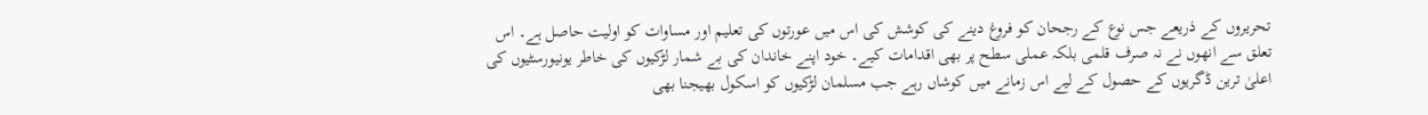تحریروں کے ذریعے جس نوع کے رجحان کو فروغ دینے کی کوشش کی اس میں عورتوں کی تعلیم اور مساوات کو اولیت حاصل ہے۔ اس تعلق سے انھوں نے نہ صرف قلمی بلکہ عملی سطح پر بھی اقدامات کیے۔ خود اپنے خاندان کی بے شمار لڑکیوں کی خاطر یونیورسٹیوں کی اعلیٰ ترین ڈگریوں کے حصول کے لیے اس زمانے میں کوشاں رہے جب مسلمان لڑکیوں کو اسکول بھیجنا بھی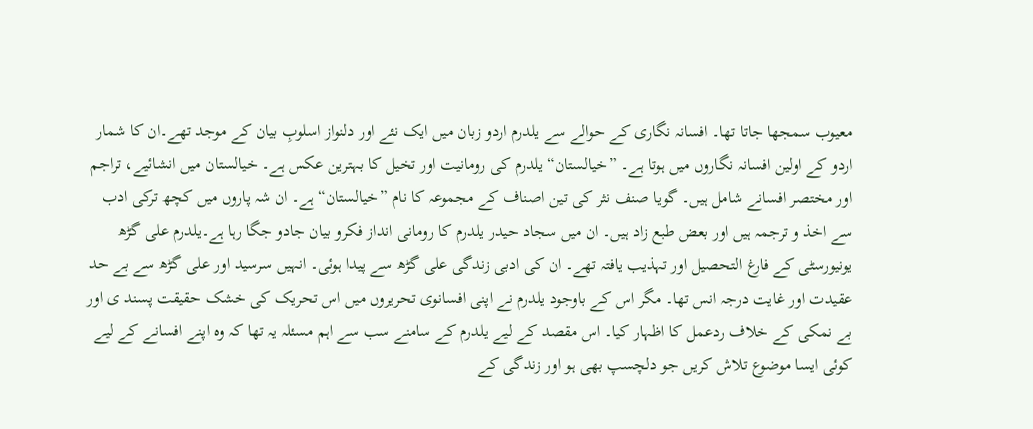معیوب سمجھا جاتا تھا۔ افسانہ نگاری کے حوالے سے یلدرم اردو زبان میں ایک نئے اور دلنواز اسلوبِ بیان کے موجد تھے۔ان کا شمار اردو کے اولین افسانہ نگاروں میں ہوتا ہے۔ ”خیالستان“ یلدرم کی رومانیت اور تخیل کا بہترین عکس ہے۔ خیالستان میں انشائیے، تراجم اور مختصر افسانے شامل ہیں۔ گویا صنف نثر کی تین اصناف کے مجموعہ کا نام ”خیالستان“ ہے۔ ان شہ پاروں میں کچھ ترکی ادب سے اخذ و ترجمہ ہیں اور بعض طبع زاد ہیں۔ ان میں سجاد حیدر یلدرم کا رومانی انداز فکرو بیان جادو جگا رہا ہے۔یلدرم علی گڑھ یونیورسٹی کے فارغ التحصیل اور تہذیب یافتہ تھے۔ ان کی ادبی زندگی علی گڑھ سے پیدا ہوئی۔ انہیں سرسید اور علی گڑھ سے بے حد عقیدت اور غایت درجہ انس تھا۔ مگر اس کے باوجود یلدرم نے اپنی افسانوی تحریروں میں اس تحریک کی خشک حقیقت پسند ی اور بے نمکی کے خلاف ردعمل کا اظہار کیا۔ اس مقصد کے لیے یلدرم کے سامنے سب سے اہم مسئلہ یہ تھا کہ وہ اپنے افسانے کے لیے کوئی ایسا موضوع تلاش کریں جو دلچسپ بھی ہو اور زندگی کے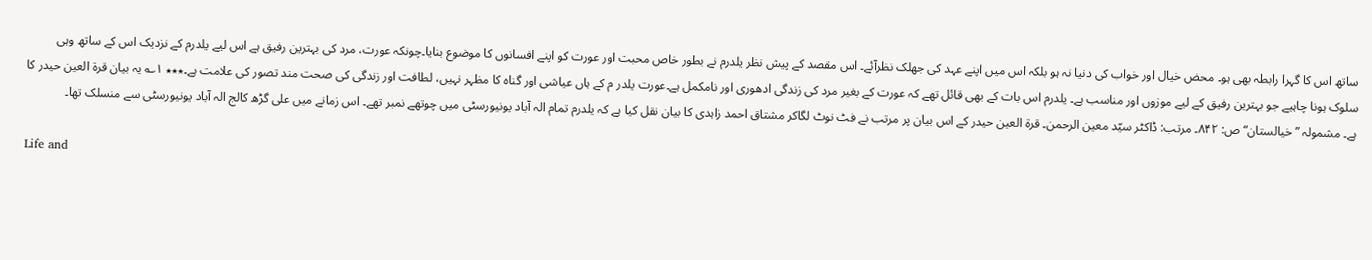ساتھ اس کا گہرا رابطہ بھی ہو۔ محض خیال اور خواب کی دنیا نہ ہو بلکہ اس میں اپنے عہد کی جھلک نظرآئے۔ اس مقصد کے پیش نظر یلدرم نے بطور خاص محبت اور عورت کو اپنے افسانوں کا موضوع بنایا۔چونکہ عورت، مرد کی بہترین رفیق ہے اس لیے یلدرم کے نزدیک اس کے ساتھ وہی سلوک ہونا چاہیے جو بہترین رفیق کے لیے موزوں اور مناسب ہے۔ یلدرم اس بات کے بھی قائل تھے کہ عورت کے بغیر مرد کی زندگی ادھوری اور نامکمل ہے۔عورت یلدر م کے ہاں عیاشی اور گناہ کا مظہر نہیں، لطافت اور زندگی کی صحت مند تصور کی علامت ہے۔٭٭٭ ۱؎ یہ بیان قرۃ العین حیدر کا ہے۔ مشمولہ ”خیالستان“ ص: ۸۴۲۔ مرتب: ڈاکٹر سیّد معین الرحمن۔ قرۃ العین حیدر کے اس بیان پر مرتب نے فٹ نوٹ لگاکر مشتاق احمد زاہدی کا بیان نقل کیا ہے کہ یلدرم تمام الہ آباد یونیورسٹی میں چوتھے نمبر تھے۔ اس زمانے میں علی گڑھ کالج الہ آباد یونیورسٹی سے منسلک تھا۔

Life and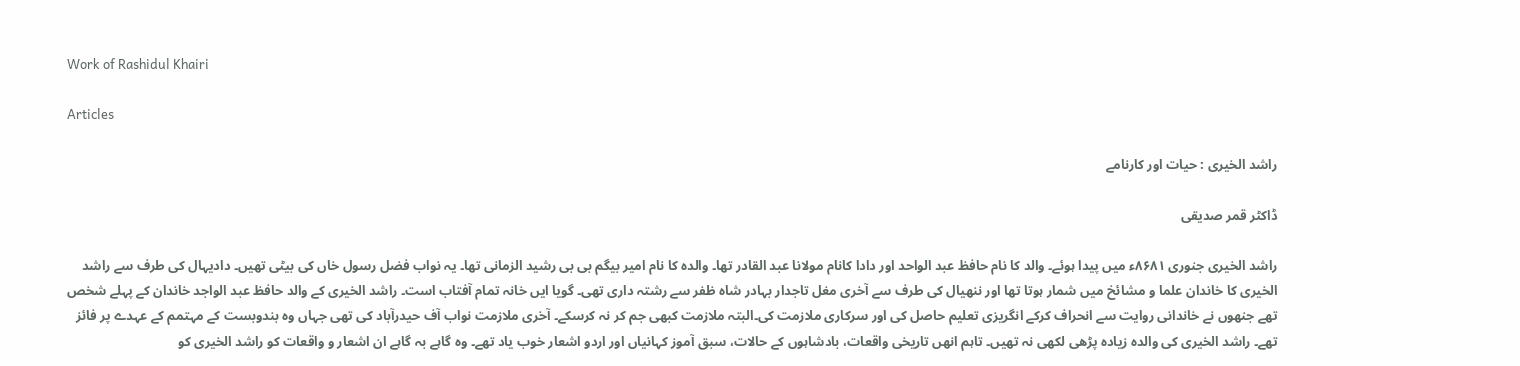Work of Rashidul Khairi

Articles

راشد الخیری : حیات اور کارنامے

ڈاکٹر قمر صدیقی

راشد الخیری جنوری ۸۶۸۱ء میں پیدا ہوئے۔ والد کا نام حافظ عبد الواحد اور دادا کانام مولانا عبد القادر تھا۔ والدہ کا نام امیر بیگم بی بی رشید الزمانی تھا۔ یہ نواب فضل رسول خاں کی بیٹی تھیں۔ دادیہال کی طرف سے راشد الخیری کا خاندان علما و مشائخ میں شمار ہوتا تھا اور ننھیال کی طرف سے آخری مغل تاجدار بہادر شاہ ظفر سے رشتہ داری تھی۔ گویا ایں خانہ تمام آفتاب است۔ راشد الخیری کے والد حافظ عبد الواجد خاندان کے پہلے شخص تھے جنھوں نے خاندانی روایت سے انحراف کرکے انگریزی تعلیم حاصل کی اور سرکاری ملازمت کی۔البتہ ملازمت کبھی جم کر نہ کرسکے۔ آخری ملازمت نواب آف حیدرآباد کی تھی جہاں وہ بندوبست کے مہتمم کے عہدے پر فائز تھے۔ راشد الخیری کی والدہ زیادہ پڑھی لکھی نہ تھیں۔ تاہم انھں تاریخی واقعات، بادشاہوں کے حالات، سبق آموز کہانیاں اور اردو اشعار خوب یاد تھے۔ وہ گاہے بہ گاہے ان اشعار و واقعات کو راشد الخیری کو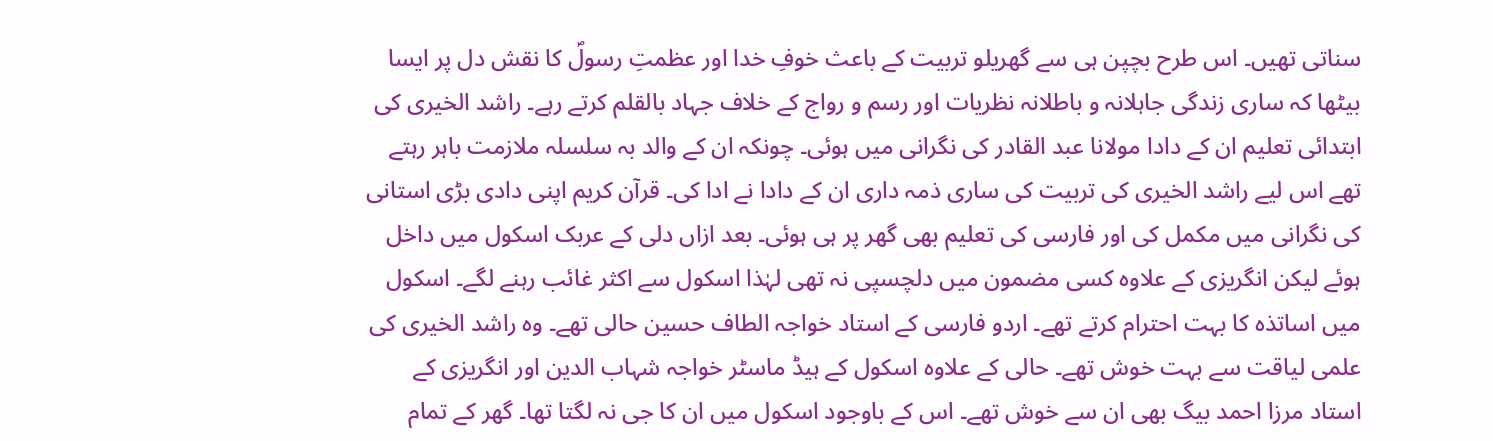سناتی تھیں۔ اس طرح بچپن ہی سے گھریلو تربیت کے باعث خوفِ خدا اور عظمتِ رسولؐ کا نقش دل پر ایسا بیٹھا کہ ساری زندگی جاہلانہ و باطلانہ نظریات اور رسم و رواج کے خلاف جہاد بالقلم کرتے رہے۔ راشد الخیری کی ابتدائی تعلیم ان کے دادا مولانا عبد القادر کی نگرانی میں ہوئی۔ چونکہ ان کے والد بہ سلسلہ ملازمت باہر رہتے تھے اس لیے راشد الخیری کی تربیت کی ساری ذمہ داری ان کے دادا نے ادا کی۔ قرآن کریم اپنی دادی بڑی استانی کی نگرانی میں مکمل کی اور فارسی کی تعلیم بھی گھر پر ہی ہوئی۔ بعد ازاں دلی کے عربک اسکول میں داخل ہوئے لیکن انگریزی کے علاوہ کسی مضمون میں دلچسپی نہ تھی لہٰذا اسکول سے اکثر غائب رہنے لگے۔ اسکول میں اساتذہ کا بہت احترام کرتے تھے۔ اردو فارسی کے استاد خواجہ الطاف حسین حالی تھے۔ وہ راشد الخیری کی علمی لیاقت سے بہت خوش تھے۔ حالی کے علاوہ اسکول کے ہیڈ ماسٹر خواجہ شہاب الدین اور انگریزی کے استاد مرزا احمد بیگ بھی ان سے خوش تھے۔ اس کے باوجود اسکول میں ان کا جی نہ لگتا تھا۔ گھر کے تمام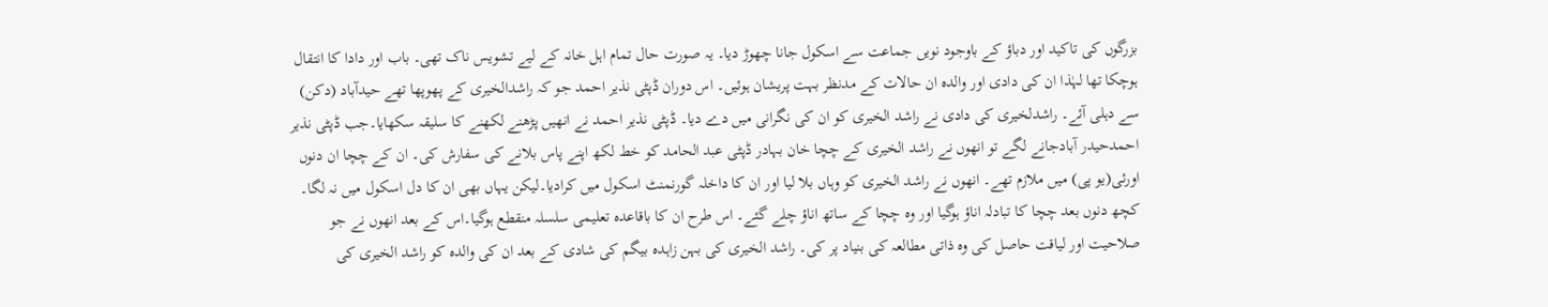بزرگوں کی تاکید اور دباؤ کے باوجود نویں جماعت سے اسکول جانا چھوڑ دیا۔ یہ صورت حال تمام اہل خانہ کے لیے تشویس ناک تھی۔ باب اور دادا کا انتقال ہوچکا تھا لہٰذا ان کی دادی اور والدہ ان حالات کے مدنظر بہت پریشان ہوئیں۔ اس دوران ڈپٹی نذیر احمد جو کہ راشدالخیری کے پھوپھا تھے حیدآباد (دکن) سے دہلی آئے۔ راشدلخیری کی دادی نے راشد الخیری کو ان کی نگرانی میں دے دیا۔ ڈپٹی نذیر احمد نے انھیں پڑھنے لکھنے کا سلیقہ سکھایا۔جب ڈپٹی نذیر احمدحیدر آبادجانے لگے تو انھوں نے راشد الخیری کے چچا خان بہادر ڈپٹی عبد الحامد کو خط لکھ اپنے پاس بلانے کی سفارش کی۔ ان کے چچا ان دنوں اورئی(یو پی) میں ملازم تھے۔ انھوں نے راشد الخیری کو وہاں بلا لیا اور ان کا داخلہ گورنمنٹ اسکول میں کرادیا۔لیکن یہاں بھی ان کا دل اسکول میں نہ لگا۔ کچھ دنوں بعد چچا کا تبادلہ اناؤ ہوگیا اور وہ چچا کے ساتھ اناؤ چلے گئے۔ اس طرح ان کا باقاعدہ تعلیمی سلسلہ منقطع ہوگیا۔اس کے بعد انھوں نے جو صلاحیت اور لیاقت حاصل کی وہ ذاتی مطالعہ کی بنیاد پر کی۔ راشد الخیری کی بہن زاہدہ بیگم کی شادی کے بعد ان کی والدہ کو راشد الخیری کی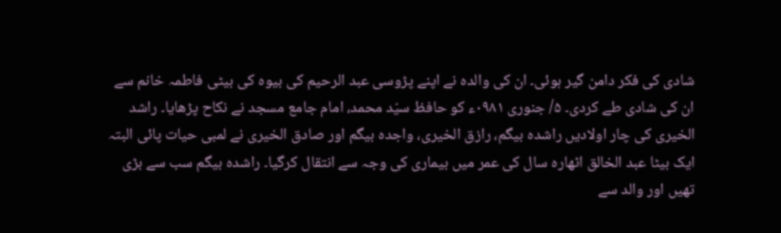شادی کی فکر دامن گیر ہوئی۔ ان کی والدہ نے اپنے پڑوسی عبد الرحیم کی بیوہ کی بیٹی فاطمہ خانم سے ان کی شادی طے کردی۔ ۵/ جنوری ۰۹۸۱ء کو حافظ سیّد محمد، امام جامع مسجد نے نکاح پڑھایا۔ راشد الخیری کی چار اولادیں راشدہ بیگم، رازق الخیری، واجدہ بیگم اور صادق الخیری نے لمبی حیات پائی البتہ ایک بیٹا عبد الخالق اٹھارہ سال کی عمر میں بیماری کی وجہ سے انتقال کرگیا۔ راشدہ بیگم سب سے بڑی تھیں اور والد سے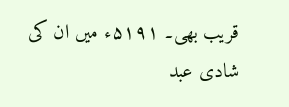قریب بھی۔ ۵۱۹۱ء میں ان کی شادی عبد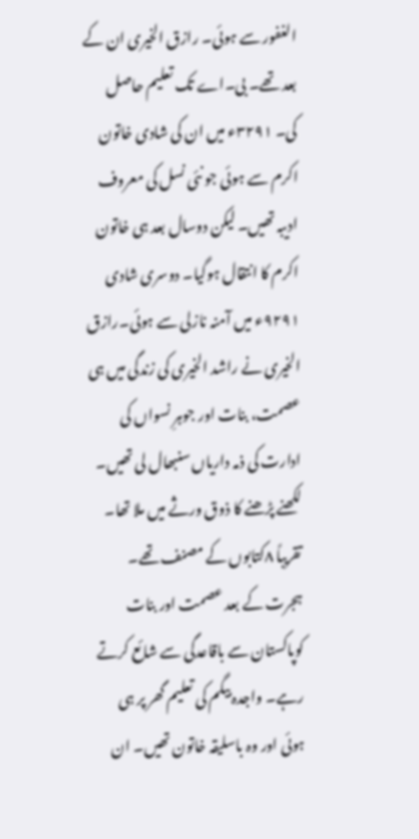الغفور سے ہوئی۔ رازق الخیری ان کے بعد تھے۔ بی۔اے تک تعلیم حاصل کی۔ ۳۲۹۱ء میں ان کی شادی خاتون اکرم سے ہوئی جو نئی نسل کی معروف ادیبہ تھیں۔ لیکن دوسال بعد ہی خاتون اکرم کا انتقال ہوگیا۔ دوسری شادی ۹۲۹۱ء میں آمنہ نازلی سے ہوئی۔رازق الخیری نے راشد الخیری کی زندگی میں ہی عصمت، بنات اور جوہرِ نسواں کی ادارت کی ذمہ داریاں سنبھال لی تھیں۔ لکھنے پڑھنے کا ذوق ورثے میں ملا تھا۔ تقریباً ۸کتابوں کے مصنف تھے۔ ہجرت کے بعد عصمت اور بنات کوپاکستان سے باقاعدگی سے شائع کرتے رہے۔ واجدہ بیگم کی تعلیم گھر پر ہی ہوئی اور وہ باسلیقہ خاتون تھیں۔ ان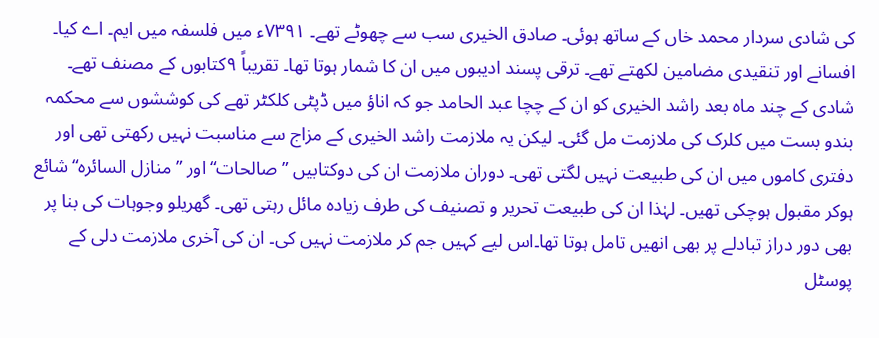کی شادی سردار محمد خاں کے ساتھ ہوئی۔ صادق الخیری سب سے چھوٹے تھے۔ ۷۳۹۱ء میں فلسفہ میں ایم۔ اے کیا۔ افسانے اور تنقیدی مضامین لکھتے تھے۔ ترقی پسند ادیبوں میں ان کا شمار ہوتا تھا۔ تقریباً ۹کتابوں کے مصنف تھے۔ شادی کے چند ماہ بعد راشد الخیری کو ان کے چچا عبد الحامد جو کہ اناؤ میں ڈپٹی کلکٹر تھے کی کوششوں سے محکمہ بندو بست میں کلرک کی ملازمت مل گئی۔ لیکن یہ ملازمت راشد الخیری کے مزاج سے مناسبت نہیں رکھتی تھی اور دفتری کاموں میں ان کی طبیعت نہیں لگتی تھی۔ دوران ملازمت ان کی دوکتابیں ”صالحات“ اور ”منازل السائرہ“ شائع ہوکر مقبول ہوچکی تھیں۔ لہٰذا ان کی طبیعت تحریر و تصنیف کی طرف زیادہ مائل رہتی تھی۔ گھریلو وجوہات کی بنا پر بھی دور دراز تبادلے پر بھی انھیں تامل ہوتا تھا۔اس لیے کہیں جم کر ملازمت نہیں کی۔ ان کی آخری ملازمت دلی کے پوسٹل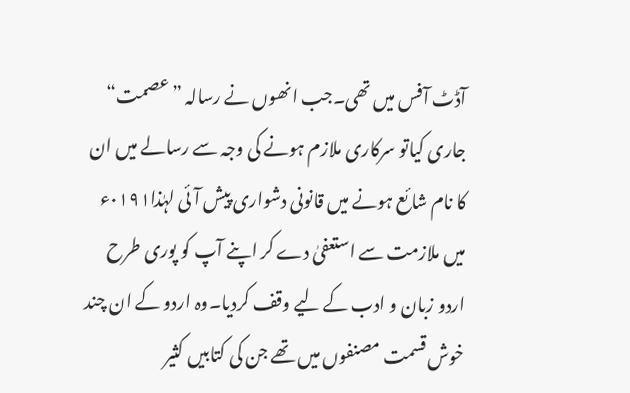آڈٹ آفس میں تھی۔جب انھوں نے رسالہ ”عصمت“ جاری کیاتو سرکاری ملازم ہونے کی وجہ سے رسالے میں ان کا نام شائع ہونے میں قانونی دشواری پیش آئی لہٰذا۰۱۹۱ء میں ملازمت سے استعفیٰ دے کر اپنے آپ کو پوری طرح اردو زبان و ادب کے لیے وقف کردیا۔وہ اردو کے ان چند خوش قسمت مصنفوں میں تھے جن کی کتابیں کثیر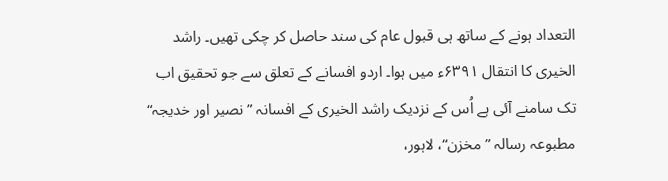التعداد ہونے کے ساتھ ہی قبول عام کی سند حاصل کر چکی تھیں۔ راشد الخیری کا انتقال ۶۳۹۱ء میں ہوا۔ اردو افسانے کے تعلق سے جو تحقیق اب تک سامنے آئی ہے اُس کے نزدیک راشد الخیری کے افسانہ ”نصیر اور خدیجہ“ مطبوعہ رسالہ ”مخزن“، لاہور،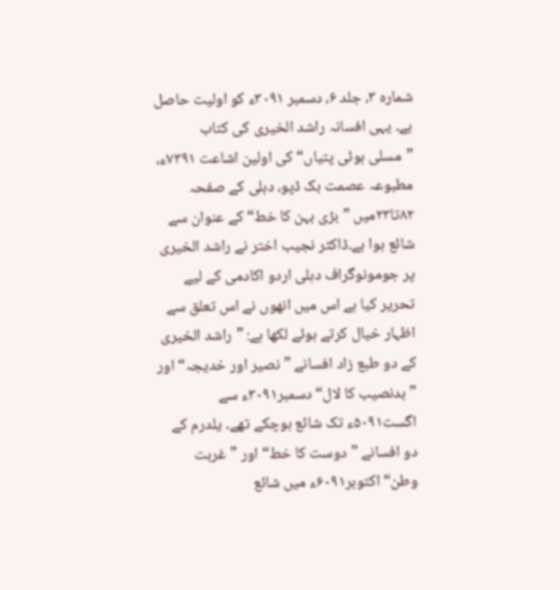شمارہ ۳، جلد ۶، دسمبر ۳۰۹۱ء کو اولیت حاصل ہے۔ یہی افسانہ راشد الخیری کی کتاب ”مسلی ہوئی پتیاں“ کی اولین اشاعت ۷۳۹۱ء، مطبوعہ عصمت بک ڈپو، دہلی کے صفحہ ۸۲تا۲۳میں ”بڑی بہن کا خط“ کے عنوان سے شائع ہوا ہے۔ڈاکٹر نجیب اختر نے راشد الخیری پر جومونوگراف دہلی اردو اکادمی کے لیے تحریر کیا ہے اس میں انھوں نے اس تعلق سے اظہار خیال کرتے ہوئے لکھا ہے: ”راشد الخیری کے دو طبع زاد افسانے ”نصیر اور خدیجہ“ اور ”بدنصیب کا لال“ دسمبر۳۰۹۱ء سے اگست۵۰۹۱ء تک شائع ہوچکے تھے۔ یلدرم کے دو افسانے ”دوست کا خط“ اور ”غربت وطن“ اکتوبر۶۰۹۱ء میں شائع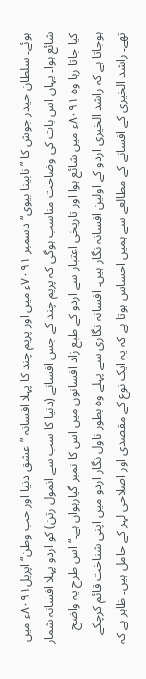ہوئے۔ سلطان حیدر جوش کا ”نابینا بیوی“ دسمبر ۷۰۹۱ء میں اور پریم چند کا پہلا افسانہ ”عشق دنیا اور حب وطن“ اپریل۸۰۹۱ء میں شائع ہوا۔ یہاں اس بات کی وضاحت مناسب ہوگی کہ پریم چند کے جس افسانے (دنیا کا سب سے انمول رتن) کو اردو پہلا افسانہ شمار کیا جاتا رہا وہ ۸۰۹۱ء میں شائع ہوا اور تاریخی اعتبار سے اردو کے طبع زاد افسانوں میں اس کا نمبر گیارہواں ہے۔“ اس طرح یہ واضح ہوجاتا ہے کہ راشد الخیری اردو کے اولین افسانہ نگار ہیں۔ افسانہ نگاری سے پہلے وہ بطور ناول نگار اردو میں اپنی شناخت قائم کرچکے تھے۔ راشد الخیری کے افسانے کے مطالعے سے ہمیں احساس ہوتا ہے کہ یہ ایک نوع کے مقصدی اور اصلاحی لہر کے حامل ہیں۔ ظاہر ہے کہ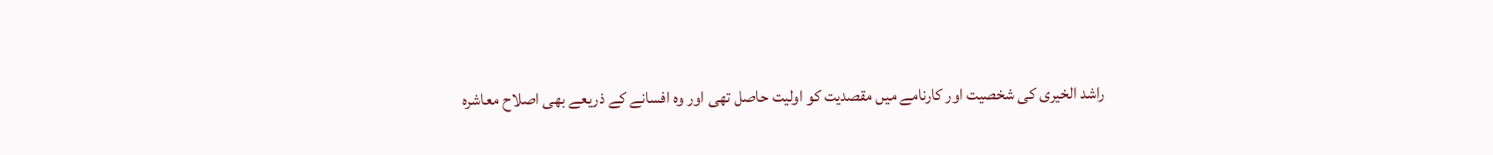راشد الخیری کی شخصیت اور کارنامے میں مقصدیت کو اولیت حاصل تھی اور وہ افسانے کے ذریعے بھی اصلاح معاشرہ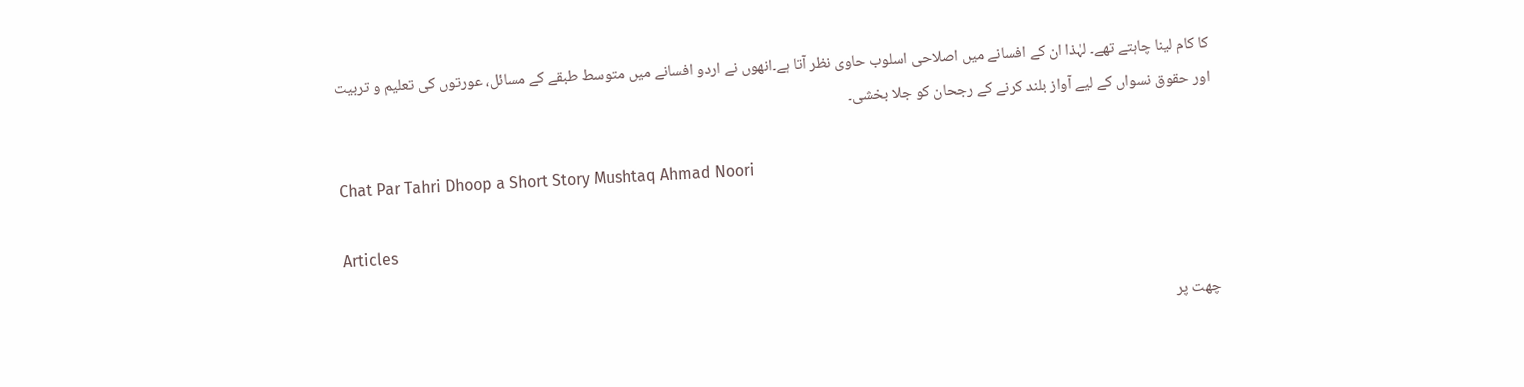کا کام لینا چاہتے تھے۔ لہٰذا ان کے افسانے میں اصلاحی اسلوب حاوی نظر آتا ہے۔انھوں نے اردو افسانے میں متوسط طبقے کے مسائل، عورتوں کی تعلیم و تربیت اور حقوق نسواں کے لیے آواز بلند کرنے کے رجحان کو جلا بخشی۔

Chat Par Tahri Dhoop a Short Story Mushtaq Ahmad Noori

Articles

چھت پر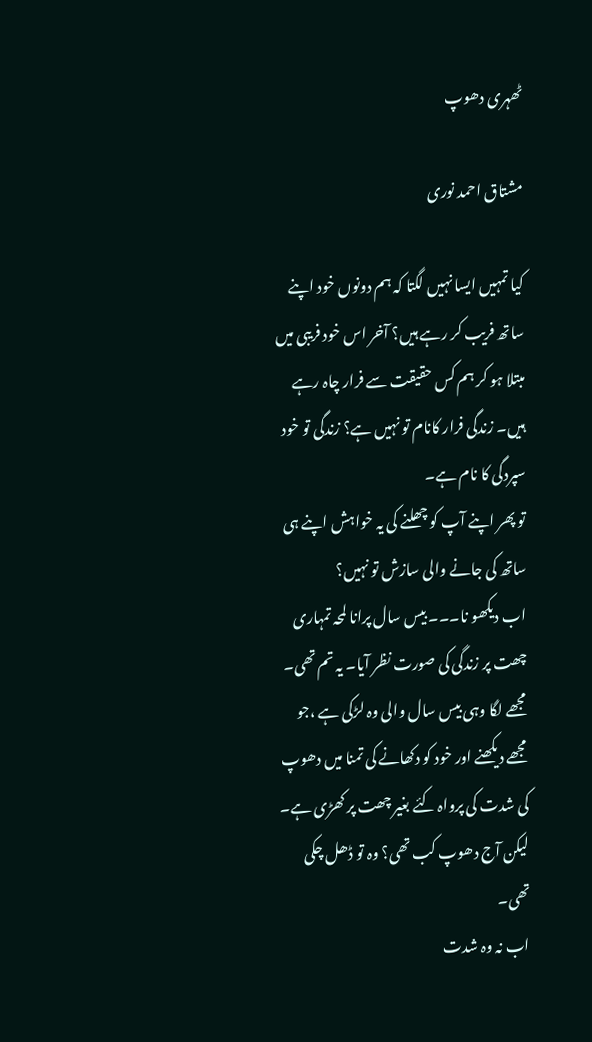ٹھہری دھوپ

مشتاق احمد نوری

کیا تمہیں ایسا نہیں لگتا کہ ہم دونوں خود اپنے ساتھ فریب کر رہے ہیں؟ آخر اس خود فریبی میں مبتلا ہو کر ہم کس حقیقت سے فرار چاہ رہے ہیں۔ زندگی فرار کانام تو نہیں ہے؟ زندگی تو خود سپردگی کا نام ہے۔
تو پھر اپنے آپ کو چھلنے کی یہ خواہش اپنے ہی ساتھ کی جانے والی سازش تو نہیں؟
اب دیکھو نا۔۔۔ بیس سال پرانا لمحہ تمہاری چھت پر زندگی کی صورت نظر آیا۔ یہ تم تھی۔ مجھے لگا وہی بیس سال والی وہ لڑکی ہے ،جو مجھے دیکھنے اور خود کو دکھانے کی تمنا میں دھوپ کی شدت کی پرواہ کئے بغیر چھت پر کھڑی ہے۔
لیکن آج دھوپ کب تھی؟ وہ تو ڈھل چکی تھی۔
اب نہ وہ شدت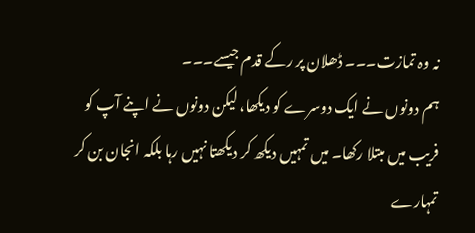نہ وہ تمازت۔۔۔ ڈھلان پر رکے قدم جیسے۔۔۔
ہم دونوں نے ایک دوسرے کو دیکھا، لیکن دونوں نے اپنے آپ کو فریب میں مبتلا رکھا۔ میں تمہیں دیکھ کر دیکھتا نہیں رہا بلکہ انجان بن کر تمہارے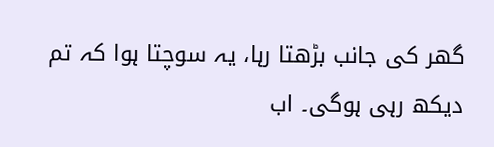گھر کی جانب بڑھتا رہا، یہ سوچتا ہوا کہ تم دیکھ رہی ہوگی۔ اب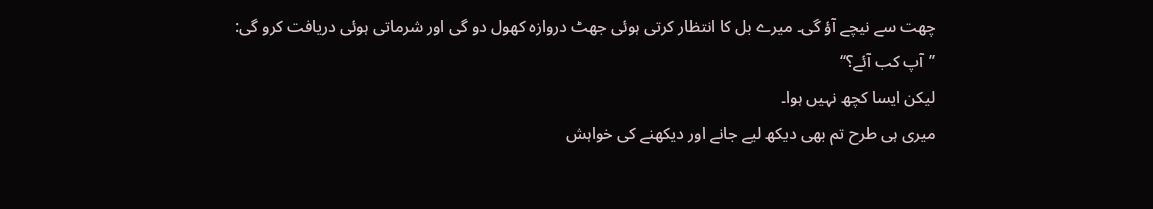چھت سے نیچے آؤ گی۔ میرے بل کا انتظار کرتی ہوئی جھٹ دروازہ کھول دو گی اور شرماتی ہوئی دریافت کرو گی:
’’آپ کب آئے؟‘‘
لیکن ایسا کچھ نہیں ہوا۔
میری ہی طرح تم بھی دیکھ لیے جانے اور دیکھنے کی خواہش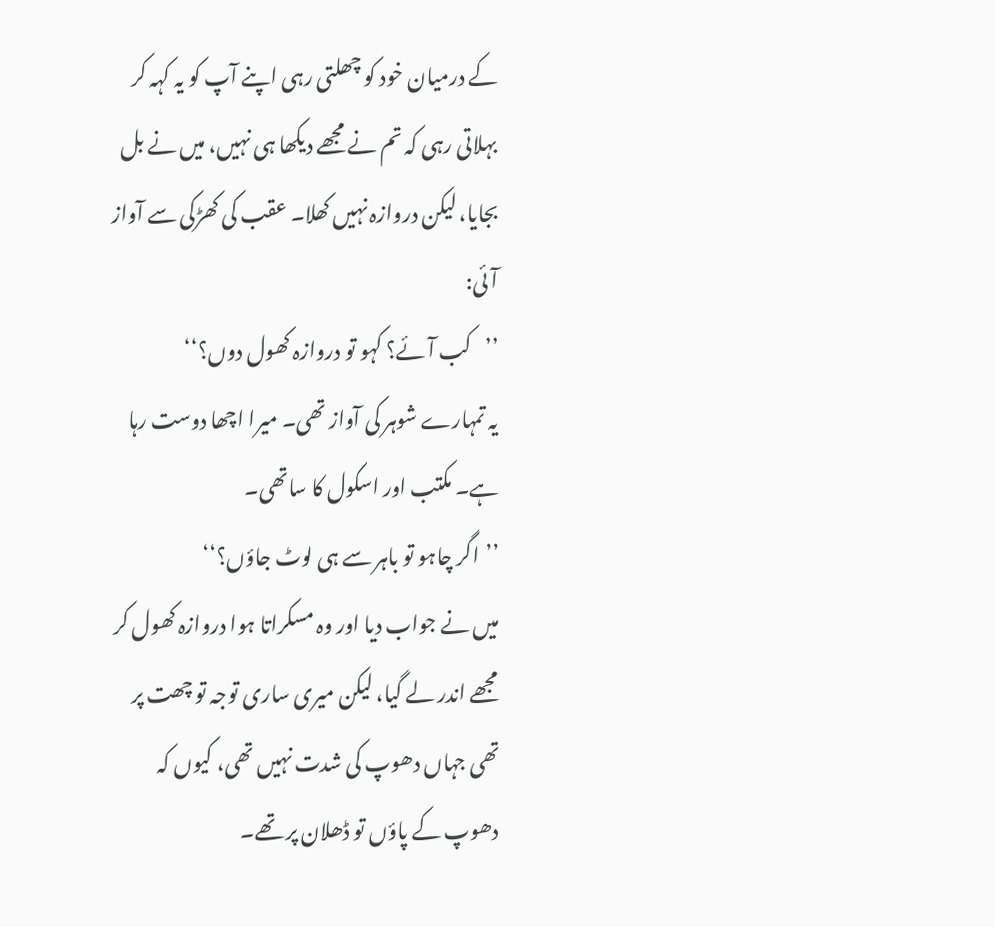کے درمیان خود کو چھلتی رہی اپنے آپ کو یہ کہہ کر بہلاتی رہی کہ تم نے مجھے دیکھا ہی نہیں، میں نے بل بجایا، لیکن دروازہ نہیں کھلا۔ عقب کی کھڑکی سے آواز آئی:
’’کب آئے؟ کہو تو دروازہ کھول دوں؟‘‘
یہ تمہارے شوہر کی آواز تھی۔ میرا اچھا دوست رہا ہے۔ مکتب اور اسکول کا ساتھی۔
’’اگر چاہو تو باہر سے ہی لوٹ جاؤں؟‘‘
میں نے جواب دیا اور وہ مسکراتا ہوا دروازہ کھول کر مجھے اندر لے گیا، لیکن میری ساری توجہ تو چھت پر تھی جہاں دھوپ کی شدت نہیں تھی، کیوں کہ دھوپ کے پاؤں تو ڈھلان پر تھے۔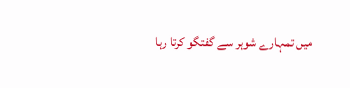میں تمہارے شوہر سے گفتگو کرتا رہا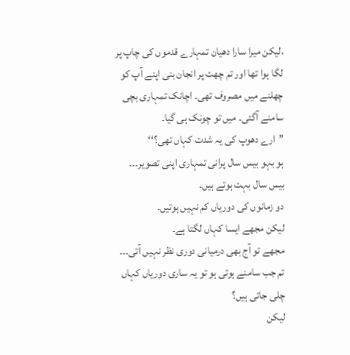،لیکن میرا سارا دھیان تمہارے قدموں کی چاپ پر لگا ہوا تھا اور تم چھت پر انجان بنی اپنے آپ کو چھلنے میں مصروف تھی۔ اچانک تمہاری بچی سامنے آگئی۔ میں تو چونک ہی گیا۔
’’ارے دھوپ کی یہ شدت کہاں تھی؟‘‘
ہو بہو بیس سال پرانی تمہاری اپنی تصویر۔۔۔
بیس سال بہت ہوتے ہیں۔
دو زمانوں کی دوریاں کم نہیں ہوتیں۔
لیکن مجھے ایسا کہاں لگتا ہے۔
مجھے تو آج بھی درمیانی دوری نظر نہیں آتی۔۔۔
تم جب سامنے ہوتی ہو تو یہ ساری دوریاں کہاں چلی جاتی ہیں؟
لیکن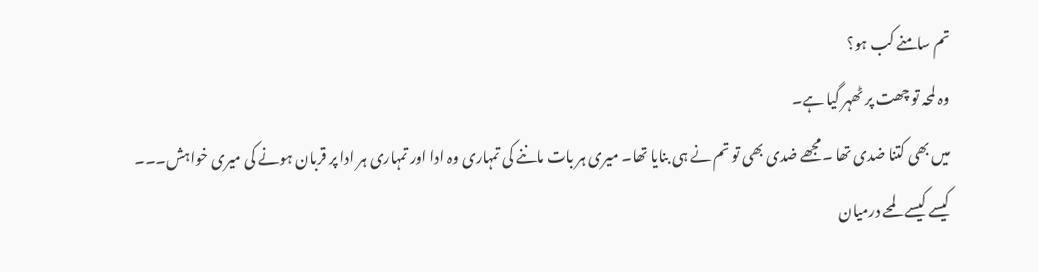تم سامنے کب ہو؟
وہ لمحہ تو چھت پر ٹھہر گیا ہے۔
میں بھی کتنا ضدی تھا ۔مجھے ضدی بھی تو تم نے ہی بنایا تھا۔ میری ہر بات ماننے کی تمہاری وہ ادا اور تمہاری ہر ادا پر قربان ہونے کی میری خواہش۔۔۔
کیسے کیسے لمحے درمیان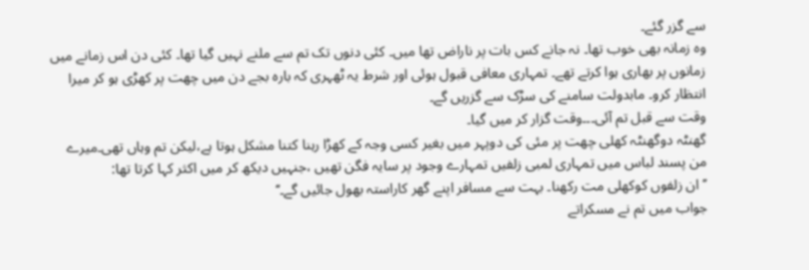سے گزر گئے۔
وہ زمانہ بھی خوب تھا۔ نہ جانے کس بات پر ناراض تھا میں۔ کئی دنوں تک تم سے ملنے نہیں گیا تھا۔ کئی دن اس زمانے میں زمانوں پر بھاری ہوا کرتے تھے۔ تمہاری معافی قبول ہوئی اور شرط یہ ٹھہری کہ بارہ بجے دن میں چھت پر کھڑی ہو کر میرا انتظار کرو۔ مابدولت سامنے کی سڑک سے گزریں گے۔
وقت سے قبل تم آئی۔۔۔وقت گزار کر میں گیا۔
گھنٹہ دوگھنٹہ کھلی چھت پر مئی کی دوپہر میں بغیر کسی وجہ کے کھڑا رہنا کتنا مشکل ہوتا ہے،لیکن تم وہاں تھی۔میرے من پسند لباس میں تمہاری لمبی زلفیں تمہارے وجود پر سایہ فگن تھیں ،جنہیں دیکھ کر میں اکثر کہا کرتا تھا:
’’ان زلفوں کوکھلی مت رکھنا۔ بہت سے مسافر اپنے گھر کاراستہ بھول جائیں گے۔‘‘
جواب میں تم نے مسکراتے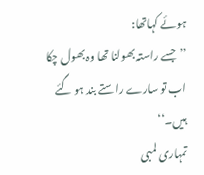ہوئے کہاتھا:
’’جسے راستہ بھولنا تھا وہ بھول چکا اب تو سارے راستے بند ہو گئے ہیں۔‘‘
تمہاری لمبی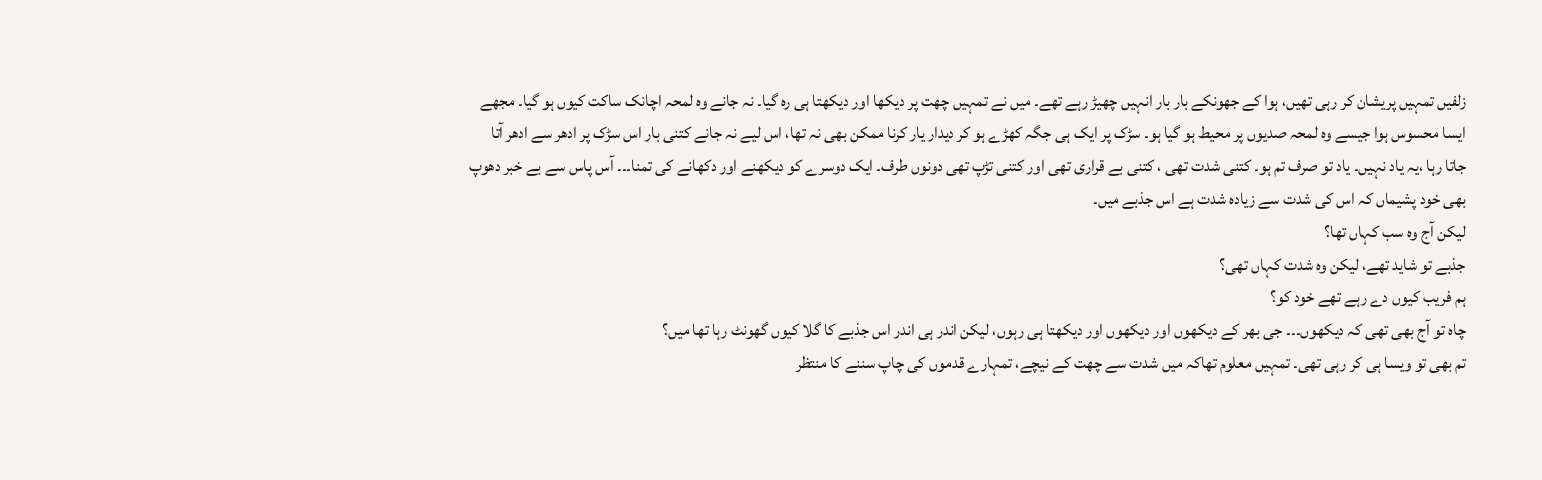زلفیں تمہیں پریشان کر رہی تھیں، ہوا کے جھونکے بار بار انہیں چھیڑ رہے تھے۔ میں نے تمہیں چھت پر دیکھا اور دیکھتا ہی رہ گیا۔ نہ جانے وہ لمحہ اچانک ساکت کیوں ہو گیا۔ مجھے ایسا محسوس ہوا جیسے وہ لمحہ صدیوں پر محیط ہو گیا ہو۔ سڑک پر ایک ہی جگہ کھڑے ہو کر دیدار یار کرنا ممکن بھی نہ تھا، اس لیے نہ جانے کتنی بار اس سڑک پر ادھر سے ادھر آتا جاتا رہا ،یہ یاد نہیں۔ یاد تو صرف تم ہو۔ کتنی شدت تھی ، کتنی بے قراری تھی اور کتنی تڑپ تھی دونوں طرف۔ ایک دوسرے کو دیکھنے اور دکھانے کی تمنا۔۔۔ آس پاس سے بے خبر دھوپ بھی خود پشیماں کہ اس کی شدت سے زیادہ شدت ہے اس جذبے میں۔
لیکن آج وہ سب کہاں تھا؟
جذبے تو شاید تھے، لیکن وہ شدت کہاں تھی؟
ہم فریب کیوں دے رہے تھے خود کو؟
چاہ تو آج بھی تھی کہ دیکھوں۔۔۔ جی بھر کے دیکھوں اور دیکھوں اور دیکھتا ہی رہوں، لیکن اندر ہی اندر اس جذبے کا گلا کیوں گھونٹ رہا تھا میں؟
تم بھی تو ویسا ہی کر رہی تھی۔ تمہیں معلوم تھاکہ میں شدت سے چھت کے نیچے، تمہارے قدموں کی چاپ سننے کا منتظر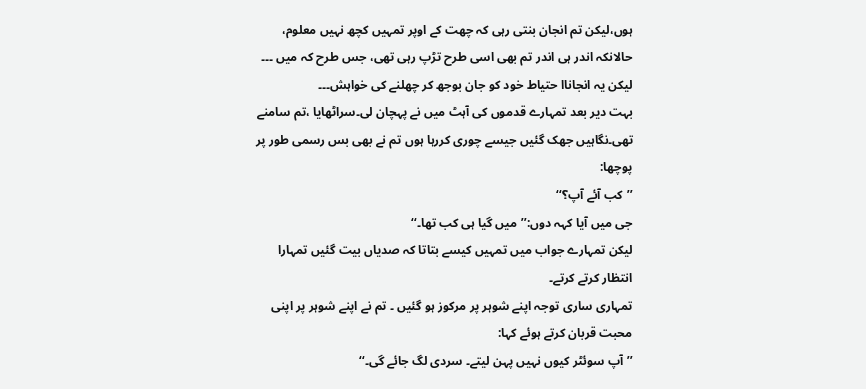ہوں،لیکن تم انجان بنتی رہی کہ چھت کے اوپر تمہیں کچھ نہیں معلوم، حالانکہ اندر ہی اندر تم بھی اسی طرح تڑپ رہی تھی، جس طرح کہ میں ۔۔۔ لیکن یہ انجاناا حتیاط خود کو جان بوجھ کر چھلنے کی خواہش۔۔۔
بہت دیر بعد تمہارے قدموں کی آہٹ میں نے پہچان لی۔سراٹھایا ،تم سامنے تھی۔نگاہیں جھک گئیں جیسے چوری کررہا ہوں تم نے بھی بس رسمی طور پر پوچھا:
’’کب آئے آپ؟‘‘
جی میں آیا کہہ دوں:’’میں گیا ہی کب تھا۔‘‘
لیکن تمہارے جواب میں تمہیں کیسے بتاتا کہ صدیاں بیت گئیں تمہارا انتظار کرتے کرتے۔
تمہاری ساری توجہ اپنے شوہر پر مرکوز ہو گئیں ۔ تم نے اپنے شوہر پر اپنی محبت قربان کرتے ہوئے کہا:
’’آپ سوئٹر کیوں نہیں پہن لیتے۔ سردی لگ جائے گی۔‘‘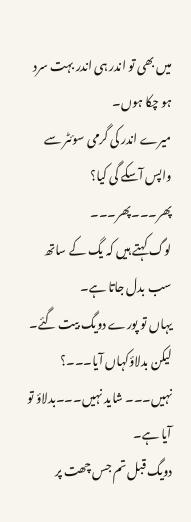میں بھی تو اندر ہی اندر بہت سرد ہو چکا ہوں۔
میرے اندر کی گرمی سوئٹر سے واپس آسکے گی کیا؟
پھر۔۔۔پھر۔۔۔
لوگ کہتے ہیں کہ یگ کے ساتھ سب بدل جاتا ہے۔
یہاں تو پورے دویگ بیت گئے۔
لیکن بدلاؤکہاں آیا۔۔۔؟
نہیں۔۔۔ شاید نہیں۔۔۔بدلاؤ تو آیا ہے۔
دویگ قبل تم جس چھت پر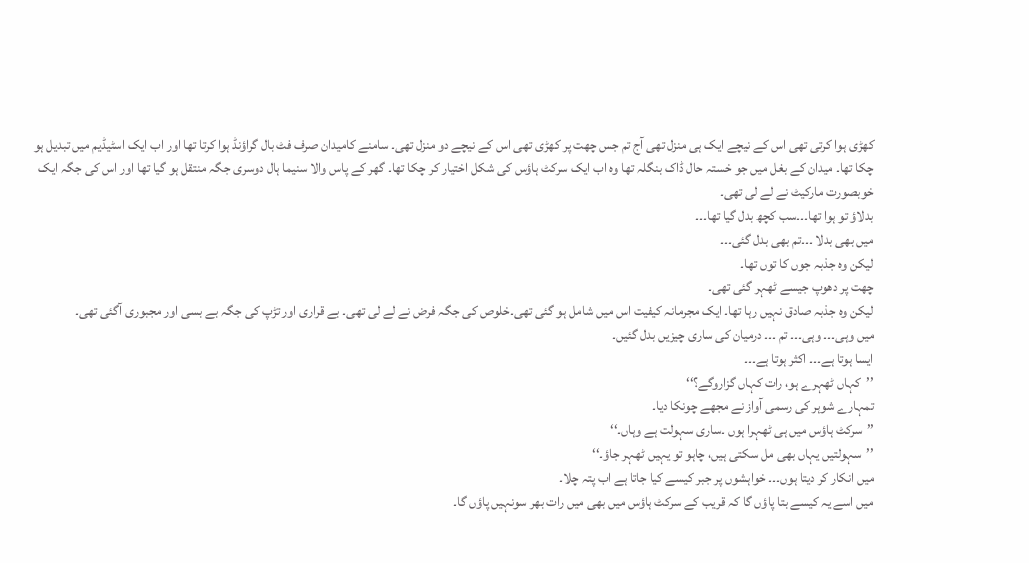کھڑی ہوا کرتی تھی اس کے نیچے ایک ہی منزل تھی آج تم جس چھت پر کھڑی تھی اس کے نیچے دو منزل تھی۔ سامنے کامیدان صرف فٹ بال گراؤنڈ ہوا کرتا تھا اور اب ایک اسٹیڈیم میں تبدیل ہو چکا تھا۔ میدان کے بغل میں جو خستہ حال ڈاک بنگلہ تھا وہ اب ایک سرکٹ ہاؤس کی شکل اختیار کر چکا تھا۔ گھر کے پاس والا سنیما ہال دوسری جگہ منتقل ہو گیا تھا اور اس کی جگہ ایک خوبصورت مارکیٹ نے لے لی تھی۔
بدلاؤ تو ہوا تھا۔۔۔سب کچھ بدل گیا تھا۔۔۔
میں بھی بدلا ۔۔۔تم بھی بدل گئی۔۔۔
لیکن وہ جذبہ جوں کا توں تھا۔
چھت پر دھوپ جیسے ٹھہر گئی تھی۔
لیکن وہ جذبہ صادق نہیں رہا تھا۔ ایک مجرمانہ کیفیت اس میں شامل ہو گئی تھی۔خلوص کی جگہ فرض نے لے لی تھی۔ بے قراری اور تڑپ کی جگہ بے بسی اور مجبوری آگئی تھی۔
میں وہی۔۔۔ وہی۔۔۔ تم ۔۔۔ درمیان کی ساری چیزیں بدل گئیں۔
ایسا ہوتا ہے۔۔۔ اکثر ہوتا ہے۔۔۔
’’کہاں ٹھہرے ہو، رات کہاں گزاروگے؟‘‘
تمہارے شوہر کی رسمی آواز نے مجھے چونکا دیا۔
’’سرکٹ ہاؤس میں ہی ٹھہرا ہوں ۔ساری سہولت ہے وہاں۔‘‘
’’سہولتیں یہاں بھی مل سکتی ہیں، چاہو تو یہیں ٹھہر جاؤ۔‘‘
میں انکار کر دیتا ہوں۔۔۔ خواہشوں پر جبر کیسے کیا جاتا ہے اب پتہ چلا۔
میں اسے یہ کیسے بتا پاؤں گا کہ قریب کے سرکٹ ہاؤس میں بھی میں رات بھر سونہیں پاؤں گا۔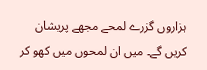ہزاروں گزرے لمحے مجھے پریشان کریں گے۔ میں ان لمحوں میں کھو کر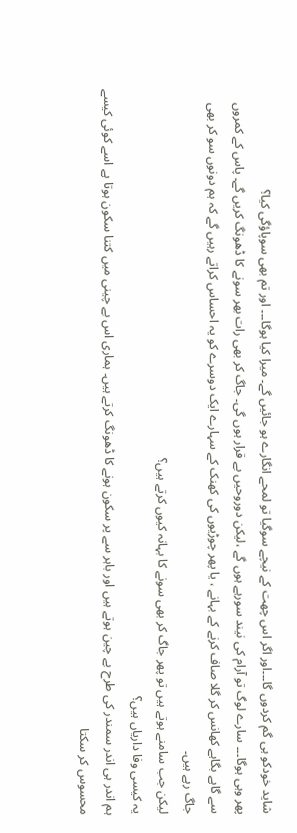شاید خودکو ہی گم کردوں گا۔۔۔اور اگر اس چھت کے نیچے سوگیا تو لمحے انگارے ہو جائیں گے۔ میرا کیا ہوگا۔۔۔ اور تم بھی سوپاؤگی کیا؟
پھر وہی ہوگا۔۔۔ سارے لوگ تو آرام کی نیند سورہے ہوں گے ،لیکن دوروحیں بے قرار ہوں گی۔ جاگ کر بھی رات بھر سونے کا ڈھونگ کریں گے۔ پاس کے کمروں سے گاہے بگاہے کھانس کر گلا صاف کرنے کے بہانے ، یا پھر چوڑیوں کی کھنک کے سہارے ایک دوسرے کو یہ احساس کراتے رہیں گے کہ ہم دونوں سو کر بھی جاگ رہے ہیں۔
لیکن جب سامنے ہوتے ہیں تو پھر جاگ کر بھی سونے کا بہانہ کیوں کرتے ہیں؟
یہ کیسی وفا داریاں ہیں؟
ہم اندر ہی اندر سمندر کی طرح بے چین ہوتے ہیں اور باہر سے پر سکون ہونے کا ڈھونگ کرتے ہیں۔ ہماری اس بے چینی میں کتنا سکون ہوتا ہے اسے کوئی کیسے محسوس کر سکتا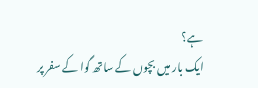ہے؟
ایک بار میں بچوں کے ساتھ گوا کے سفر پر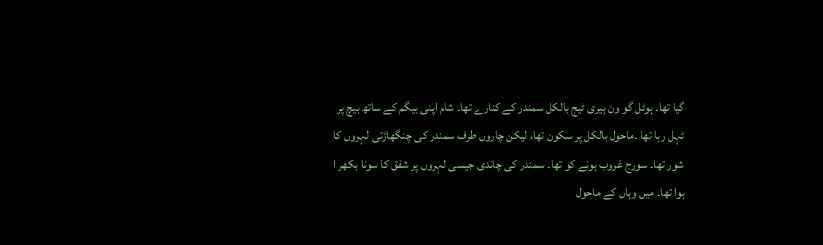گیا تھا۔ ہوٹل گو ون ہیری ٹیج بالکل سمندر کے کنارے تھا۔ شام اپنی بیگم کے ساتھ بیچ پر ٹہل رہا تھا ۔ماحول بالکل پر سکون تھا، لیکن چاروں طرف سمندر کی چنگھاڑتی لہروں کا شور تھا۔ سورج غروب ہونے کو تھا۔ سمندر کی چاندی جیسی لہروں پر شفق کا سونا بکھر ا ہوا تھا۔ میں وہاں کے ماحول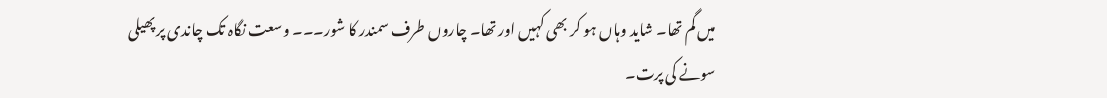میں گم تھا۔ شاید وہاں ہو کر بھی کہیں اور تھا۔ چاروں طرف سمندر کا شور۔۔۔ وسعت نگاہ تک چاندی پر پھیلی سونے کی پرت۔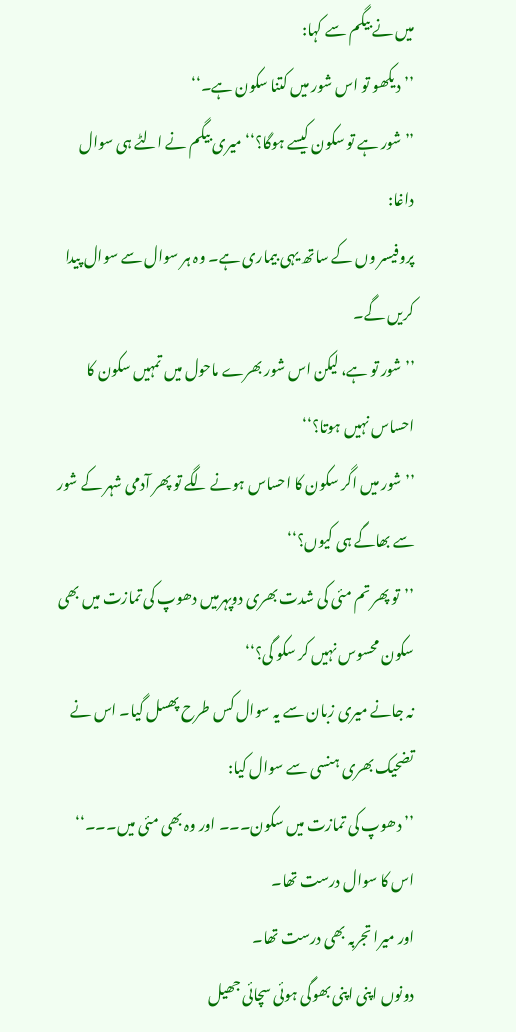میں نے بیگم سے کہا:
’’دیکھو تو اس شور میں کتنا سکون ہے۔‘‘
’’شور ہے تو سکون کیسے ہوگا؟‘‘ میری بیگم نے الٹے ہی سوال داغا:
پروفیسر وں کے ساتھ یہی بیماری ہے۔ وہ ہر سوال سے سوال پیدا کریں گے۔
’’شور تو ہے، لیکن اس شور بھرے ماحول میں تمہیں سکون کا احساس نہیں ہوتا؟‘‘
’’شور میں اگر سکون کا احساس ہونے لگے تو پھر آدمی شہر کے شور سے بھاگے ہی کیوں؟‘‘
’’تو پھر تم مئی کی شدت بھری دوپہرمیں دھوپ کی تمازت میں بھی سکون محسوس نہیں کر سکو گی؟‘‘
نہ جانے میری زبان سے یہ سوال کس طرح پھسل گیا۔ اس نے تضحیک بھری ہنسی سے سوال کیا:
’’دھوپ کی تمازت میں سکون۔۔۔ اور وہ بھی مئی میں۔۔۔‘‘
اس کا سوال درست تھا۔
اور میرا تجربہ بھی درست تھا۔
دونوں اپنی اپنی بھوگی ہوئی سچائی جھیل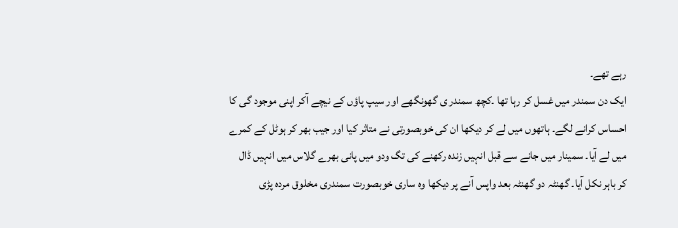رہے تھے۔
ایک دن سمندر میں غسل کر رہا تھا ۔کچھ سمندر ی گھونگھے اور سیپ پاؤں کے نیچے آکر اپنی موجود گی کا احساس کرانے لگے۔ ہاتھوں میں لے کر دیکھا ان کی خوبصورتی نے متاثر کیا اور جیب بھر کر ہوٹل کے کمرے میں لے آیا۔ سمینار میں جانے سے قبل انہیں زندہ رکھنے کی تگ ودو میں پانی بھرے گلاس میں انہیں ڈال کر باہر نکل آیا۔ گھنٹہ دو گھنٹہ بعد واپس آنے پر دیکھا وہ ساری خوبصورت سمندری مخلوق مردہ پڑی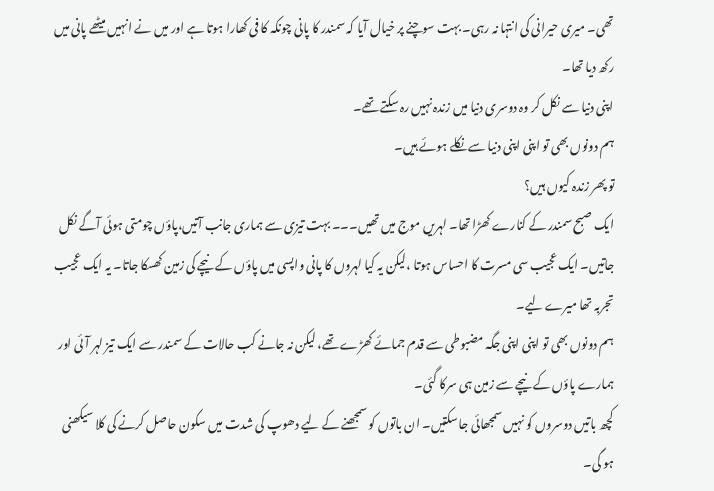تھی۔ میری حیرانی کی انتہا نہ رہی۔ بہت سوچنے پر خیال آیا کہ سمندر کا پانی چونکہ کا فی کھارا ہوتا ہے اور میں نے انہیں میٹھے پانی میں رکھ دیا تھا۔
اپنی دنیا سے نکل کر وہ دوسری دنیا میں زندہ نہیں رہ سکتے تھے۔
ہم دونوں بھی تو اپنی اپنی دنیا سے نکلے ہوئے ہیں۔
تو پھر زندہ کیوں ہیں؟
ایک صبح سمندر کے کنارے کھڑا تھا۔ لہریں موج میں تھیں۔۔۔ بہت تیزی سے ہماری جانب آتیں،پاؤں چومتی ہوئی آگے نکل جاتیں۔ ایک عجیب سی مسرت کا احساس ہوتا ،لیکن یہ کیا لہروں کا پانی واپسی میں پاؤں کے نیچے کی زمین کھسکا جاتا۔ یہ ایک عجیب تجربہ تھا میرے لیے۔
ہم دونوں بھی تو اپنی اپنی جگہ مضبوطی سے قدم جمائے کھڑے تھے، لیکن نہ جانے کب حالات کے سمندر سے ایک تیز لہر آئی اور ہمارے پاؤں کے نیچے سے زمین ہی سرکا گئی۔
کچھ باتیں دوسروں کو نہیں سمجھائی جا سکتیں۔ ان باتوں کو سمجھنے کے لیے دھوپ کی شدت میں سکون حاصل کرنے کی کلا سیکھنی ہو گی۔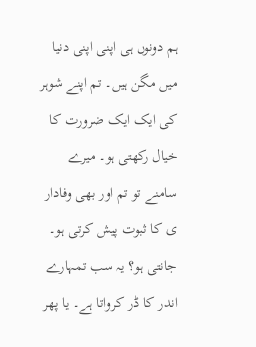ہم دونوں ہی اپنی اپنی دنیا میں مگن ہیں۔ تم اپنے شوہر کی ایک ایک ضرورت کا خیال رکھتی ہو۔ میرے سامنے تو تم اور بھی وفادار ی کا ثبوت پیش کرتی ہو۔ جانتی ہو؟ یہ سب تمہارے اندر کا ڈر کرواتا ہے۔ یا پھر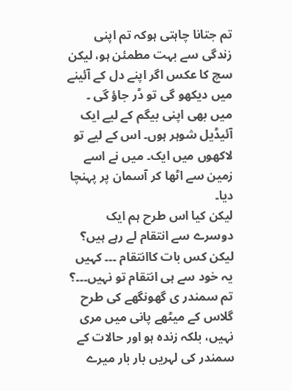تم جتانا چاہتی ہوکہ تم اپنی زندگی سے بہت مطمئن ہو، لیکن سچ کا عکس اگر اپنے دل کے آئینے میں دیکھو گی تو ڈر جاؤ گی ۔
میں بھی اپنی بیگم کے لیے ایک آئیڈیل شوہر ہوں۔ اس کے لیے تو لاکھوں میں ایک۔ میں نے اسے زمین سے اٹھا کر آسمان پر پہنچا دیا۔
لیکن کیا اس طرح ہم ایک دوسرے سے انتقام لے رہے ہیں؟
لیکن کس بات کاانتقام ۔۔۔ کہیں یہ خود سے ہی انتقام تو نہیں۔۔۔؟
تم سمندر ی گھونگھے کی طرح گلاس کے میٹھے پانی میں مری نہیں، بلکہ زندہ ہو اور حالات کے سمندر کی لہریں بار بار میرے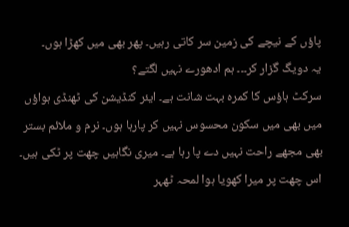پاؤں کے نیچے کی زمین سر کاتی رہیں۔ پھر بھی میں کھڑا ہوں۔
یہ دویگ گزار کر۔۔۔ ہم ادھورے نہیں لگتے؟
سرکٹ ہاؤس کا کمرہ بہت شانت ہے۔ ایئر کنڈیشن کی ٹھنڈی ہواؤں میں بھی میں سکون محسوس نہیں کر پارہا ہوں۔ نرم و ملائم بستر بھی مجھے راحت نہیں دے پا رہا ہے۔ میری نگاہیں چھت پر ٹکی ہیں۔ اس چھت پر میرا کھویا ہوا لمحہ ٹھہر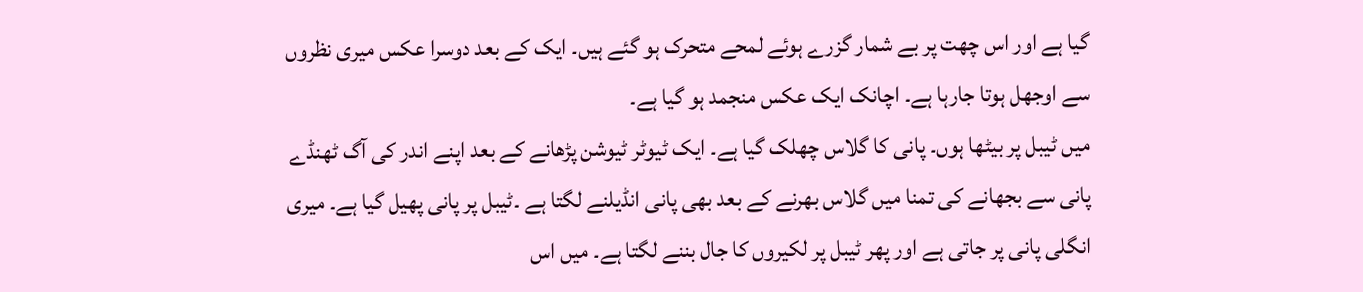گیا ہے اور اس چھت پر بے شمار گزرے ہوئے لمحے متحرک ہو گئے ہیں۔ ایک کے بعد دوسرا عکس میری نظروں سے اوجھل ہوتا جارہا ہے۔ اچانک ایک عکس منجمد ہو گیا ہے۔
میں ٹیبل پر بیٹھا ہوں۔ پانی کا گلاس چھلک گیا ہے۔ ایک ٹیوٹر ٹیوشن پڑھانے کے بعد اپنے اندر کی آگ ٹھنڈے پانی سے بجھانے کی تمنا میں گلاس بھرنے کے بعد بھی پانی انڈیلنے لگتا ہے ۔ٹیبل پر پانی پھیل گیا ہے۔ میری انگلی پانی پر جاتی ہے اور پھر ٹیبل پر لکیروں کا جال بننے لگتا ہے۔ میں اس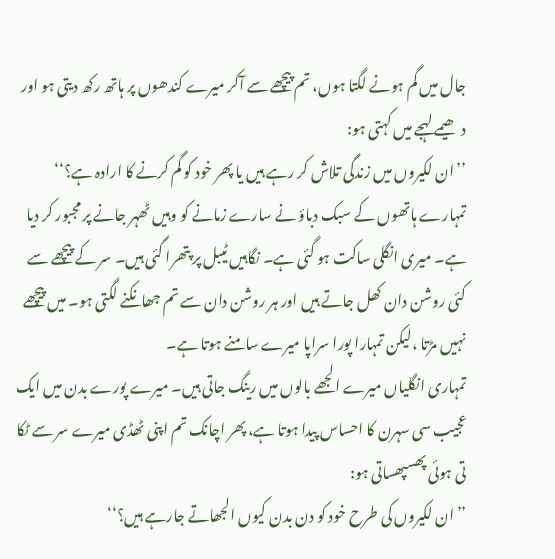جال میں گم ہونے لگتا ہوں، تم پیچھے سے آکر میرے کندھوں پر ہاتھ رکھ دیتی ہو اور دھیمے لہجے میں کہتی ہو:
’’ان لکیروں میں زندگی تلاش کر رہے ہیں یا پھر خود کو گم کرنے کا ارادہ ہے؟‘‘
تمہارے ہاتھوں کے سبک دباؤ نے سارے زمانے کو وہیں ٹھہر جانے پر مجبور کر دیا ہے۔ میری انگلی ساکت ہو گئی ہے۔ نگاہیں ٹیبل پر پتھرا گئی ہیں۔ سر کے پیچھے سے کئی روشن دان کھل جاتے ہیں اور ہر روشن دان سے تم جھانکنے لگتی ہو۔ میں پیچھے نہیں مڑتا ،لیکن تمہارا پورا سراپا میرے سامنے ہوتا ہے۔
تمہاری انگلیاں میرے الجھے بالوں میں رینگ جاتی ہیں۔ میرے پورے بدن میں ایک عجیب سی سہرن کا احساس پیدا ہوتا ہے، پھر اچانک تم اپنی ٹھڈی میرے سر سے ٹکا تی ہوئی پھسپھساتی ہو:
’’ان لکیروں کی طرح خود کو دن بدن کیوں الجھاتے جارہے ہیں؟‘‘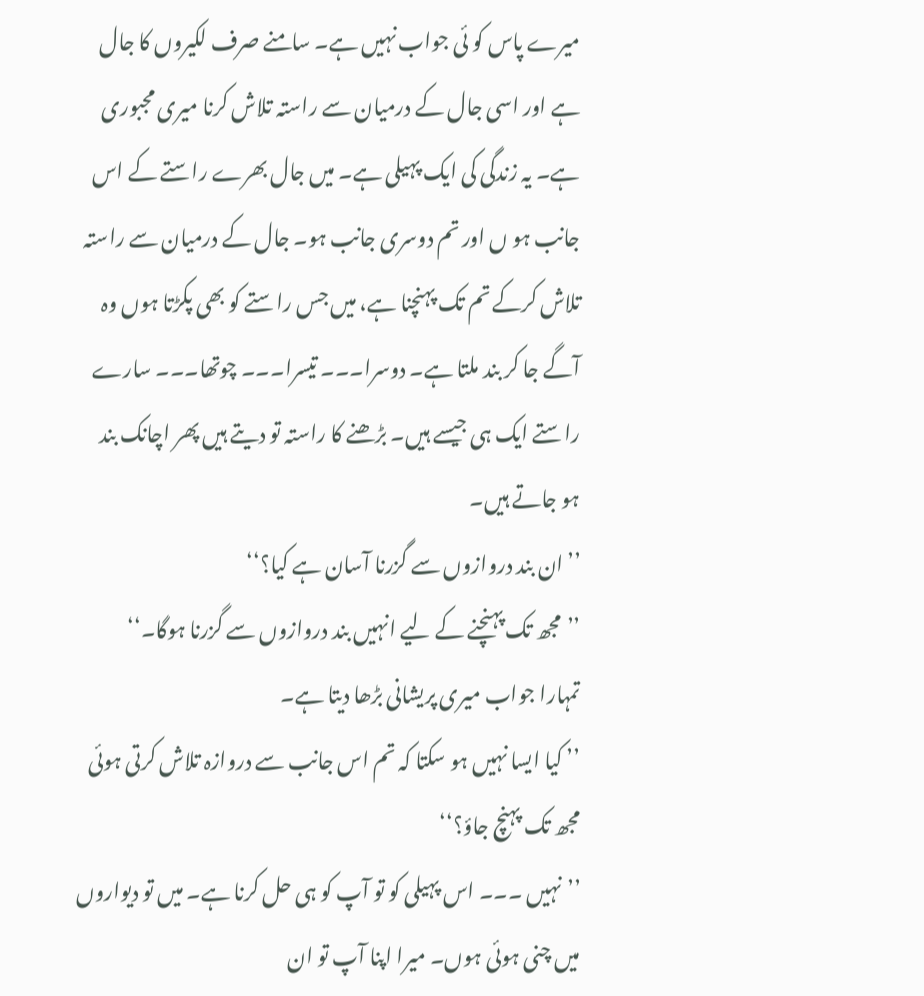میرے پاس کو ئی جواب نہیں ہے۔ سامنے صرف لکیروں کا جال ہے اور اسی جال کے درمیان سے راستہ تلاش کرنا میری مجبوری ہے۔ یہ زندگی کی ایک پہیلی ہے۔ میں جال بھرے راستے کے اس جانب ہو ں اور تم دوسری جانب ہو۔ جال کے درمیان سے راستہ تلاش کرکے تم تک پہنچنا ہے، میں جس راستے کو بھی پکڑتا ہوں وہ آگے جا کر بند ملتا ہے۔ دوسرا۔۔۔ تیسرا۔۔۔ چوتھا۔۔۔ سارے راستے ایک ہی جیسے ہیں۔ بڑھنے کا راستہ تو دیتے ہیں پھر اچانک بند ہو جاتے ہیں۔
’’ان بند دروازوں سے گزرنا آسان ہے کیا؟‘‘
’’مجھ تک پہنچنے کے لیے انہیں بند دروازوں سے گزرنا ہوگا۔‘‘
تمہارا جواب میری پریشانی بڑھا دیتا ہے۔
’’ کیا ایسا نہیں ہو سکتا کہ تم اس جانب سے دروازہ تلاش کرتی ہوئی مجھ تک پہنچ جاؤ؟‘‘
’’نہیں ۔۔۔ اس پہیلی کو تو آپ کو ہی حل کرنا ہے۔ میں تو دیواروں میں چنی ہوئی ہوں۔ میرا اپنا آپ تو ان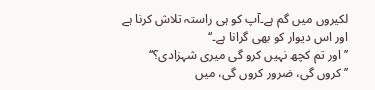لکیروں میں گم ہے۔آپ کو ہی راستہ تلاش کرنا ہے اور اس دیوار کو بھی گرانا ہے۔‘‘
’’اور تم کچھ نہیں کرو گی میری شہزادی؟‘‘
’’کروں گی، ضرور کروں گی، میں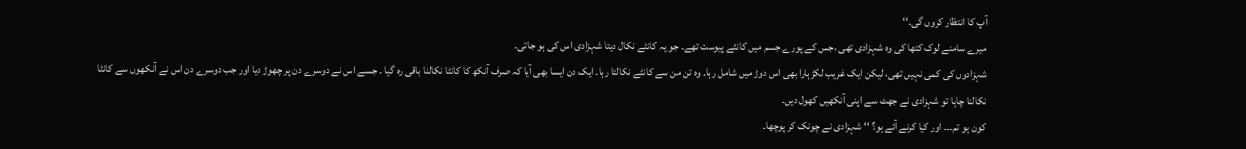آپ کا انتظار کروں گی۔‘‘
میرے سامنے لوک کتھا کی وہ شہزادی تھی ،جس کے پورے جسم میں کانٹے پیوست تھے۔ جو یہ کانٹے نکال دیتا شہزادی اس کی ہو جاتی۔
شہزادوں کی کمی نہیں تھی، لیکن ایک غریب لکڑہارا بھی اس دوڑ میں شامل رہا۔ وہ تن من سے کانٹے نکالتا رہا۔ ایک دن ایسا بھی آیا کہ صرف آنکھ کا کانٹا نکالنا باقی رہ گیا ۔ جسے اس نے دوسرے دن پر چھوڑ دیا اور جب دوسرے دن اس نے آنکھوں سے کانٹا نکالنا چاہا تو شہزادی نے جھٹ سے اپنی آنکھیں کھول دیں۔
کون ہو تم۔۔۔ اور کیا کرنے آئے ہو؟ ‘‘ شہزادی نے چونک کر پوچھا۔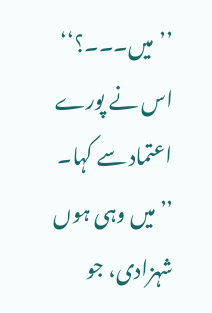’’میں۔۔۔؟‘‘ اس نے پورے اعتماد سے کہا۔
’’میں وہی ہوں شہزادی، جو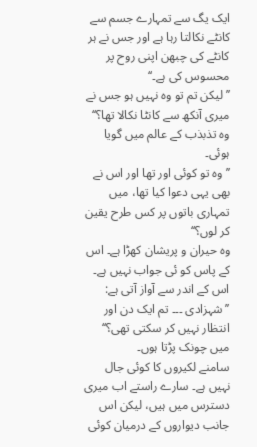ایک یگ سے تمہارے جسم سے کانٹے نکالتا رہا ہے اور جس نے ہر کانٹے کی چبھن اپنی روح پر محسوس کی ہے۔‘‘
’’لیکن تم تو وہ نہیں ہو جس نے میری آنکھ سے کانٹا نکالا تھا؟‘‘ وہ تذبذب کے عالم میں گویا ہوئی۔
’’وہ تو کوئی اور تھا اور اس نے بھی یہی دعوا کیا تھا، میں تمہاری باتوں پر کس طرح یقین کر لوں؟‘‘
وہ حیران و پریشان کھڑا ہے۔ اس کے پاس کو ئی جواب نہیں ہے۔ اس کے اندر سے آواز آتی ہے:
’’شہزادی ۔۔۔ تم ایک دن اور انتظار نہیں کر سکتی تھی؟‘‘
میں چونک پڑتا ہوں۔
سامنے لکیروں کا کوئی جال نہیں ہے۔ سارے راستے اب میری دسترس میں ہیں، لیکن اس جانب دیواروں کے درمیان کوئی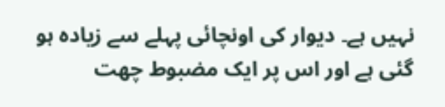نہیں ہے۔ دیوار کی اونچائی پہلے سے زیادہ ہو گئی ہے اور اس پر ایک مضبوط چھت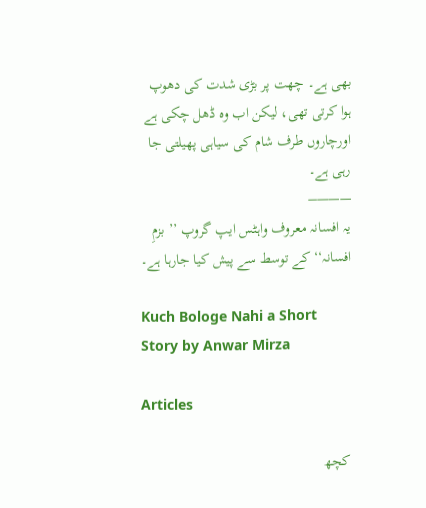بھی ہے۔ چھت پر بڑی شدت کی دھوپ ہوا کرتی تھی، لیکن اب وہ ڈھل چکی ہے اورچاروں طرف شام کی سیاہی پھیلتی جا رہی ہے۔
———–
یہ افسانہ معروف واہٹس ایپ گروپ ’’ بزمِ افسانہ‘‘ کے توسط سے پیش کیا جارہا ہے۔

Kuch Bologe Nahi a Short Story by Anwar Mirza

Articles

کچھ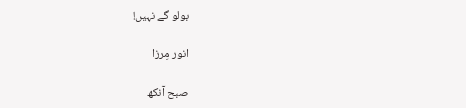بولو گے نہیں!

انور مِرزا

صبح آنکھ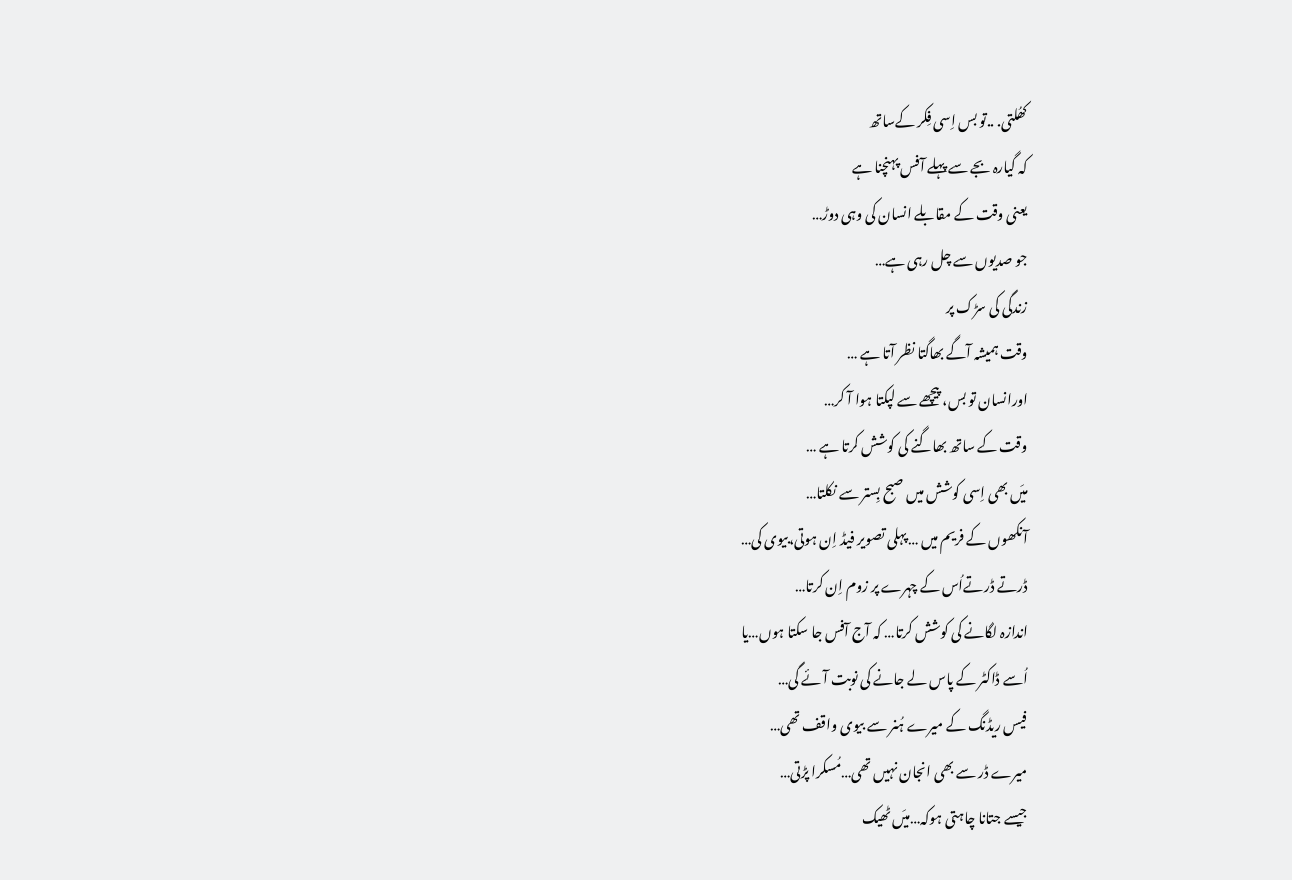کھُلتی. ..تو بس اِسی فِکر کےساتھ
کہ گیارہ بجے سے پہلے آفس پہنچنا ہے
یعنی وقت کے مقابلے انسان کی وہی دوڑ…
جو صدیوں سے چل رہی ہے…
زندگی کی سڑک پر
وقت ہمیشہ آگے بھاگتا نظر آتا ہے …
اورانسان تو بس، پیچھے سے لپکتا ہوا آ کر…
وقت کے ساتھ بھاگنے کی کوشش کرتا ہے …
میَں بھی اِسی کوشش میں صبح بِستر سے نکلتا…
آنکھوں کے فریم میں …پہلی تصویر فیڈ اِن ہوتی،بیوی کی…
ڈرتے ڈرتےاُس کے چہرے پر زوم اِن کرتا…
اندازہ لگانے کی کوشش کرتا… کہ آج آفس جا سکتا ہوں…یا
اُسے ڈاکٹر کے پاس لے جانے کی نوبت آئے گی…
فیس ریڈنگ کے میرے ہُنر سے بیوی واقف تھی…
میرے ڈر سے بھی انجان نہیں تھی…مُسکرا پڑتی…
جیسے جتانا چاہتی ہوکہ…میَں ٹھیک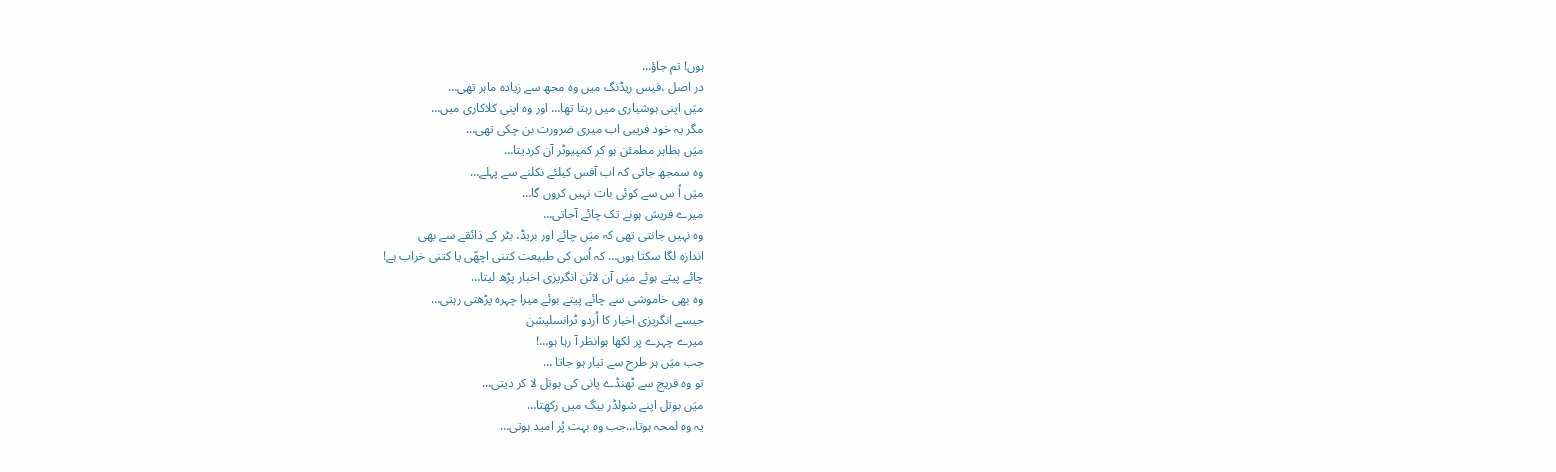ہوں! تم جاؤ…
در اصل ،فیس ریڈنگ میں وہ مجھ سے زیادہ ماہر تھی…
میَں اپنی ہوشیاری میں رہتا تھا… اور وہ اپنی کلاکاری میں…
مگر یہ خود فریبی اب میری ضرورت بن چکی تھی…
میَں بظاہر مطمئن ہو کر کمپیوٹر آن کردیتا…
وہ سمجھ جاتی کہ اب آفس کیلئے نکلنے سے پہلے…
میَں اُ س سے کوئی بات نہیں کروں گا…
میرے فریش ہونے تک چائے آجاتی…
وہ نہیں جانتی تھی کہ میَں چائے اور بریڈ، بٹر کے ذائقے سے بھی
اندازہ لگا سکتا ہوں… کہ اُس کی طبیعت کتنی اچھّی یا کتنی خراب ہے!
چائے پیتے ہوئے میَں آن لائن انگریزی اخبار پڑھ لیتا…
وہ بھی خاموشی سے چائے پیتے ہوئے میرا چہرہ پڑھتی رہتی…
جیسے انگریزی اخبار کا اُردو ٹرانسلیشن
میرے چہرے پر لکھا ہوانظر آ رہا ہو…!
جب میَں ہر طرح سے تیار ہو جاتا …
تو وہ فریج سے ٹھنڈے پانی کی بوتل لا کر دیتی…
میَں بوتل اپنے شولڈر بیگ میں رکھتا…
یہ وہ لمحہ ہوتا…جب وہ بہت پُر امید ہوتی…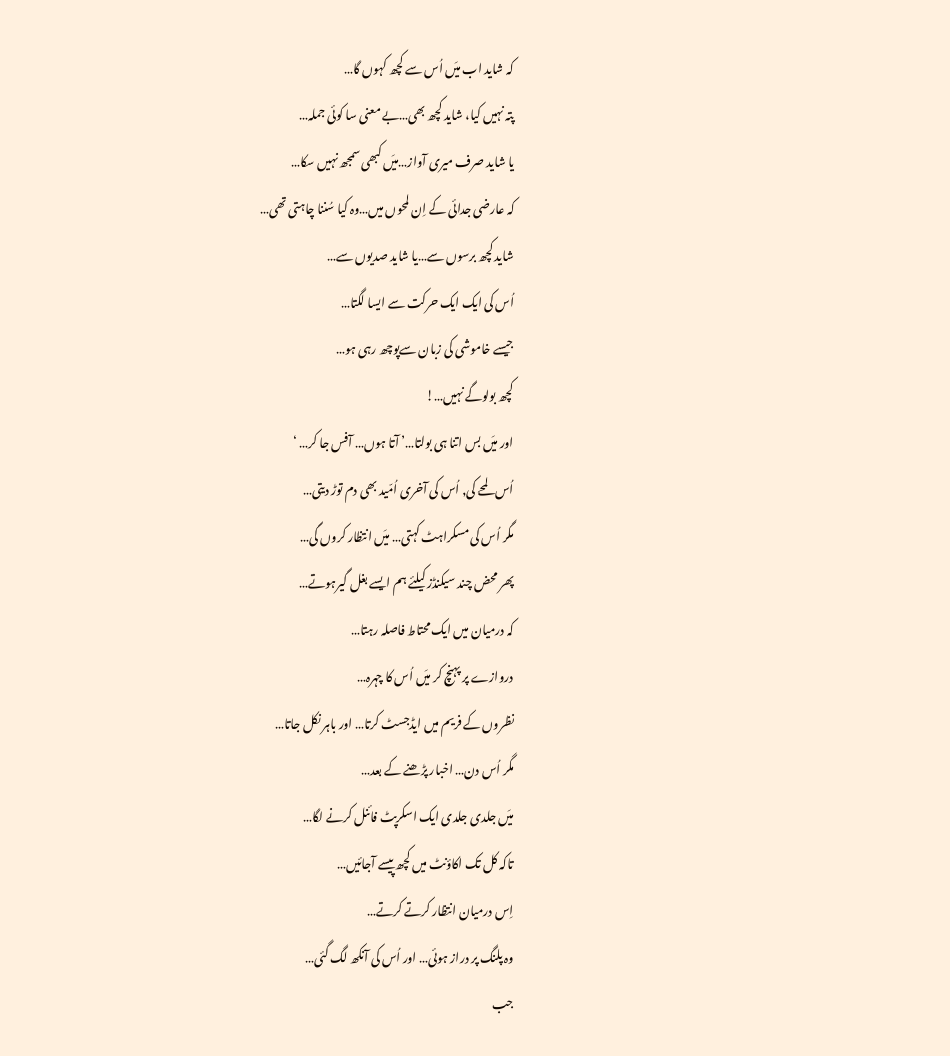کہ شاید اب میَں اُس سے کچھ کہوں گا…
پتہ نہیں کیا، شاید کچھ بھی…بے معنی سا کوئی جملہ…
یا شاید صرف میری آواز…میَں کبھی سمجھ نہیں سکا…
کہ عارضی جدائی کے اِن لمحوں میں…وہ کیا سُننا چاہتی تھی…
شاید کچھ برسوں سے…یا شاید صدیوں سے…
اُس کی ایک ایک حرکت سے ایسا لگتا…
جیسے خاموشی کی زبان سےپوچھ رہی ہو…
کچھ بولوگے نہیں…!
اور میَں بس اتنا ہی بولتا…’ آتا ہوں… آفس جا کر… ‘
اُس لمحے کی, اُس کی آخری اُمّید بھی دم توڑ دیتی…
مگر اُس کی مسکراہٹ کہتی… میَں انتظار کروں گی…
پھر محض چند سیکنڈز کیلئے ہم ایسے بغل گیرہوتے…
کہ درمیان میں ایک محتاط فاصلہ رہتا…
دروازے پر پہنچ کر میَں اُس کا چہرہ…
نظروں کے فریم میں ایڈجسٹ کرتا… اور باہر نکل جاتا…
مگر اُس دن… اخبار پڑھنے کے بعد…
میَں جلدی جلدی ایک اسکرپٹ فائنل کرنے لگا…
تاکہ کل تک اکاؤنٹ میں کچھ پیسے آجائیں…
اِس درمیان انتظار کرتے کرتے…
وہ پلنگ پر دراز ہوئی… اور اُس کی آنکھ لگ گئی…
جب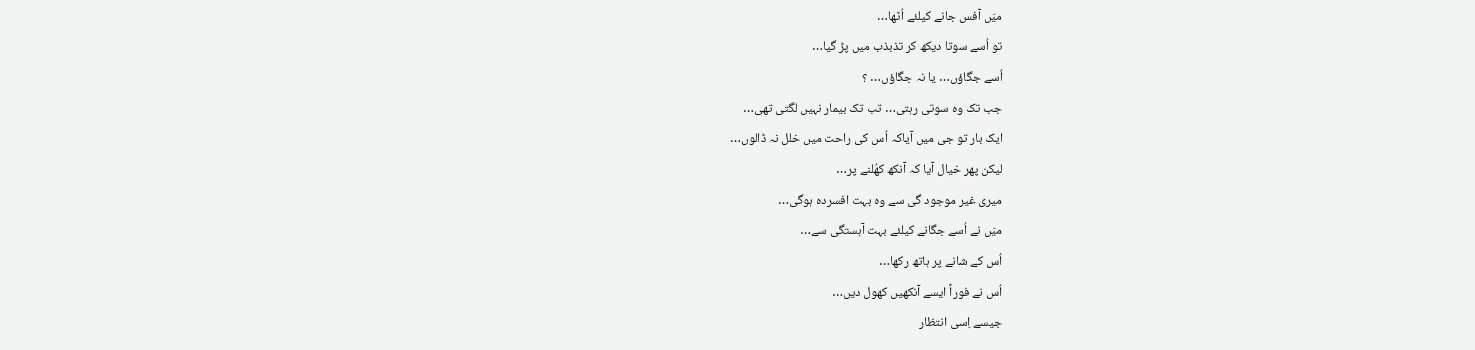میَں آفس جانے کیلئے اُٹھا…
تو اُسے سوتا دیکھ کر تذبذب میں پڑ گیا…
اُسے جگاؤں… یا نہ جگاؤں… ؟
جب تک وہ سوتی رہتی… تب تک بیمار نہیں لگتی تھی…
ایک بار تو جی میں آیاکہ اُس کی راحت میں خلل نہ ڈالوں…
لیکن پھر خیال آیا کہ آنکھ کھُلنے پر…
میری غیر موجود گی سے وہ بہت افسردہ ہوگی…
میَں نے اُسے جگانے کیلئے بہت آہستگی سے…
اُس کے شانے پر ہاتھ رکھا…
اُس نے فوراً ایسے آنکھیں کھول دیں…
جیسے اِسی انتظار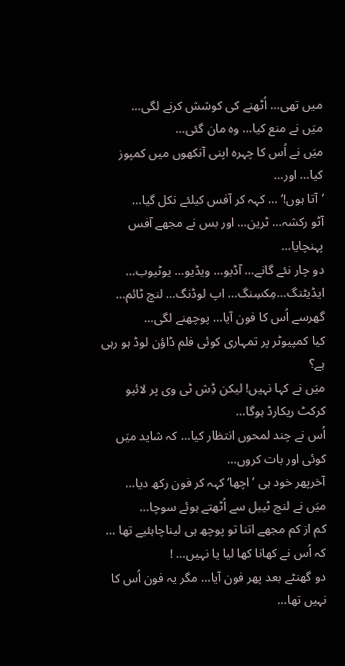میں تھی… اُٹھنے کی کوشش کرنے لگی…
میَں نے منع کیا… وہ مان گئی…
میَں نے اُس کا چہرہ اپنی آنکھوں میں کمپوز کیا… اور…
’آتا ہوں!‘ … کہہ کر آفس کیلئے نکل گیا…
آٹو رکشہ… ٹرین… اور بس نے مجھے آفس پہنچایا…
دو چار نئے گانے… آڈیو… ویڈیو… یوٹیوب…
ایڈیٹنگ…مِکسِنگ… اپ لوڈنگ… لنچ ٹائم…
گھرسے اُس کا فون آیا… پوچھنے لگی…
کیا کمپیوٹر پر تمہاری کوئی فلم ڈاؤن لوڈ ہو رہی ہے؟
میَں نے کہا نہیں! لیکن ڈِش ٹی وی پر لائیو کرکٹ ریکارڈ ہوگا…
اُس نے چند لمحوں انتظار کیا… کہ شاید میَں کوئی اور بات کروں…
آخرپھر خود ہی ’اچھا‘ کہہ کر فون رکھ دیا…
میَں نے لنچ ٹیبل سے اُٹھتے ہوئے سوچا…
کم از کم مجھے اتنا تو پوچھ ہی لیناچاہئیے تھا …
کہ اُس نے کھانا کھا لیا یا نہیں… !
دو گھنٹے بعد پھر فون آیا… مگر یہ فون اُس کا نہیں تھا…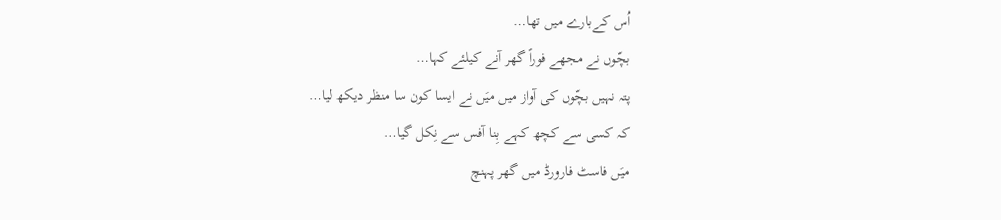اُس کےبارے میں تھا…
بچّوں نے مجھے فوراً گھر آنے کیلئے کہا…
پتہ نہیں بچّوں کی آواز میں میَں نے ایسا کون سا منظر دیکھ لیا…
کہ کسی سے کچھ کہے بِنا آفس سے نِکل گیا…
میَں فاسٹ فارورڈ میں گھر پہنچ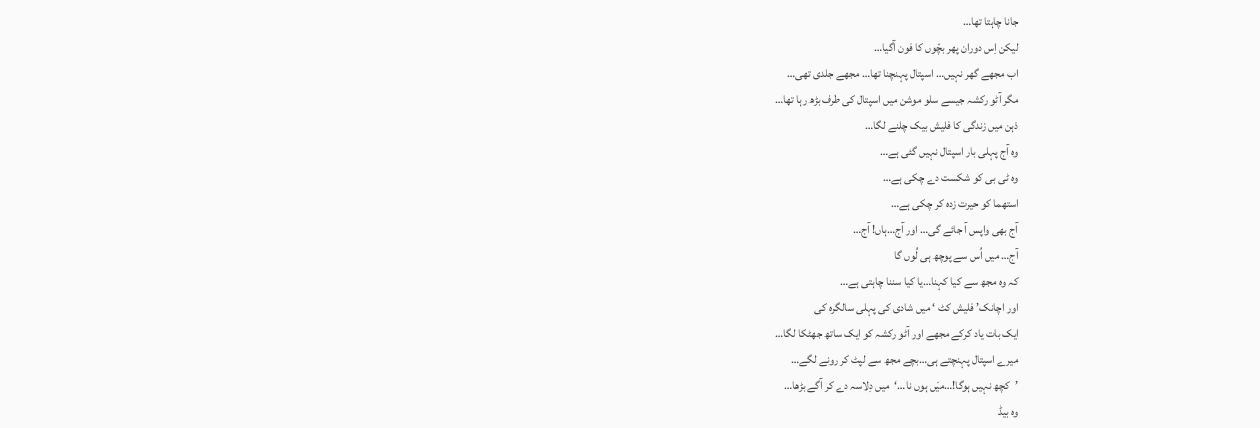جانا چاہتا تھا…
لیکن اِس دوران پھر بچّوں کا فون آگیا…
اب مجھے گھر نہیں… اسپتال پہنچنا تھا… مجھے جلدی تھی…
مگر آٹو رکشہ جیسے سلو موشن میں اسپتال کی طرف بڑھ رہا تھا…
ذہن میں زندگی کا فلیش بیک چلنے لگا…
وہ آج پہلی بار اسپتال نہیں گئى ہے…
وہ ٹی بی کو شکست دے چکی ہے…
استھما کو حیرت زدہ کر چکی ہے…
آج بھی واپس آ جائے گی… اور آج…ہاں! آج…
آج… میں اُس سے پوچھ ہی لُوں گا
کہ وہ‌ مجھ سے کیا کہنا…یا کیا سننا چاہتی ہے…
اور اچانک’ فلیش کٹ ‘ میں شادی کی پہلی سالگرہ کی
ایک بات یاد کرکے مجھے اور آٹو رکشہ کو ایک ساتھ جھٹکا لگا…
میرے اسپتال پہنچتے ہی…بچے مجھ سے لپٹ کر رونے لگے…
’کچھ نہیں ہوگا!…میَں ہوں نا…‘میں دِلاسہ دے کر آگے بڑھا…
وہ بیڈ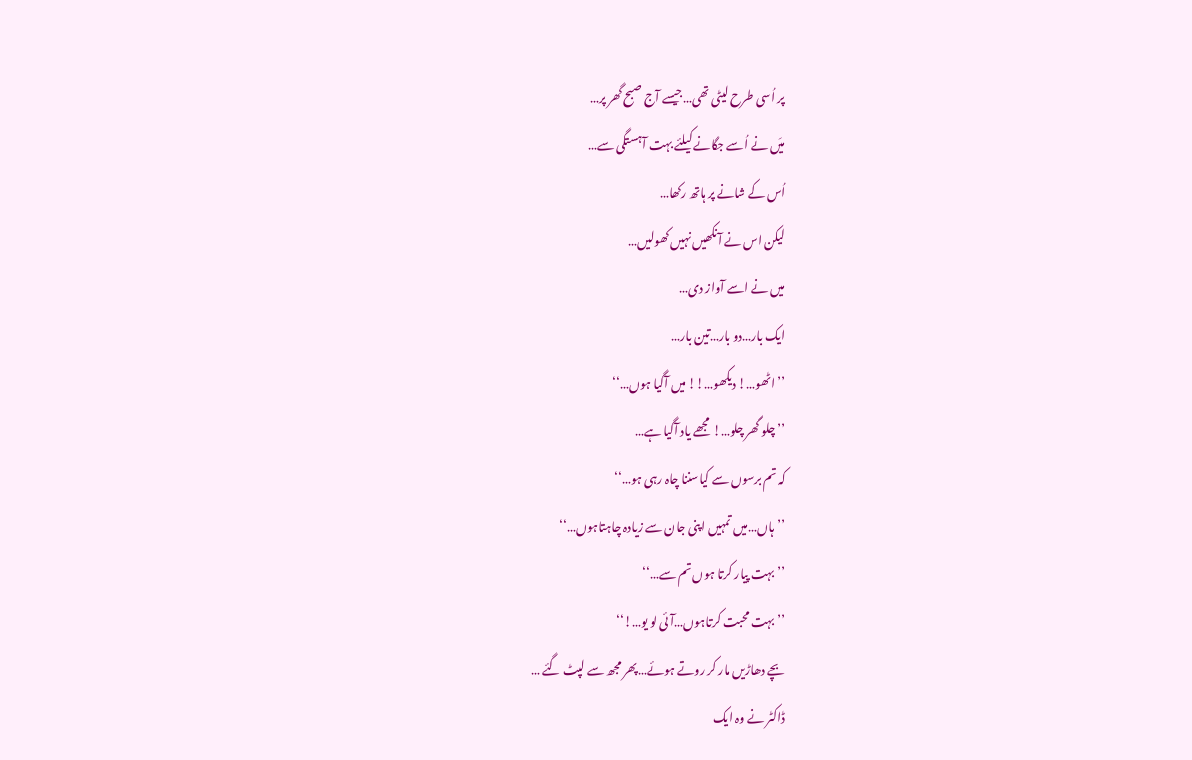پر اُسی طرح لیٹی تھی…جیسے آج صبح گھر پر…
میَں نے اُسے جگانے کیلئے بہت آہستگی سے…
اُس کے شانے پر ہاتھ رکھا…
لیکن اس نے آنکھیں نہیں کھولیں…
میں نے اسے آواز دی…
ایک بار…دو بار…تین بار…
’’اٹھو…! دیکھو…!! میں آگیا ہوں…‘‘
’’چلو گھر چلو…! مجھے یاد آگیا ہے…
کہ تم برسوں سے کیاسننا چاہ‌ رہی ہو…‘‘
’’ہاں…میں تمہیں اپنی جان سے زیادہ چاہتاہوں…‘‘
’’بہت پیار کرتا ہوں تم سے…‘‘
’’بہت محبت کرتاہوں…آئی لو یو…!‘‘
بچے دھاڑیں مار کر روتے ہوئے…پھر مجھ سے لپٹ گئے …
ڈاکٹر نے وہ ایک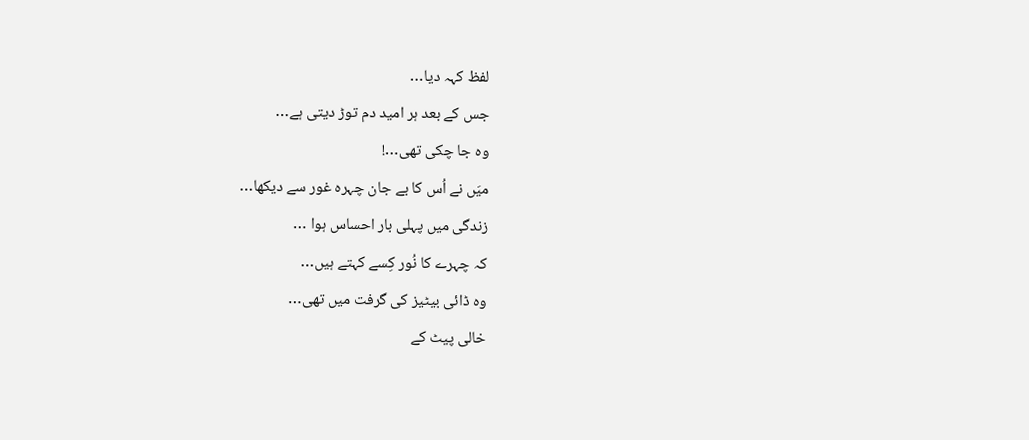لفظ کہہ دیا…
جس کے بعد ہر امید دم توڑ دیتی ہے…
وہ جا چکی تھی…!
میَں نے اُس کا بے جان چہرہ غور سے دیکھا…
زندگی میں پہلی بار احساس ہوا …
کہ چہرے کا نُور کِسے کہتے ہیں…
وہ ڈائی بیٹیز کی گرفت میں تھی…
خالی پیٹ کے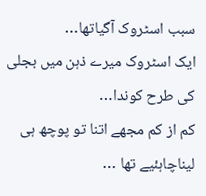سبب اسٹروک آگیاتھا…
ایک اسٹروک میرے ذہن میں بجلی کی طرح کوندا…
کم از کم مجھے اتنا تو پوچھ ہی لیناچاہئیے تھا …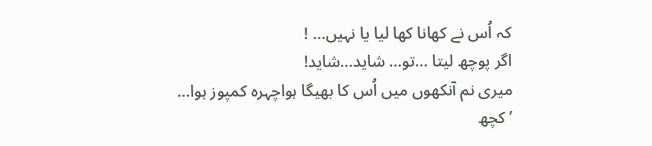کہ اُس نے کھانا کھا لیا یا نہیں… !
اگر پوچھ لیتا …تو… شاید…شاید!
میری نم آنکھوں میں اُس کا بھیگا ہواچہرہ کمپوز ہوا…
’کچھ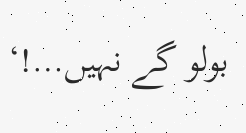بولو گے نہیں…!‘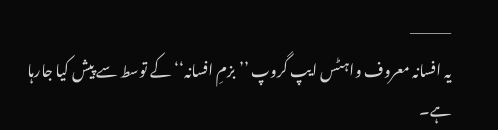———–
یہ افسانہ معروف واہٹس ایپ گروپ ’’ بزمِ افسانہ‘‘ کے توسط سے پیش کیا جارہا ہے۔